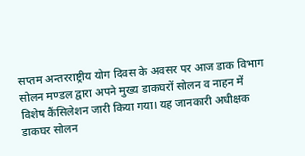सप्तम अन्तरराष्ट्रीय योग दिवस के अवसर पर आज डाक विभाग सोलन मण्डल द्वारा अपने मुख्य डाकघरों सोलन व नाहन में विशेष कैंसिलेशन जारी किया गया। यह जानकारी अधीक्षक डाकघर सोलन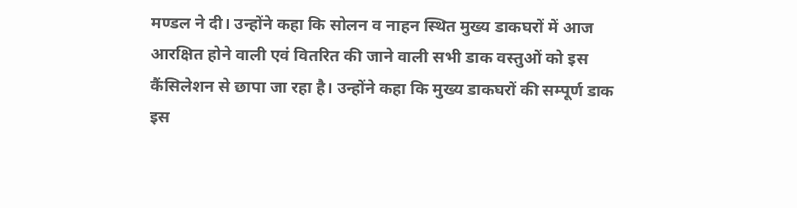मण्डल ने दी। उन्होंने कहा कि सोलन व नाहन स्थित मुख्य डाकघरों में आज आरक्षित होने वाली एवं वितरित की जाने वाली सभी डाक वस्तुओं को इस कैंसिलेशन से छापा जा रहा है। उन्होंने कहा कि मुख्य डाकघरों की सम्पूर्ण डाक इस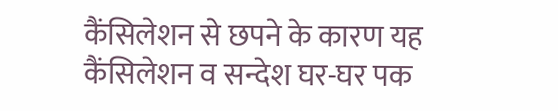कैंसिलेशन से छपने के कारण यह कैंसिलेशन व सन्देश घर-घर पक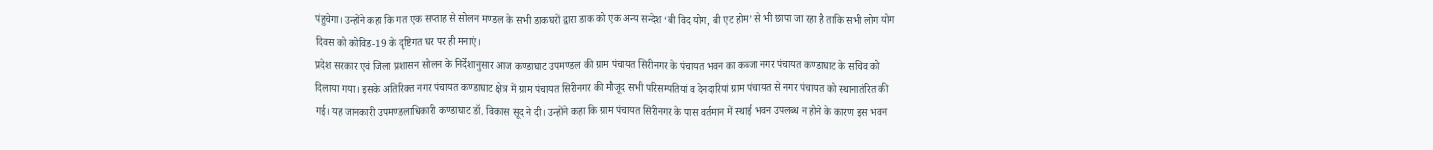पंहुचेगा। उन्होंने कहा कि गत एक सप्ताह से सोलन मण्डल के सभी डाकघरों द्वारा डाक को एक अन्य सन्देश ‘बी विद योग, बी एट होम’ से भी छापा जा रहा है ताकि सभी लोग योग दिवस को कोविड-19 के दृष्टिगत घर पर ही मनाएं।
प्रदेश सरकार एवं जिला प्रशासन सोलन के निर्देशानुसार आज कण्डाघाट उपमण्डल की ग्राम पंचायत सिरीनगर के पंचायत भवन का कब्जा नगर पंचायत कण्डाघाट के सचिव को दिलाया गया। इसके अतिरिक्त नगर पंचायत कण्डाघाट क्षेत्र में ग्राम पंचायत सिरीनगर की मौजूद सभी परिसम्पतियां व देनदारियां ग्राम पंचायत से नगर पंचायत को स्थानातंरित की गई। यह जानकारी उपमण्डलाधिकारी कण्डाघाट डॉ. विकास सूद ने दी। उन्होंने कहा कि ग्राम पंचायत सिरीनगर के पास वर्तमान में स्थाई भवन उपलब्ध न होने के कारण इस भवन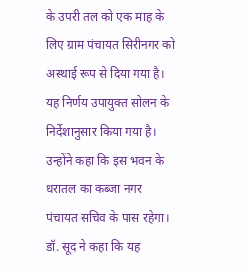के उपरी तल को एक माह के लिए ग्राम पंचायत सिरीनगर को अस्थाई रूप से दिया गया है। यह निर्णय उपायुक्त सोलन के निर्देशानुसार किया गया है। उन्होंने कहा कि इस भवन के धरातल का कब्जा नगर पंचायत सचिव के पास रहेगा। डॉ. सूद ने कहा कि यह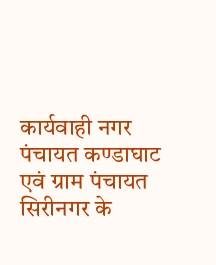कार्यवाही नगर पंचायत कण्डाघाट एवं ग्राम पंचायत सिरीनगर के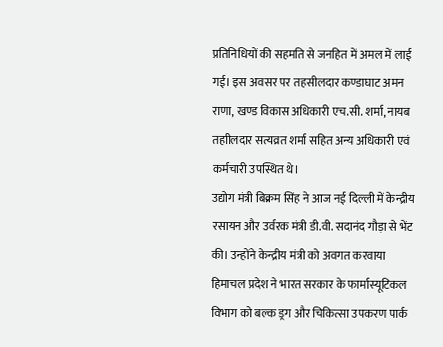प्रतिनिधियों की सहमति से जनहित में अमल में लाई गई। इस अवसर पर तहसीलदार कण्डाघाट अमन राणा, खण्ड विकास अधिकारी एच.सी. शर्मा, नायब तहाीलदार सत्यव्रत शर्मा सहित अन्य अधिकारी एवं कर्मचारी उपस्थित थे।
उद्योग मंत्री बिक्रम सिंह ने आज नई दिल्ली में केन्द्रीय रसायन और उर्वरक मंत्री डी.वी. सदानंद गौड़ा से भेंट की। उन्होंने केन्द्रीय मंत्री को अवगत करवाया हिमाचल प्रदेश ने भारत सरकार के फार्मास्यूटिकल विभाग को बल्क ड्रग और चिकित्सा उपकरण पार्क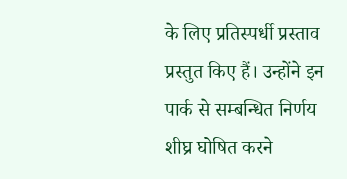के लिए प्रतिस्पर्धी प्रस्ताव प्रस्तुत किए हैं। उन्होंने इन पार्क से सम्बन्धित निर्णय शीघ्र घोषित करने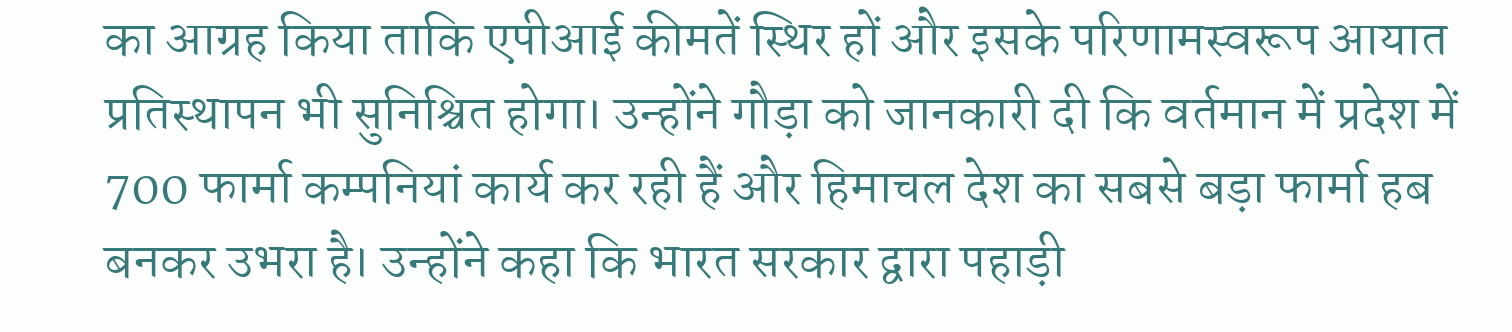का आग्रह किया ताकि एपीआई कीमतें स्थिर हों और इसके परिणामस्वरूप आयात प्रतिस्थापन भी सुनिश्चित होगा। उन्होंने गौड़ा को जानकारी दी कि वर्तमान में प्रदेश में 700 फार्मा कम्पनियां कार्य कर रही हैं और हिमाचल देश का सबसे बड़ा फार्मा हब बनकर उभरा है। उन्होंने कहा कि भारत सरकार द्वारा पहाड़ी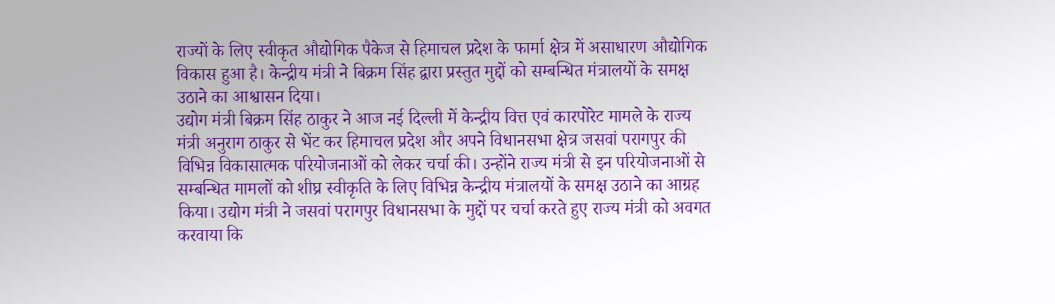राज्यों के लिए स्वीकृत औद्योगिक पैकेज से हिमाचल प्रदेश के फार्मा क्षेत्र में असाधारण औद्योगिक विकास हुआ है। केन्द्रीय मंत्री ने बिक्रम सिंह द्वारा प्रस्तुत मुद्दों को सम्बन्धित मंत्रालयों के समक्ष उठाने का आश्वासन दिया।
उद्योग मंत्री बिक्रम सिंह ठाकुर ने आज नई दिल्ली में केन्द्रीय वित्त एवं कारपोरेट मामले के राज्य मंत्री अनुराग ठाकुर से भेंट कर हिमाचल प्रदेश और अपने विधानसभा क्षेत्र जसवां परागपुर की विभिन्न विकासात्मक परियोजनाओं को लेकर चर्चा की। उन्होंने राज्य मंत्री से इन परियोजनाओं से सम्बन्धित मामलों को शीघ्र स्वीकृति के लिए विभिन्न केन्द्रीय मंत्रालयों के समक्ष उठाने का आग्रह किया। उद्योग मंत्री ने जसवां परागपुर विधानसभा के मुद्दों पर चर्चा करते हुए राज्य मंत्री को अवगत करवाया कि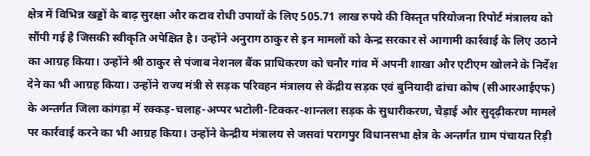क्षेत्र में विभिन्न खड्डों के बाढ़ सुरक्षा और कटाव रोधी उपायों के लिए 505.71 लाख रुपये की विस्तृत परियोजना रिपोर्ट मंत्रालय को सौंपी गई है जिसकी स्वीकृति अपेक्षित है। उन्होंने अनुराग ठाकुर से इन मामलों को केन्द्र सरकार से आगामी कार्रवाई के लिए उठाने का आग्रह किया। उन्होंने श्री ठाकुर से पंजाब नेशनल बैंक प्राधिकरण को चनौर गांव में अपनी शाखा और एटीएम खोलने के निर्देश देने का भी आग्रह किया। उन्होंने राज्य मंत्री से सड़क परिवहन मंत्रालय से केंद्रीय सड़क एवं बुनियादी ढांचा कोष (सीआरआईएफ) के अन्तर्गत जिला कांगड़ा में रक्कड़-चलाह-अप्पर भटोली-टिक्कर-शान्तला सड़क के सुधारीकरण, चैड़ाई और सुदृढ़ीकरण मामले पर कार्रवाई करने का भी आग्रह किया। उन्होंने केन्द्रीय मंत्रालय से जसवां परागपुर विधानसभा क्षेत्र के अन्तर्गत ग्राम पंचायत रिड़ी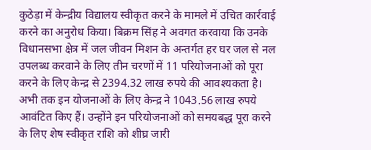कुठेड़ा में केन्द्रीय विद्यालय स्वीकृत करने के मामले में उचित कार्रवाई करने का अनुरोध किया। बिक्रम सिंह ने अवगत करवाया कि उनके विधानसभा क्षेत्र में जल जीवन मिशन के अन्तर्गत हर घर जल से नल उपलब्ध करवाने के लिए तीन चरणों में 11 परियोजनाओं को पूरा करने के लिए केन्द्र से 2394.32 लाख रुपये की आवश्यकता है। अभी तक इन योजनाओं के लिए केन्द्र ने 1043.56 लाख रुपये आवंटित किए हैं। उन्होंने इन परियोजनाओं को समयबद्ध पूरा करने के लिए शेष स्वीकृत राशि को शीघ्र जारी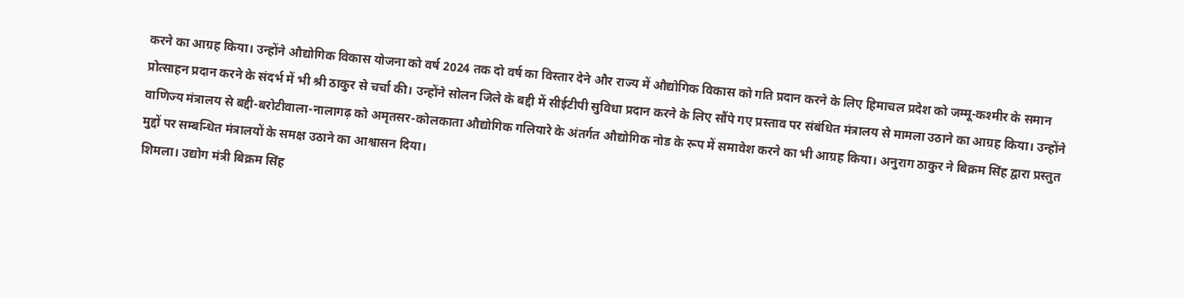करने का आग्रह किया। उन्होंने औद्योगिक विकास योजना को वर्ष 2024 तक दो वर्ष का विस्तार देने और राज्य में औद्योगिक विकास को गति प्रदान करने के लिए हिमाचल प्रदेश को जम्मू-कश्मीर के समान प्रोत्साहन प्रदान करने के संदर्भ में भी श्री ठाकुर से चर्चा की। उन्होंने सोलन जिले के बद्दी में सीईटीपी सुविधा प्रदान करने के लिए सौंपे गए प्रस्ताव पर संबंधित मंत्रालय से मामला उठाने का आग्रह किया। उन्होंने वाणिज्य मंत्रालय से बद्दी-बरोटीवाला-नालागढ़ को अमृतसर-कोलकाता औद्योगिक गलियारे के अंतर्गत औद्योगिक नोड के रूप में समावेश करने का भी आग्रह किया। अनुराग ठाकुर ने बिक्रम सिंह द्वारा प्रस्तुत मुद्दों पर सम्बन्धित मंत्रालयों के समक्ष उठाने का आश्वासन दिया।
शिमला। उद्योग मंत्री बिक्रम सिंह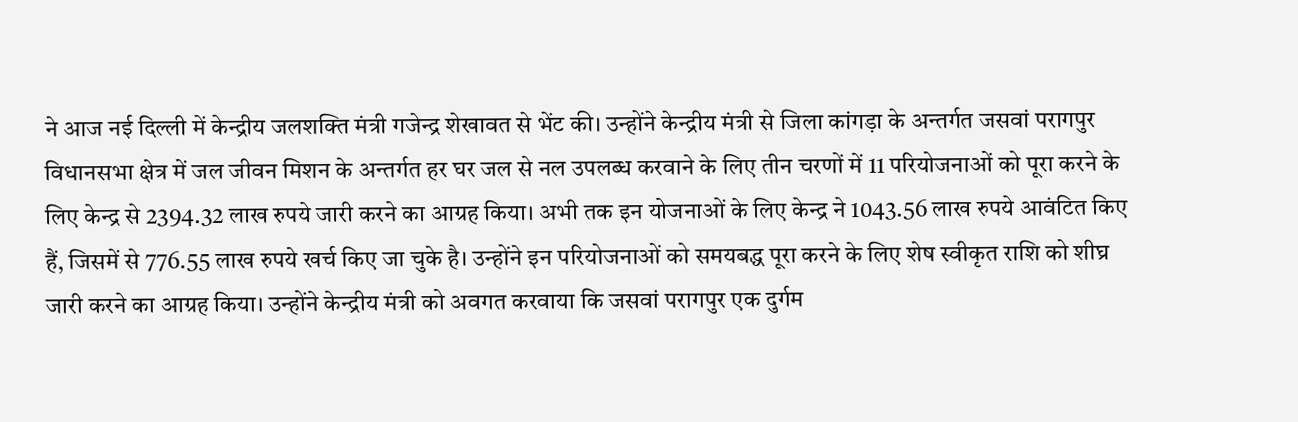ने आज नई दिल्ली में केन्द्रीय जलशक्ति मंत्री गजेन्द्र शेखावत से भेंट की। उन्होंने केन्द्रीय मंत्री से जिला कांगड़ा के अन्तर्गत जसवां परागपुर विधानसभा क्षेत्र में जल जीवन मिशन के अन्तर्गत हर घर जल से नल उपलब्ध करवाने के लिए तीन चरणों में 11 परियोजनाओं को पूरा करने के लिए केन्द्र से 2394.32 लाख रुपये जारी करने का आग्रह किया। अभी तक इन योजनाओं के लिए केन्द्र ने 1043.56 लाख रुपये आवंटित किए हैं, जिसमें से 776.55 लाख रुपये खर्च किए जा चुके है। उन्होंने इन परियोजनाओं को समयबद्ध पूरा करने के लिए शेष स्वीकृत राशि को शीघ्र जारी करने का आग्रह किया। उन्होंने केन्द्रीय मंत्री को अवगत करवाया कि जसवां परागपुर एक दुर्गम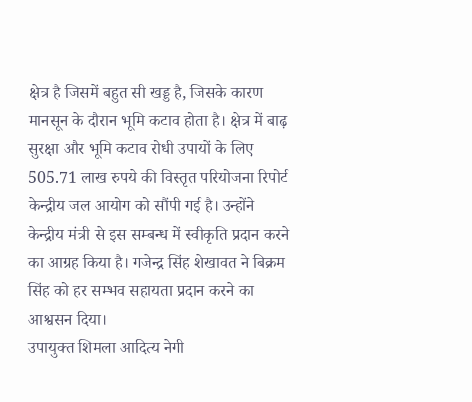क्षेत्र है जिसमें बहुत सी खड्ड है, जिसके कारण मानसून के दौरान भूमि कटाव होता है। क्षेत्र में बाढ़ सुरक्षा और भूमि कटाव रोधी उपायों के लिए 505.71 लाख रुपये की विस्तृत परियोजना रिपोर्ट केन्द्रीय जल आयोग को सौंपी गई है। उन्होंने केन्द्रीय मंत्री से इस सम्बन्ध में स्वीकृति प्रदान करने का आग्रह किया है। गजेन्द्र सिंह शेखावत ने बिक्रम सिंह को हर सम्भव सहायता प्रदान करने का आश्वसन दिया।
उपायुक्त शिमला आदित्य नेगी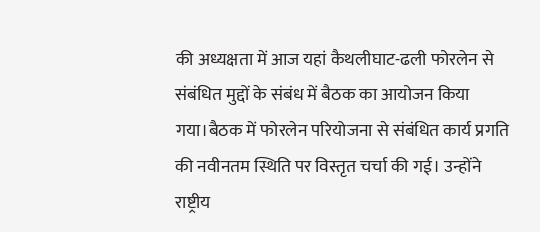की अध्यक्षता में आज यहां कैथलीघाट-ढली फोरलेन से संबंधित मुद्दों के संबंध में बैठक का आयोजन किया गया।बैठक में फोरलेन परियोजना से संबंधित कार्य प्रगति की नवीनतम स्थिति पर विस्तृत चर्चा की गई। उन्होंने राष्ट्रीय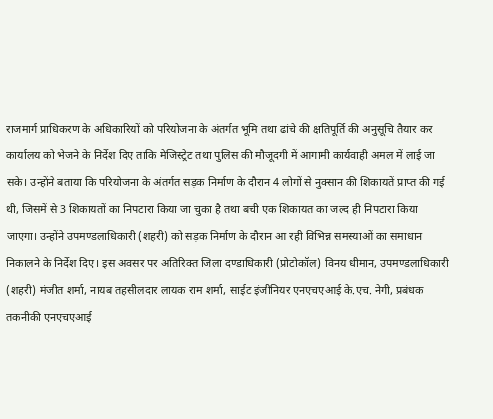राजमार्ग प्राधिकरण के अधिकारियों को परियोजना के अंतर्गत भूमि तथा ढांचे की क्षतिपूर्ति की अनुसूचि तैयार कर कार्यालय को भेजने के निर्देश दिए ताकि मेजिस्ट्रेट तथा पुलिस की मौजूदगी में आगामी कार्यवाही अमल में लाई जा सके। उन्होंने बताया कि परियोजना के अंतर्गत सड़क निर्माण के दौरान 4 लोगों से नुक्सान की शिकायतें प्राप्त की गई थी, जिसमें से 3 शिकायतों का निपटारा किया जा चुका है तथा बची एक शिकायत का जल्द ही निपटारा किया जाएगा। उन्होंने उपमण्डलाधिकारी (शहरी) को सड़क निर्माण के दौरान आ रही विभिन्न समस्याओं का समाधान निकालने के निर्देश दिए। इस अवसर पर अतिरिक्त जिला दण्डाधिकारी (प्रोटोकॉल) विनय धीमान, उपमण्डलाधिकारी (शहरी) मंजीत शर्मा, नायब तहसीलदार लायक राम शर्मा, साईट इंजीनियर एनएचएआई के.एच. नेगी, प्रबंधक तकनीकी एनएचएआई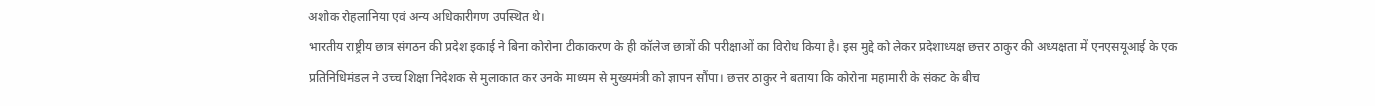अशोक रोहलानिया एवं अन्य अधिकारीगण उपस्थित थे।
भारतीय राष्ट्रीय छात्र संगठन की प्रदेश इकाई ने बिना कोरोना टीकाकरण के ही कॉलेज छात्रों की परीक्षाओं का विरोध किया है। इस मुद्दे को लेकर प्रदेशाध्यक्ष छत्तर ठाकुर की अध्यक्षता में एनएसयूआई के एक प्रतिनिधिमंडल ने उच्च शिक्षा निदेशक से मुलाकात कर उनके माध्यम से मुख्यमंत्री को ज्ञापन सौंपा। छत्तर ठाकुर ने बताया कि कोरोना महामारी के संकट के बीच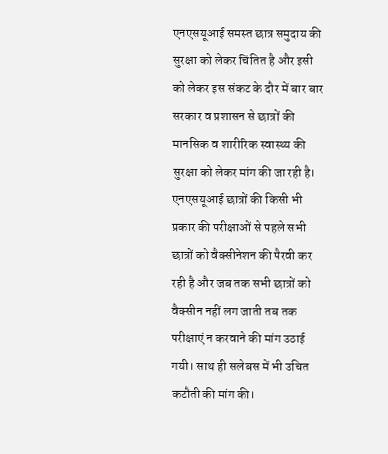एनएसयूआई समस्त छात्र समुदाय की सुरक्षा को लेकर चिंतित है और इसी को लेकर इस संकट के दौर में बार बार सरकार व प्रशासन से छात्रों की मानसिक व शारीरिक स्वास्थ्य की सुरक्षा को लेकर मांग की जा रही है। एनएसयूआई छात्रों की किसी भी प्रकार की परीक्षाओं से पहले सभी छात्रों को वैक्सीनेशन की पैरवी कर रही है और जब तक सभी छात्रों को वैक्सीन नहीं लग जाती तब तक परीक्षाएं न करवाने की मांग उठाई गयी। साथ ही सलेबस में भी उचित कटौती की मांग की।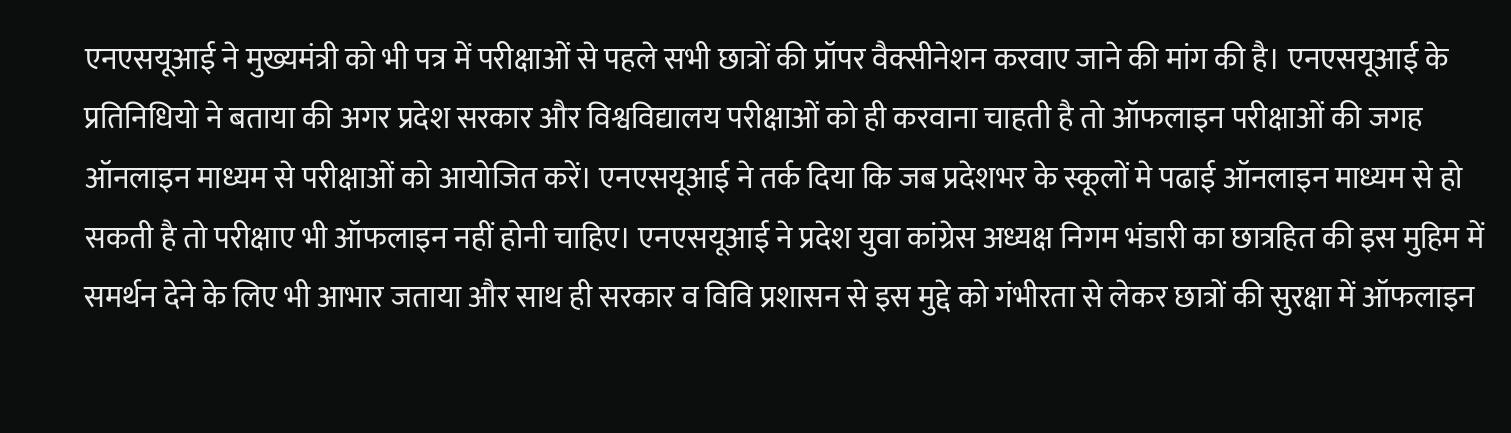एनएसयूआई ने मुख्यमंत्री को भी पत्र में परीक्षाओं से पहले सभी छात्रों की प्रॉपर वैक्सीनेशन करवाए जाने की मांग की है। एनएसयूआई के प्रतिनिधियो ने बताया की अगर प्रदेश सरकार और विश्वविद्यालय परीक्षाओं को ही करवाना चाहती है तो ऑफलाइन परीक्षाओं की जगह ऑनलाइन माध्यम से परीक्षाओं को आयोजित करें। एनएसयूआई ने तर्क दिया कि जब प्रदेशभर के स्कूलों मे पढाई ऑनलाइन माध्यम से हो सकती है तो परीक्षाए भी ऑफलाइन नहीं होनी चाहिए। एनएसयूआई ने प्रदेश युवा कांग्रेस अध्यक्ष निगम भंडारी का छात्रहित की इस मुहिम में समर्थन देने के लिए भी आभार जताया और साथ ही सरकार व विवि प्रशासन से इस मुद्दे को गंभीरता से लेकर छात्रों की सुरक्षा में ऑफलाइन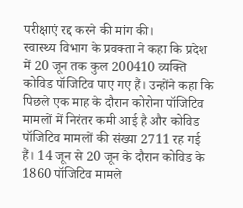परीक्षाएं रद्द करने की मांग की।
स्वास्थ्य विभाग के प्रवक्ता ने कहा कि प्रदेश में 20 जून तक कुल 200410 व्यक्ति कोविड पॉजिटिव पाए गए हैं। उन्होंने कहा कि पिछले एक माह के दौरान कोरोना पॉजिटिव मामलों में निरंतर कमी आई है और कोविड पॉजिटिव मामलों की संख्या 2711 रह गई हैं। 14 जून से 20 जून के दौरान कोविड के 1860 पॉजिटिव मामले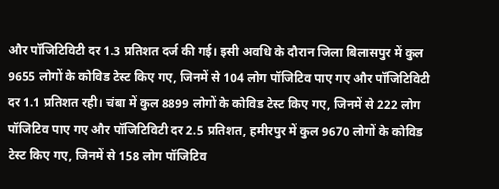और पॉजिटिविटी दर 1.3 प्रतिशत दर्ज की गई। इसी अवधि के दौरान जिला बिलासपुर में कुल 9655 लोगों के कोविड टेस्ट किए गए, जिनमें से 104 लोग पॉजिटिव पाए गए और पॉजिटिविटी दर 1.1 प्रतिशत रही। चंबा में कुल 8899 लोगों के कोविड टेस्ट किए गए, जिनमें से 222 लोग पॉजिटिव पाए गए और पॉजिटिविटी दर 2.5 प्रतिशत, हमीरपुर में कुल 9670 लोगों के कोविड टेस्ट किए गए, जिनमें से 158 लोग पॉजिटिव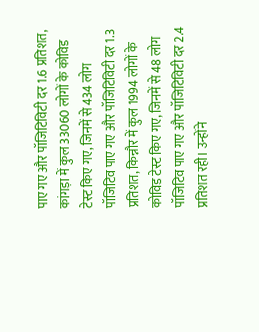पाए गए और पॉजिटिविटी दर 1.6 प्रतिशत, कांगड़ा में कुल 33060 लोगों के कोविड टेस्ट किए गए, जिनमें से 434 लोग पॉजिटिव पाए गए और पॉजिटिविटी दर 1.3 प्रतिशत, किन्नौर में कुल 1994 लोगों के कोविड टेस्ट किए गए, जिनमें से 48 लोग पॉजिटिव पाए गए और पॉजिटिविटी दर 2.4 प्रतिशत रही। उन्होंने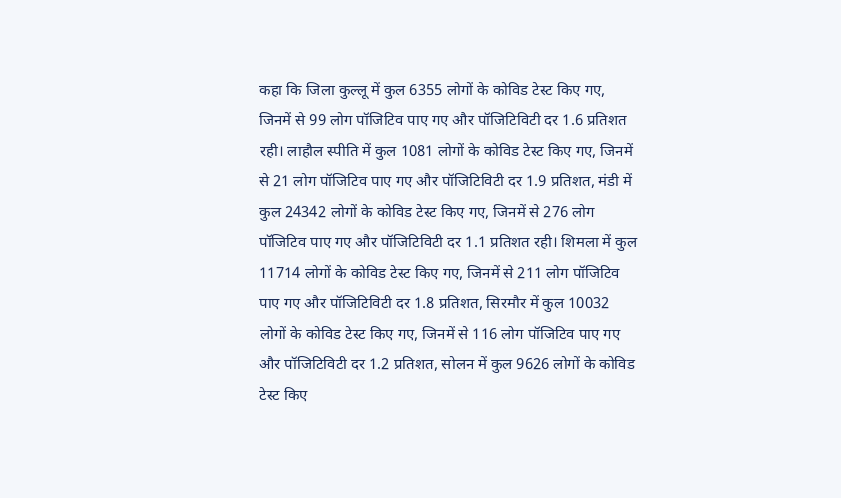कहा कि जिला कुल्लू में कुल 6355 लोगों के कोविड टेस्ट किए गए, जिनमें से 99 लोग पॉजिटिव पाए गए और पॉजिटिविटी दर 1.6 प्रतिशत रही। लाहौल स्पीति में कुल 1081 लोगों के कोविड टेस्ट किए गए, जिनमें से 21 लोग पॉजिटिव पाए गए और पॉजिटिविटी दर 1.9 प्रतिशत, मंडी में कुल 24342 लोगों के कोविड टेस्ट किए गए, जिनमें से 276 लोग पॉजिटिव पाए गए और पॉजिटिविटी दर 1.1 प्रतिशत रही। शिमला में कुल 11714 लोगों के कोविड टेस्ट किए गए, जिनमें से 211 लोग पॉजिटिव पाए गए और पॉजिटिविटी दर 1.8 प्रतिशत, सिरमौर में कुल 10032 लोगों के कोविड टेस्ट किए गए, जिनमें से 116 लोग पॉजिटिव पाए गए और पॉजिटिविटी दर 1.2 प्रतिशत, सोलन में कुल 9626 लोगों के कोविड टेस्ट किए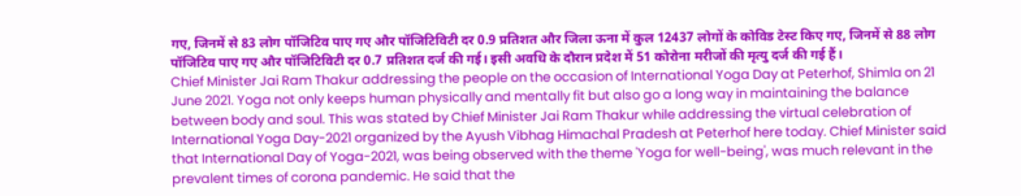गए, जिनमें से 83 लोग पॉजिटिव पाए गए और पॉजिटिविटी दर 0.9 प्रतिशत और जिला ऊना में कुल 12437 लोगों के कोविड टेस्ट किए गए, जिनमें से 88 लोग पॉजिटिव पाए गए और पॉजिटिविटी दर 0.7 प्रतिशत दर्ज की गई। इसी अवधि के दौरान प्रदेश में 51 कोरोना मरीजों की मृत्यु दर्ज की गई हैं।
Chief Minister Jai Ram Thakur addressing the people on the occasion of International Yoga Day at Peterhof, Shimla on 21 June 2021. Yoga not only keeps human physically and mentally fit but also go a long way in maintaining the balance between body and soul. This was stated by Chief Minister Jai Ram Thakur while addressing the virtual celebration of International Yoga Day-2021 organized by the Ayush Vibhag Himachal Pradesh at Peterhof here today. Chief Minister said that International Day of Yoga-2021, was being observed with the theme 'Yoga for well-being', was much relevant in the prevalent times of corona pandemic. He said that the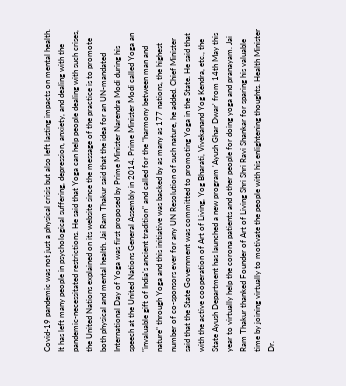Covid-19 pandemic was not just a physical crisis but also left lasting impacts on mental health. It has left many people in psychological suffering, depression, anxiety, and dealing with the pandemic-necessitated restrictions. He said that Yoga can help people dealing with such crises, the United Nations explained on its website since the message of the practice is to promote both physical and mental health. Jai Ram Thakur said that the idea for an UN-mandated International Day of Yoga was first proposed by Prime Minister Narendra Modi during his speech at the United Nations General Assembly in 2014. Prime Minister Modi called Yoga an "invaluable gift of India's ancient tradition" and called for the "harmony between man and nature" through Yoga and this initiative was backed by as many as 177 nations, the highest number of co-sponsors ever for any UN Resolution of such nature, he added. Chief Minister said that the State Government was committed to promoting Yoga in the State. He said that with the active cooperation of Art of Living, Yog Bharati, Vivekanand Yog Kendra, etc., the State Ayush Department has launched a new program 'Ayush Ghar Dwar' from 14th May this year to virtually help the corona patients and other people for doing yoga and pranayam. Jai Ram Thakur thanked Founder of Art of Living Shri Shri Ravi Shankar for sparing his valuable time by joining virtually to motivate the people with his enlightening thoughts. Health Minister Dr.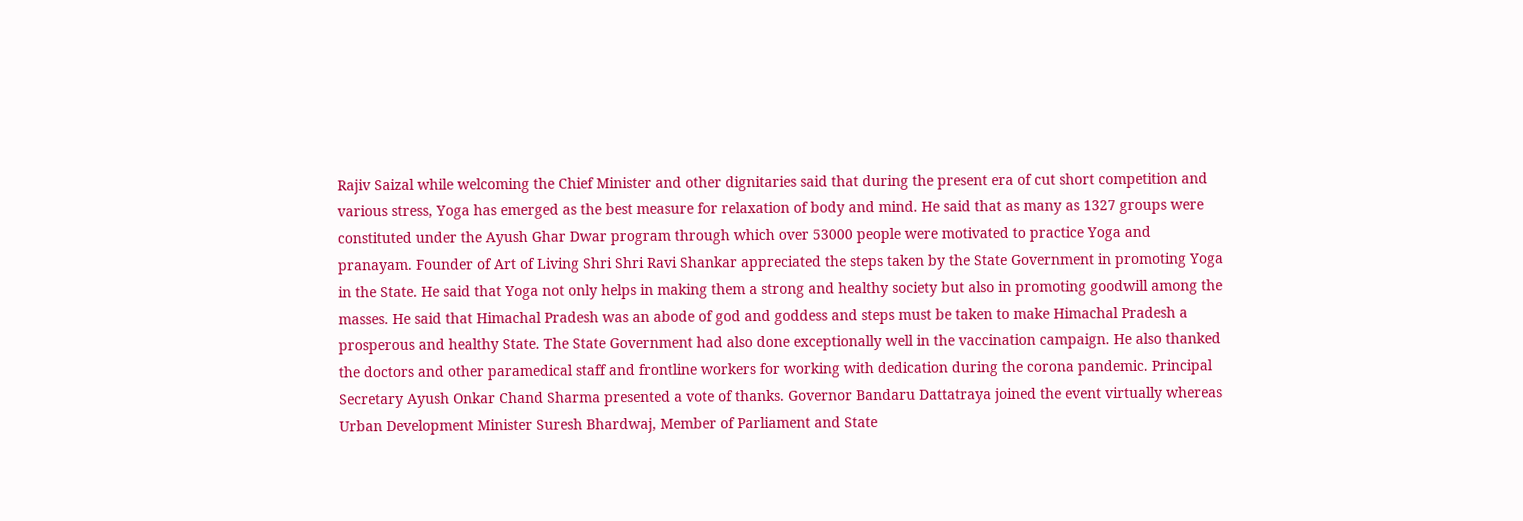Rajiv Saizal while welcoming the Chief Minister and other dignitaries said that during the present era of cut short competition and various stress, Yoga has emerged as the best measure for relaxation of body and mind. He said that as many as 1327 groups were constituted under the Ayush Ghar Dwar program through which over 53000 people were motivated to practice Yoga and pranayam. Founder of Art of Living Shri Shri Ravi Shankar appreciated the steps taken by the State Government in promoting Yoga in the State. He said that Yoga not only helps in making them a strong and healthy society but also in promoting goodwill among the masses. He said that Himachal Pradesh was an abode of god and goddess and steps must be taken to make Himachal Pradesh a prosperous and healthy State. The State Government had also done exceptionally well in the vaccination campaign. He also thanked the doctors and other paramedical staff and frontline workers for working with dedication during the corona pandemic. Principal Secretary Ayush Onkar Chand Sharma presented a vote of thanks. Governor Bandaru Dattatraya joined the event virtually whereas Urban Development Minister Suresh Bhardwaj, Member of Parliament and State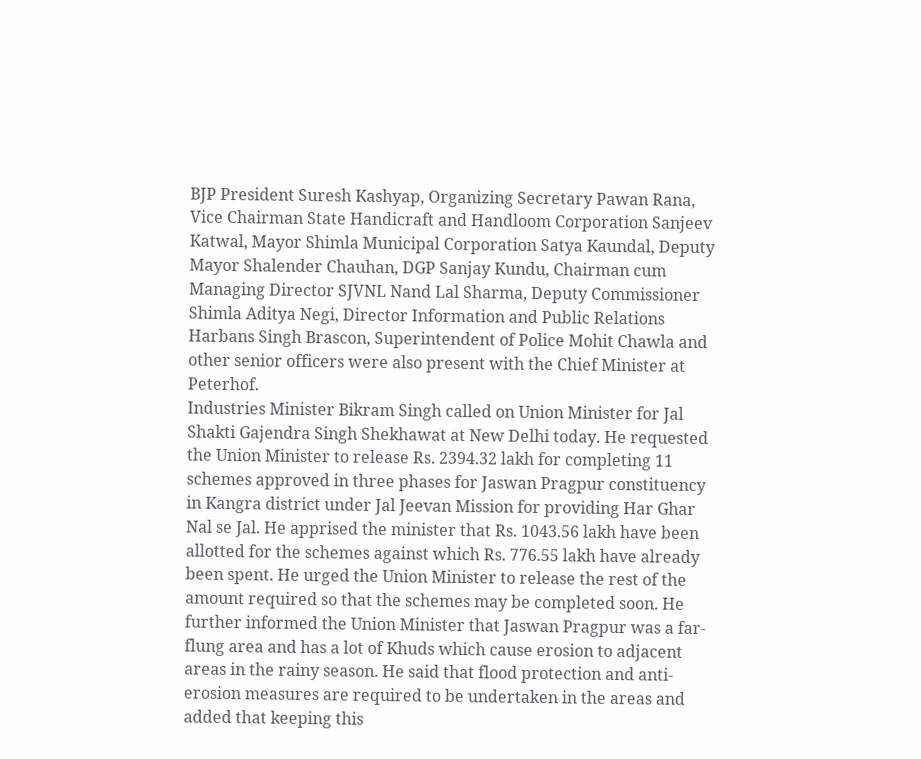BJP President Suresh Kashyap, Organizing Secretary Pawan Rana, Vice Chairman State Handicraft and Handloom Corporation Sanjeev Katwal, Mayor Shimla Municipal Corporation Satya Kaundal, Deputy Mayor Shalender Chauhan, DGP Sanjay Kundu, Chairman cum Managing Director SJVNL Nand Lal Sharma, Deputy Commissioner Shimla Aditya Negi, Director Information and Public Relations Harbans Singh Brascon, Superintendent of Police Mohit Chawla and other senior officers were also present with the Chief Minister at Peterhof.
Industries Minister Bikram Singh called on Union Minister for Jal Shakti Gajendra Singh Shekhawat at New Delhi today. He requested the Union Minister to release Rs. 2394.32 lakh for completing 11 schemes approved in three phases for Jaswan Pragpur constituency in Kangra district under Jal Jeevan Mission for providing Har Ghar Nal se Jal. He apprised the minister that Rs. 1043.56 lakh have been allotted for the schemes against which Rs. 776.55 lakh have already been spent. He urged the Union Minister to release the rest of the amount required so that the schemes may be completed soon. He further informed the Union Minister that Jaswan Pragpur was a far-flung area and has a lot of Khuds which cause erosion to adjacent areas in the rainy season. He said that flood protection and anti-erosion measures are required to be undertaken in the areas and added that keeping this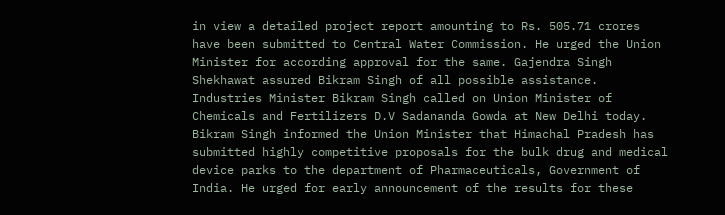in view a detailed project report amounting to Rs. 505.71 crores have been submitted to Central Water Commission. He urged the Union Minister for according approval for the same. Gajendra Singh Shekhawat assured Bikram Singh of all possible assistance.
Industries Minister Bikram Singh called on Union Minister of Chemicals and Fertilizers D.V Sadananda Gowda at New Delhi today. Bikram Singh informed the Union Minister that Himachal Pradesh has submitted highly competitive proposals for the bulk drug and medical device parks to the department of Pharmaceuticals, Government of India. He urged for early announcement of the results for these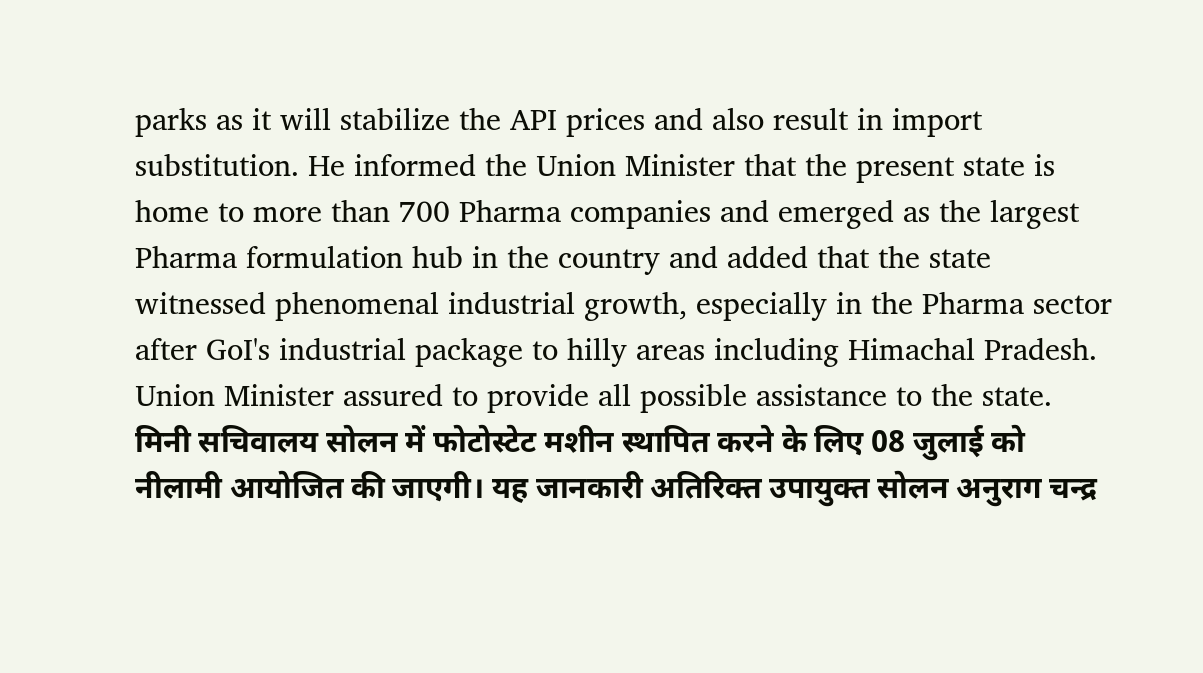parks as it will stabilize the API prices and also result in import substitution. He informed the Union Minister that the present state is home to more than 700 Pharma companies and emerged as the largest Pharma formulation hub in the country and added that the state witnessed phenomenal industrial growth, especially in the Pharma sector after GoI's industrial package to hilly areas including Himachal Pradesh. Union Minister assured to provide all possible assistance to the state.
मिनी सचिवालय सोलन में फोटोस्टेट मशीन स्थापित करने के लिए 08 जुलाई को नीलामी आयोजित की जाएगी। यह जानकारी अतिरिक्त उपायुक्त सोलन अनुराग चन्द्र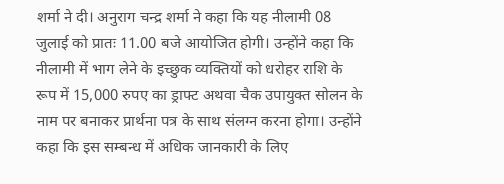शर्मा ने दी। अनुराग चन्द्र शर्मा ने कहा कि यह नीलामी 08 जुलाई को प्रातः 11.00 बजे आयोजित होगी। उन्होंने कहा कि नीलामी में भाग लेने के इच्छुक व्यक्तियों को धरोहर राशि के रूप में 15,000 रुपए का ड्राफ्ट अथवा चैक उपायुक्त सोलन के नाम पर बनाकर प्रार्थना पत्र के साथ संलग्न करना होगा। उन्होंने कहा कि इस सम्बन्ध में अधिक जानकारी के लिए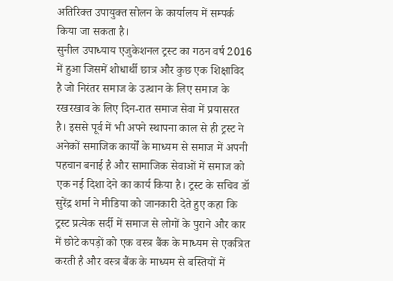अतिरिक्त उपायुक्त सोलन के कार्यालय में सम्पर्क किया जा सकता है।
सुनील उपाध्याय एजुकेशनल ट्रस्ट का गठन वर्ष 2016 में हुआ जिसमें शोधार्थी छात्र और कुछ एक शिक्षाविद है जो निरंतर समाज के उत्थान के लिए समाज के रखरखाव के लिए दिन-रात समाज सेवा में प्रयासरत है। इससे पूर्व में भी अपने स्थापना काल से ही ट्रस्ट ने अनेकों समाजिक कार्यों के माध्यम से समाज में अपनी पहचान बनाई है और सामाजिक सेवाओं में समाज को एक नई दिशा देने का कार्य किया है। ट्रस्ट के सचिव डॉ सुरेंद्र शर्मा ने मीडिया को जानकारी देते हुए कहा कि ट्रस्ट प्रत्येक सर्दी में समाज से लोगों के पुराने और कार में छोटे कपड़ों को एक वस्त्र बैंक के माध्यम से एकत्रित करती है और वस्त्र बैंक के माध्यम से बस्तियों में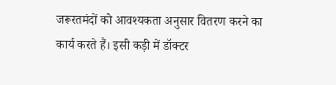जरूरतमंदों को आवश्यकता अनुसार वितरण करने का कार्य करते हैं। इसी कड़ी में डॉक्टर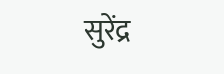सुरेंद्र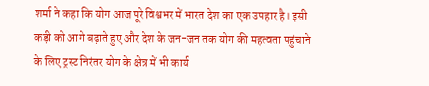शर्मा ने कहा कि योग आज पूरे विश्वभर में भारत देश का एक उपहार है। इसी कड़ी को आगे बढ़ाते हुए और देश के जन-जन तक योग की महत्वता पहुंचाने के लिए ट्रस्ट निरंतर योग के क्षेत्र में भी कार्य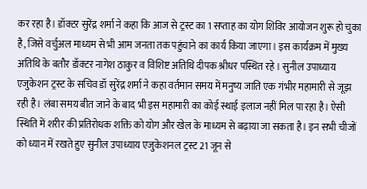कर रहा है। डॉक्टर सुरेंद्र शर्मा ने कहा कि आज से ट्रस्ट का 1 सप्ताह का योग शिविर आयोजन शुरू हो चुका है, जिसे वर्चुअल माध्यम से भी आम जनता तक पहुंचाने का कार्य किया जाएगा। इस कार्यक्रम में मुख्य अतिथि के बतौर डॉक्टर नागेश ठाकुर व विशिष्ट अतिथि दीपक श्रीधर पस्थित रहे । सुनील उपाध्याय एजुकेशन ट्रस्ट के सचिव डॉ सुरेंद्र शर्मा ने कहा वर्तमान समय में मनुष्य जाति एक गंभीर महामारी से जूझ रही है। लंबा समय बीत जाने के बाद भी इस महामारी का कोई स्थाई इलाज नहीं मिल पा रहा है। ऐसी स्थिति में शरीर की प्रतिरोधक शक्ति को योग और खेल के माध्यम से बढ़ाया जा सकता है। इन सभी चीजों को ध्यान में रखते हुए सुनील उपाध्याय एजुकेशनल ट्रस्ट 21 जून से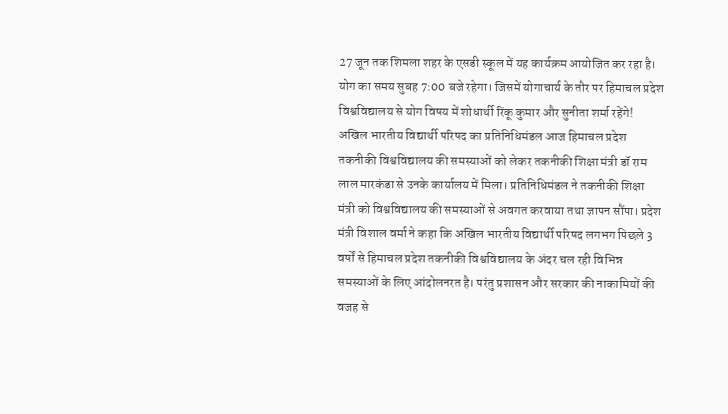27 जून तक शिमला शहर के एसडी स्कूल में यह कार्यक्रम आयोजित कर रहा है। योग का समय सुबह 7:00 बजे रहेगा। जिसमें योगाचार्य के तौर पर हिमाचल प्रदेश विश्वविद्यालय से योग विषय में शोधार्थी रिंकू कुमार और सुनीता शर्मा रहेंगे!
अखिल भारतीय विद्यार्थी परिषद का प्रतिनिधिमंडल आज हिमाचल प्रदेश तकनीकी विश्वविद्यालय की समस्याओं को लेकर तकनीकी शिक्षा मंत्री डॉ राम लाल मारकंडा से उनके कार्यालय में मिला। प्रतिनिधिमंडल ने तकनीकी शिक्षा मंत्री को विश्वविद्यालय की समस्याओं से अवगत करवाया तथा ज्ञापन सौंपा। प्रदेश मंत्री विशाल वर्मा ने कहा कि अखिल भारतीय विद्यार्थी परिषद लगभग पिछले 3 वर्षों से हिमाचल प्रदेश तकनीकी विश्वविद्यालय के अंदर चल रही विभिन्न समस्याओं के लिए आंदोलनरत है। परंतु प्रशासन और सरकार की नाकामियों की वजह से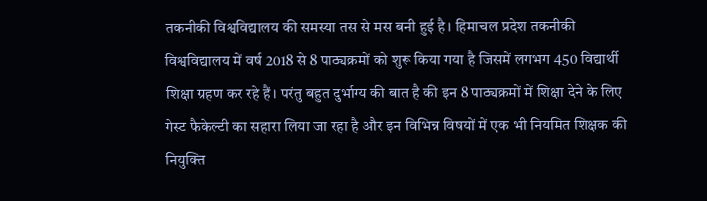तकनीकी विश्वविद्यालय की समस्या तस से मस बनी हुई है। हिमाचल प्रदेश तकनीकी विश्वविद्यालय में वर्ष 2018 से 8 पाठ्यक्रमों को शुरू किया गया है जिसमें लगभग 450 विद्यार्थी शिक्षा ग्रहण कर रहे हैं। परंतु बहुत दुर्भाग्य की बात है की इन 8 पाठ्यक्रमों में शिक्षा देने के लिए गेस्ट फैकेल्टी का सहारा लिया जा रहा है और इन विभिन्न विषयों में एक भी नियमित शिक्षक की नियुक्ति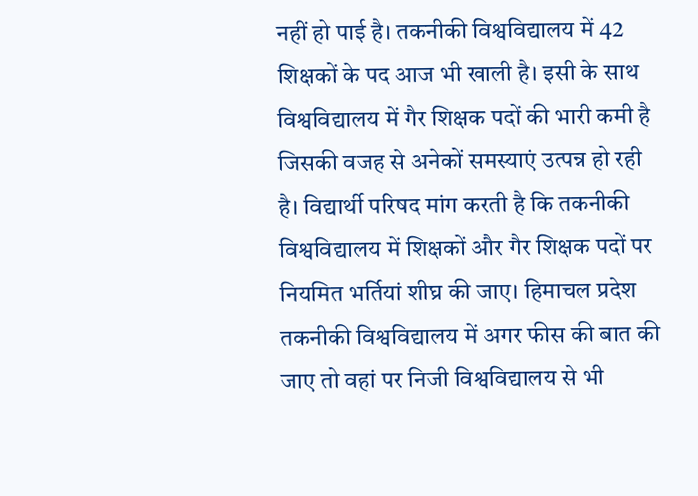नहीं हो पाई है। तकनीकी विश्वविद्यालय में 42 शिक्षकों के पद आज भी खाली है। इसी के साथ विश्वविद्यालय में गैर शिक्षक पदों की भारी कमी है जिसकी वजह से अनेकों समस्याएं उत्पन्न हो रही है। विद्यार्थी परिषद मांग करती है कि तकनीकी विश्वविद्यालय में शिक्षकों और गैर शिक्षक पदों पर नियमित भर्तियां शीघ्र की जाए। हिमाचल प्रदेश तकनीकी विश्वविद्यालय में अगर फीस की बात की जाए तो वहां पर निजी विश्वविद्यालय से भी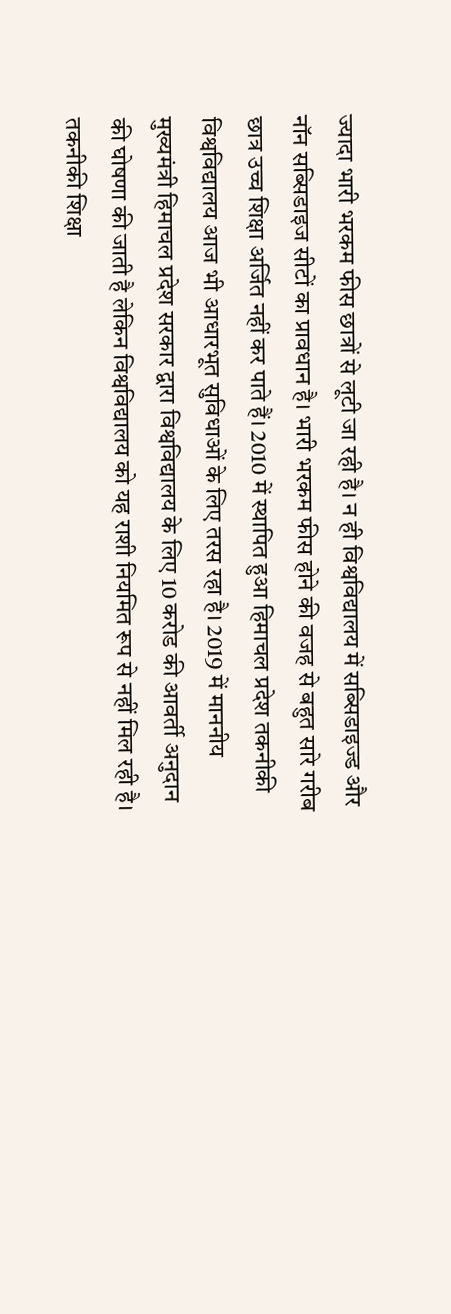ज्यादा भारी भरकम फीस छात्रों से लूटी जा रही है। न ही विश्वविद्यालय में सब्सिडाइज्ड और नॉन सब्सिडाइज सीटों का प्रावधान है। भारी भरकम फीस होने की वजह से बहुत सारे गरीब छात्र उच्च शिक्षा अर्जित नहीं कर पाते हैं। 2010 में स्थापित हुआ हिमाचल प्रदेश तकनीकी विश्वविद्यालय आज भी आधारभूत सुविधाओं के लिए तरस रहा है। 2019 में माननीय मुख्यमंत्री हिमाचल प्रदेश सरकार द्वारा विश्वविद्यालय के लिए 10 करोड की आवर्ती अनुदान की घोषणा की जाती है लेकिन विश्वविद्यालय को यह राशी नियमित रूप से नहीं मिल रही है। तकनीकी शिक्षा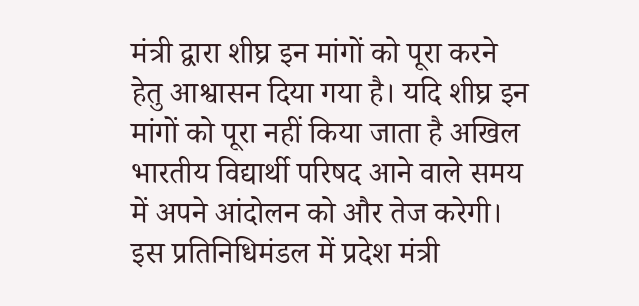मंत्री द्वारा शीघ्र इन मांगों को पूरा करने हेतु आश्वासन दिया गया है। यदि शीघ्र इन मांगों को पूरा नहीं किया जाता है अखिल भारतीय विद्यार्थी परिषद आने वाले समय में अपने आंदोलन को और तेज करेगी। इस प्रतिनिधिमंडल में प्रदेश मंत्री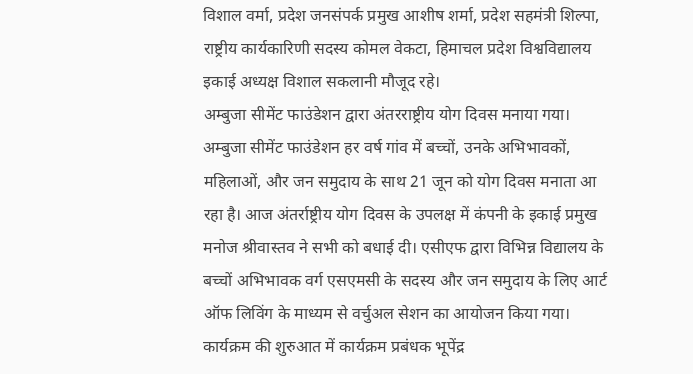विशाल वर्मा, प्रदेश जनसंपर्क प्रमुख आशीष शर्मा, प्रदेश सहमंत्री शिल्पा, राष्ट्रीय कार्यकारिणी सदस्य कोमल वेकटा, हिमाचल प्रदेश विश्वविद्यालय इकाई अध्यक्ष विशाल सकलानी मौजूद रहे।
अम्बुजा सीमेंट फाउंडेशन द्वारा अंतरराष्ट्रीय योग दिवस मनाया गया। अम्बुजा सीमेंट फाउंडेशन हर वर्ष गांव में बच्चों, उनके अभिभावकों, महिलाओं, और जन समुदाय के साथ 21 जून को योग दिवस मनाता आ रहा है। आज अंतर्राष्ट्रीय योग दिवस के उपलक्ष में कंपनी के इकाई प्रमुख मनोज श्रीवास्तव ने सभी को बधाई दी। एसीएफ द्वारा विभिन्न विद्यालय के बच्चों अभिभावक वर्ग एसएमसी के सदस्य और जन समुदाय के लिए आर्ट ऑफ लिविंग के माध्यम से वर्चुअल सेशन का आयोजन किया गया। कार्यक्रम की शुरुआत में कार्यक्रम प्रबंधक भूपेंद्र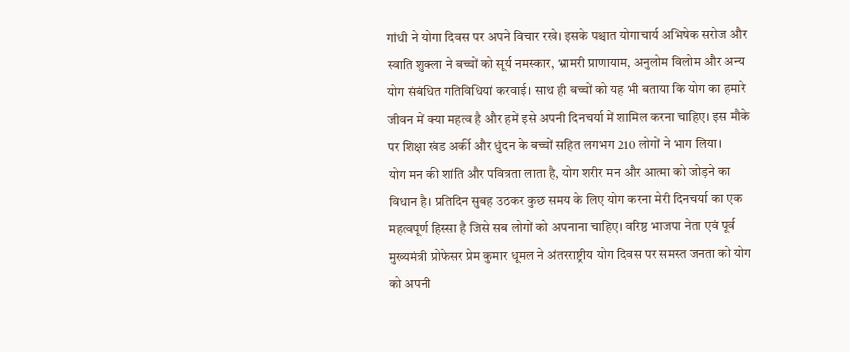गांधी ने योगा दिवस पर अपने विचार रखे। इसके पश्चात योगाचार्य अभिषेक सरोज और स्वाति शुक्ला ने बच्चों को सूर्य नमस्कार, भ्रामरी प्राणायाम, अनुलोम विलोम और अन्य योग संबंधित गतिविधियां करवाई। साथ ही बच्चों को यह भी बताया कि योग का हमारे जीवन में क्या महत्व है और हमें इसे अपनी दिनचर्या में शामिल करना चाहिए। इस मौके पर शिक्षा खंड अर्की और धुंदन के बच्चों सहित लगभग 210 लोगों ने भाग लिया।
योग मन की शांति और पवित्रता लाता है, योग शरीर मन और आत्मा को जोड़ने का विधान है। प्रतिदिन सुबह उठकर कुछ समय के लिए योग करना मेरी दिनचर्या का एक महत्वपूर्ण हिस्सा है जिसे सब लोगों को अपनाना चाहिए। वरिष्ठ भाजपा नेता एवं पूर्व मुख्यमंत्री प्रोफेसर प्रेम कुमार धूमल ने अंतरराष्ट्रीय योग दिवस पर समस्त जनता को योग को अपनी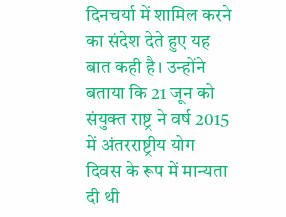दिनचर्या में शामिल करने का संदेश देते हुए यह बात कही है। उन्होंने बताया कि 21 जून को संयुक्त राष्ट्र ने वर्ष 2015 में अंतरराष्ट्रीय योग दिवस के रूप में मान्यता दी थी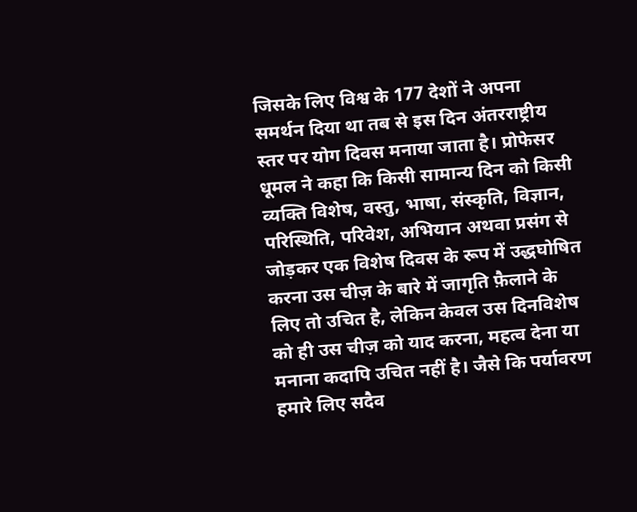जिसके लिए विश्व के 177 देशों ने अपना समर्थन दिया था तब से इस दिन अंतरराष्ट्रीय स्तर पर योग दिवस मनाया जाता है। प्रोफेसर धूमल ने कहा कि किसी सामान्य दिन को किसी व्यक्ति विशेष, वस्तु, भाषा, संस्कृति, विज्ञान, परिस्थिति, परिवेश, अभियान अथवा प्रसंग से जोड़कर एक विशेष दिवस के रूप में उद्धघोषित करना उस चीज़ के बारे में जागृति फ़ैलाने के लिए तो उचित है, लेकिन केवल उस दिनविशेष को ही उस चीज़ को याद करना, महत्व देना या मनाना कदापि उचित नहीं है। जैसे कि पर्यावरण हमारे लिए सदैव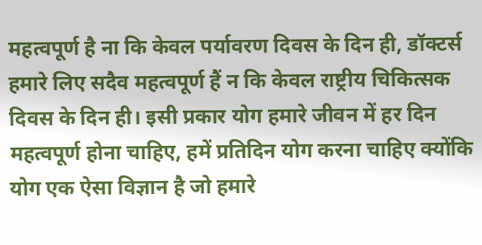महत्वपूर्ण है ना कि केवल पर्यावरण दिवस के दिन ही, डॉक्टर्स हमारे लिए सदैव महत्वपूर्ण हैं न कि केवल राष्ट्रीय चिकित्सक दिवस के दिन ही। इसी प्रकार योग हमारे जीवन में हर दिन महत्वपूर्ण होना चाहिए, हमें प्रतिदिन योग करना चाहिए क्योंकि योग एक ऐसा विज्ञान है जो हमारे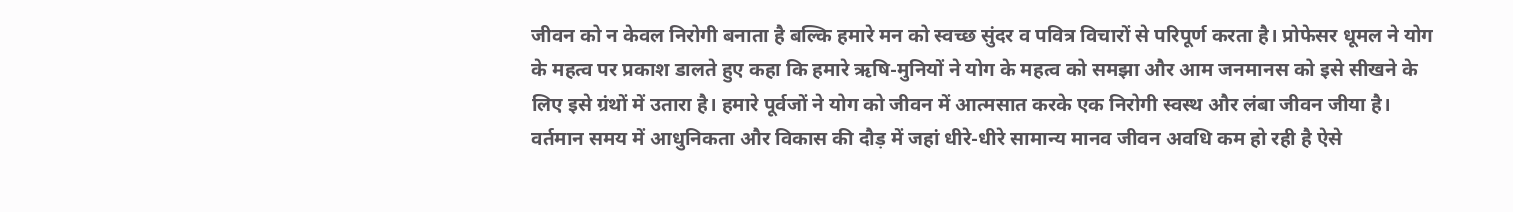जीवन को न केवल निरोगी बनाता है बल्कि हमारे मन को स्वच्छ सुंदर व पवित्र विचारों से परिपूर्ण करता है। प्रोफेसर धूमल ने योग के महत्व पर प्रकाश डालते हुए कहा कि हमारे ऋषि-मुनियों ने योग के महत्व को समझा और आम जनमानस को इसे सीखने के लिए इसे ग्रंथों में उतारा है। हमारे पूर्वजों ने योग को जीवन में आत्मसात करके एक निरोगी स्वस्थ और लंबा जीवन जीया है। वर्तमान समय में आधुनिकता और विकास की दौड़ में जहां धीरे-धीरे सामान्य मानव जीवन अवधि कम हो रही है ऐसे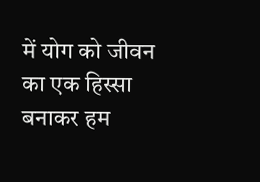में योग को जीवन का एक हिस्सा बनाकर हम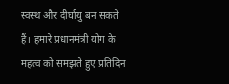स्वस्थ और दीर्घायु बन सकते हैं। हमारे प्रधानमंत्री योग के महत्व को समझते हुए प्रतिदिन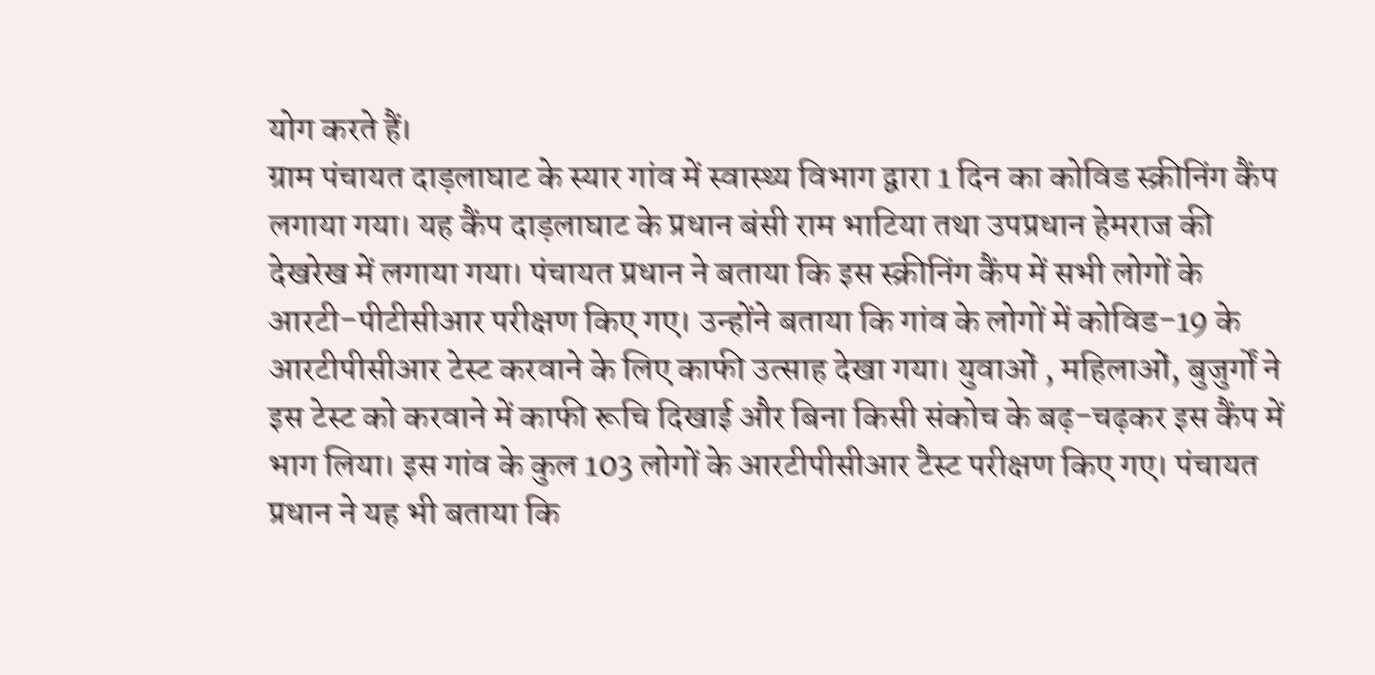योग करते हैं।
ग्राम पंचायत दाड़लाघाट के स्यार गांव में स्वास्थ्य विभाग द्वारा 1 दिन का कोविड स्क्रीनिंग कैंप लगाया गया। यह कैंप दाड़लाघाट के प्रधान बंसी राम भाटिया तथा उपप्रधान हेमराज की देखरेख में लगाया गया। पंचायत प्रधान ने बताया कि इस स्क्रीनिंग कैंप में सभी लोगों के आरटी-पीटीसीआर परीक्षण किए गए। उन्होंने बताया कि गांव के लोगों में कोविड-19 के आरटीपीसीआर टेस्ट करवाने के लिए काफी उत्साह देखा गया। युवाओं , महिलाओं, बुजुर्गों ने इस टेस्ट को करवाने में काफी रूचि दिखाई और बिना किसी संकोच के बढ़-चढ़कर इस कैंप में भाग लिया। इस गांव के कुल 103 लोगों के आरटीपीसीआर टैस्ट परीक्षण किए गए। पंचायत प्रधान ने यह भी बताया कि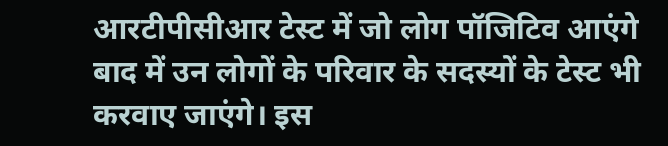आरटीपीसीआर टेस्ट में जो लोग पॉजिटिव आएंगे बाद में उन लोगों के परिवार के सदस्यों के टेस्ट भी करवाए जाएंगे। इस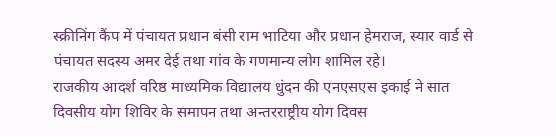स्क्रीनिंग कैंप में पंचायत प्रधान बंसी राम भाटिया और प्रधान हेमराज, स्यार वार्ड से पंचायत सदस्य अमर देई तथा गांव के गणमान्य लोग शामिल रहे।
राजकीय आदर्श वरिष्ठ माध्यमिक विद्यालय धुंदन की एनएसएस इकाई ने सात दिवसीय योग शिविर के समापन तथा अन्तरराष्ट्रीय योग दिवस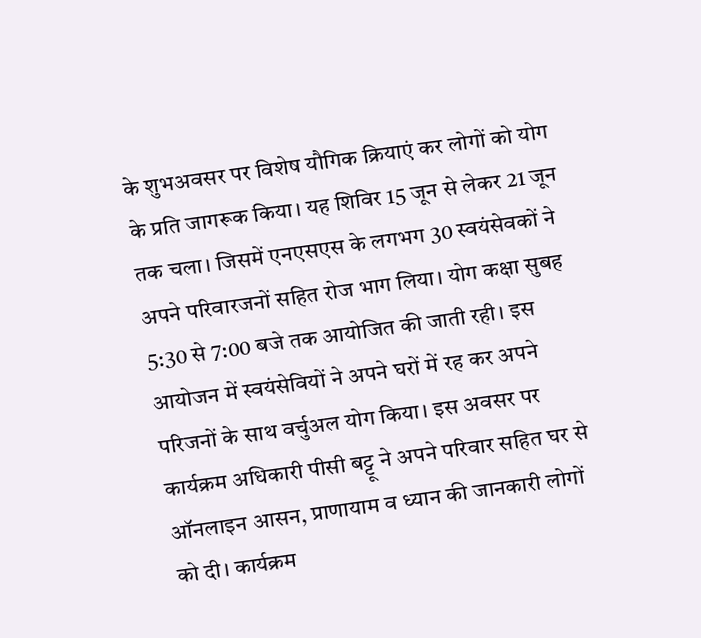के शुभअवसर पर विशेष यौगिक क्रियाएं कर लोगों को योग के प्रति जागरूक किया। यह शिविर 15 जून से लेकर 21 जून तक चला। जिसमें एनएसएस के लगभग 30 स्वयंसेवकों ने अपने परिवारजनों सहित रोज भाग लिया। योग कक्षा सुबह 5:30 से 7:00 बजे तक आयोजित की जाती रही। इस आयोजन में स्वयंसेवियों ने अपने घरों में रह कर अपने परिजनों के साथ वर्चुअल योग किया। इस अवसर पर कार्यक्रम अधिकारी पीसी बट्टू ने अपने परिवार सहित घर से ऑनलाइन आसन, प्राणायाम व ध्यान की जानकारी लोगों को दी। कार्यक्रम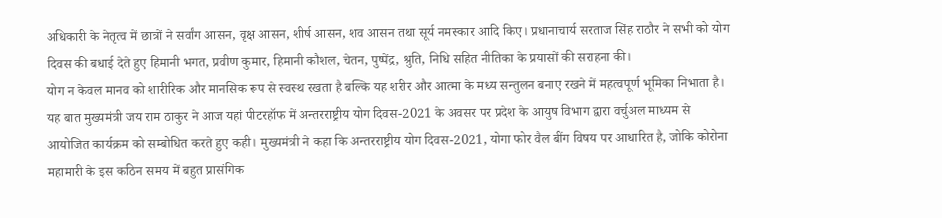अधिकारी के नेतृत्व में छात्रों ने सर्वांग आसन, वृक्ष आसन, शीर्ष आसन, शव आसन तथा सूर्य नमस्कार आदि किए। प्रधानाचार्य सरताज सिंह राठौर ने सभी को योग दिवस की बधाई देते हुए हिमानी भगत, प्रवीण कुमार, हिमानी कौशल, चेतन, पुष्पेंद्र, श्रुति, निधि सहित नीतिका के प्रयासों की सराहना की।
योग न केवल मानव को शारीरिक और मानसिक रूप से स्वस्थ रखता है बल्कि यह शरीर और आत्मा के मध्य सन्तुलन बनाए रखने में महत्वपूर्ण भूमिका निभाता है। यह बात मुख्यमंत्री जय राम ठाकुर ने आज यहां पीटरहॉफ में अन्तरराष्ट्रीय योग दिवस-2021 के अवसर पर प्रदेश के आयुष विभाग द्वारा वर्चुअल माध्यम से आयोजित कार्यक्रम को सम्बोधित करते हुए कही। मुख्यमंत्री ने कहा कि अन्तरराष्ट्रीय योग दिवस-2021, योगा फोर वैल बींग विषय पर आधारित है, जोकि कोरोना महामारी के इस कठिन समय में बहुत प्रासंगिक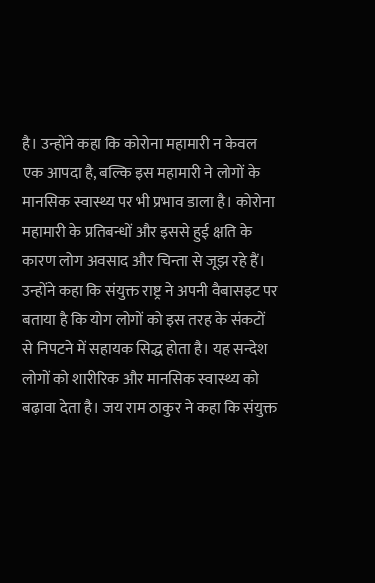है। उन्होंने कहा कि कोरोना महामारी न केवल एक आपदा है, बल्कि इस महामारी ने लोगों के मानसिक स्वास्थ्य पर भी प्रभाव डाला है। कोरोना महामारी के प्रतिबन्धों और इससे हुई क्षति के कारण लोग अवसाद और चिन्ता से जूझ रहे हैं। उन्होंने कहा कि संयुक्त राष्ट्र ने अपनी वैबासइट पर बताया है कि योग लोगों को इस तरह के संकटों से निपटने में सहायक सिद्ध होता है। यह सन्देश लोगों को शारीरिक और मानसिक स्वास्थ्य को बढ़ावा देता है। जय राम ठाकुर ने कहा कि संयुक्त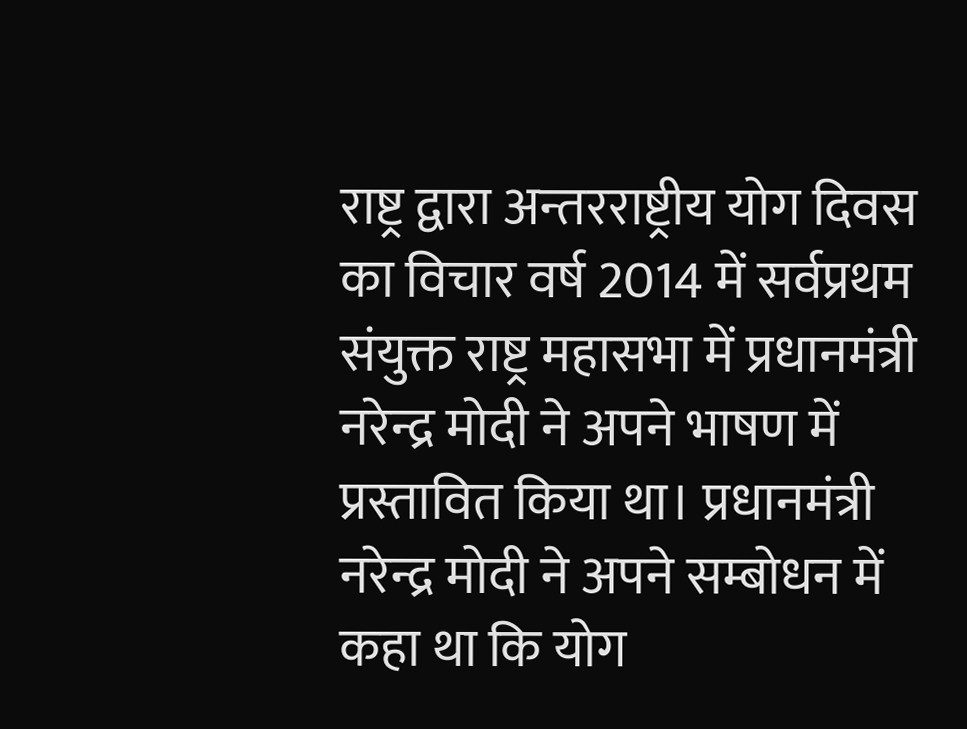राष्ट्र द्वारा अन्तरराष्ट्रीय योग दिवस का विचार वर्ष 2014 में सर्वप्रथम संयुक्त राष्ट्र महासभा में प्रधानमंत्री नरेन्द्र मोदी ने अपने भाषण में प्रस्तावित किया था। प्रधानमंत्री नरेन्द्र मोदी ने अपने सम्बोधन में कहा था कि योग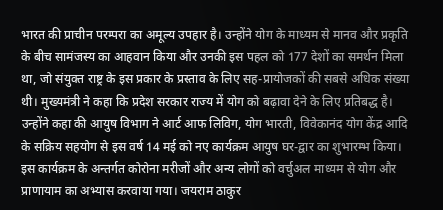भारत की प्राचीन परम्परा का अमूल्य उपहार है। उन्होंने योग के माध्यम से मानव और प्रकृति के बीच सामंजस्य का आहवान किया और उनकी इस पहल को 177 देशों का समर्थन मिला था, जो संयुक्त राष्ट्र के इस प्रकार के प्रस्ताव के लिए सह-प्रायोजकों की सबसे अधिक संख्या थी। मुख्यमंत्री ने कहा कि प्रदेश सरकार राज्य में योग को बढ़ावा देने के लिए प्रतिबद्ध है। उन्होंने कहा की आयुष विभाग ने आर्ट आफ लिविग, योग भारती, विवेकानंद योग केंद्र आदि के सक्रिय सहयोग से इस वर्ष 14 मई को नए कार्यक्रम आयुष घर-द्वार का शुभारम्भ किया। इस कार्यक्रम के अन्तर्गत कोरोना मरीजों और अन्य लोगों को वर्चुअल माध्यम से योग और प्राणायाम का अभ्यास करवाया गया। जयराम ठाकुर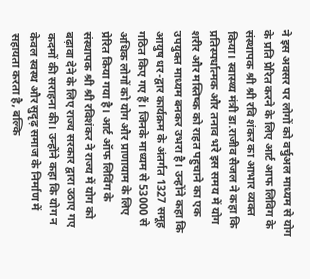ने इस अवसर पर लोगों को वर्चुअल माध्यम से योग के प्रति प्रेरित करने के लिए आर्ट आफ लिविग के संस्थापक श्री श्री रवि शंकर का आभार व्यक्त किया। स्वास्थ्य मंत्री डा.राजीव सैजल ने कहा कि प्रतिस्पर्धात्मक और तनाव भरे इस समय में योग शरीर और मस्तिष्क को राहत पहुचाने का एक उपयुक्त माध्यम बनकर उभरा है। उन्होंने कहा कि आयुष धर-द्वार कार्यक्रम के अंतर्गत 1327 समूह गठित किए गए हैं। जिनके माध्यम से 53000 से अधिक लोगों को योग और प्राणायाम के लिए प्रेरित किया गया है। आर्ट ऑफ लिविंग के संस्थापक श्री श्री रविशंकर ने राज्य में योग को बढ़ावा देने के लिए राज्य सरकार द्वारा उठाए गए कदमों की सराहना की। उन्होंने कहा कि योग न केवल स्वस्थ और सुदृढ़ समाज के निर्माण में सहायता करता है, बल्कि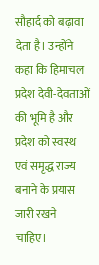सौहार्द को बढ़ावा देता है। उन्होंने कहा कि हिमाचल प्रदेश देवी-देवताओं की भूमि है और प्रदेश को स्वस्थ एवं समृद्ध राज्य बनाने के प्रयास जारी रखने चाहिए।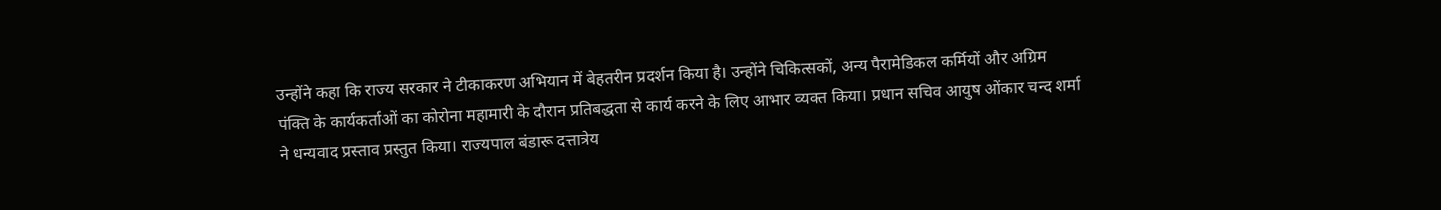उन्होंने कहा कि राज्य सरकार ने टीकाकरण अभियान में बेहतरीन प्रदर्शन किया है। उन्होंने चिकित्सकों, अन्य पैरामेडिकल कर्मियों और अग्रिम पंक्ति के कार्यकर्ताओं का कोरोना महामारी के दौरान प्रतिबद्धता से कार्य करने के लिए आभार व्यक्त किया। प्रधान सचिव आयुष ओंकार चन्द शर्मा ने धन्यवाद प्रस्ताव प्रस्तुत किया। राज्यपाल बंडारू दत्तात्रेय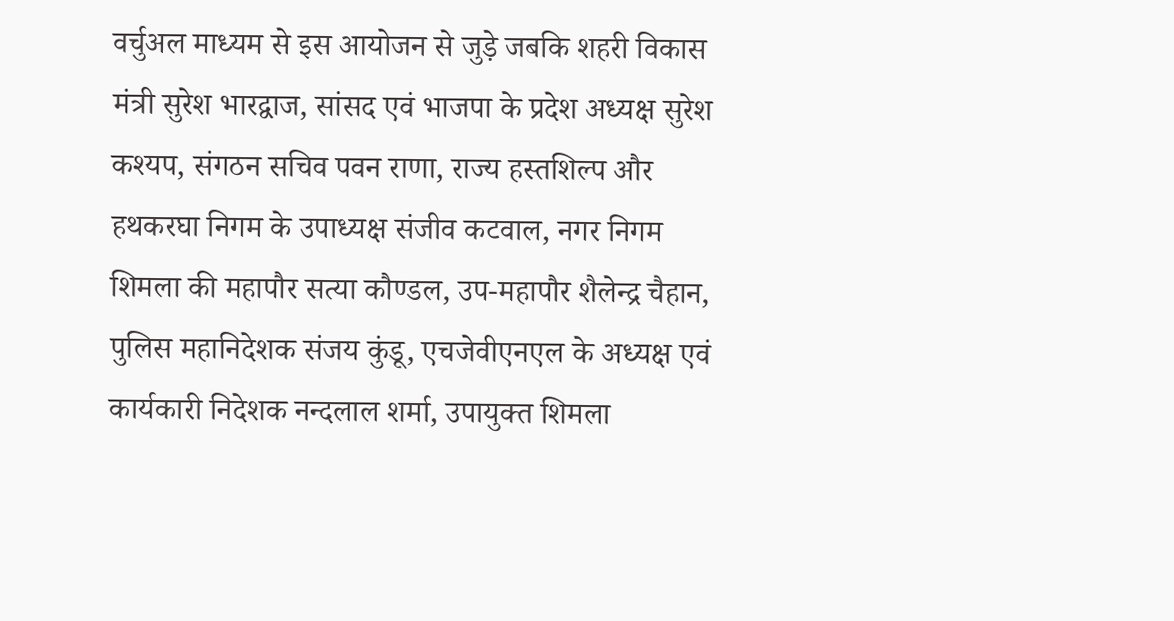वर्चुअल माध्यम से इस आयोजन से जुड़े जबकि शहरी विकास मंत्री सुरेश भारद्वाज, सांसद एवं भाजपा के प्रदेश अध्यक्ष सुरेश कश्यप, संगठन सचिव पवन राणा, राज्य हस्तशिल्प और हथकरघा निगम के उपाध्यक्ष संजीव कटवाल, नगर निगम शिमला की महापौर सत्या कौण्डल, उप-महापौर शैलेन्द्र चैहान, पुलिस महानिदेशक संजय कुंडू, एचजेवीएनएल के अध्यक्ष एवं कार्यकारी निदेशक नन्दलाल शर्मा, उपायुक्त शिमला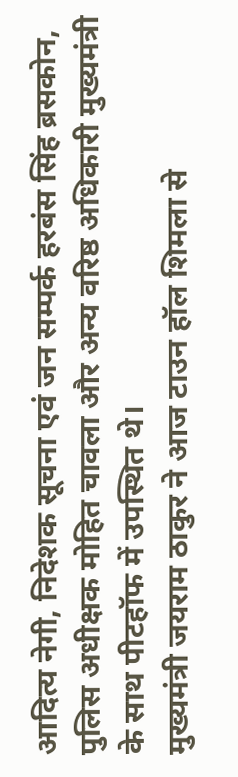आदित्य नेगी, निदेशक सूचना एवं जन सम्पर्क हरबंस सिंह ब्रसकोन, पुलिस अधीक्षक मोहित चावला और अन्य वरिष्ठ अधिकारी मुख्यमंत्री के साथ पीटहॉफ में उपस्थित थे।
मुख्यमंत्री जयराम ठाकुर ने आज टाउन हॉल शिमला से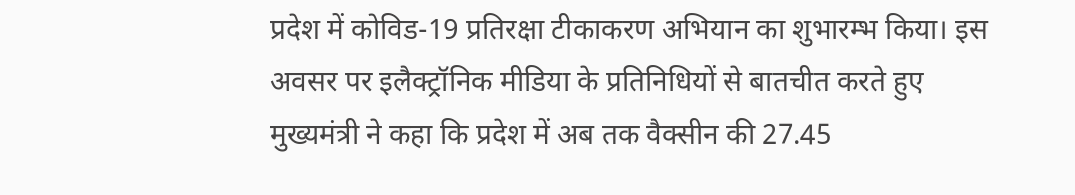प्रदेश में कोविड-19 प्रतिरक्षा टीकाकरण अभियान का शुभारम्भ किया। इस अवसर पर इलैक्ट्रॉनिक मीडिया के प्रतिनिधियों से बातचीत करते हुए मुख्यमंत्री ने कहा कि प्रदेश में अब तक वैक्सीन की 27.45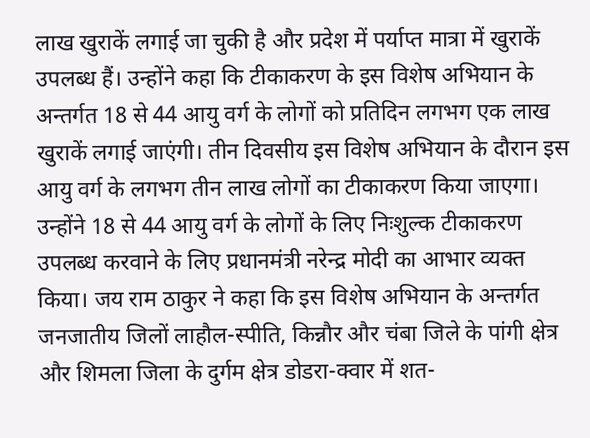लाख खुराकें लगाई जा चुकी है और प्रदेश में पर्याप्त मात्रा में खुराकें उपलब्ध हैं। उन्होंने कहा कि टीकाकरण के इस विशेष अभियान के अन्तर्गत 18 से 44 आयु वर्ग के लोगों को प्रतिदिन लगभग एक लाख खुराकें लगाई जाएंगी। तीन दिवसीय इस विशेष अभियान के दौरान इस आयु वर्ग के लगभग तीन लाख लोगों का टीकाकरण किया जाएगा। उन्होंने 18 से 44 आयु वर्ग के लोगों के लिए निःशुल्क टीकाकरण उपलब्ध करवाने के लिए प्रधानमंत्री नरेन्द्र मोदी का आभार व्यक्त किया। जय राम ठाकुर ने कहा कि इस विशेष अभियान के अन्तर्गत जनजातीय जिलों लाहौल-स्पीति, किन्नौर और चंबा जिले के पांगी क्षेत्र और शिमला जिला के दुर्गम क्षेत्र डोडरा-क्वार में शत-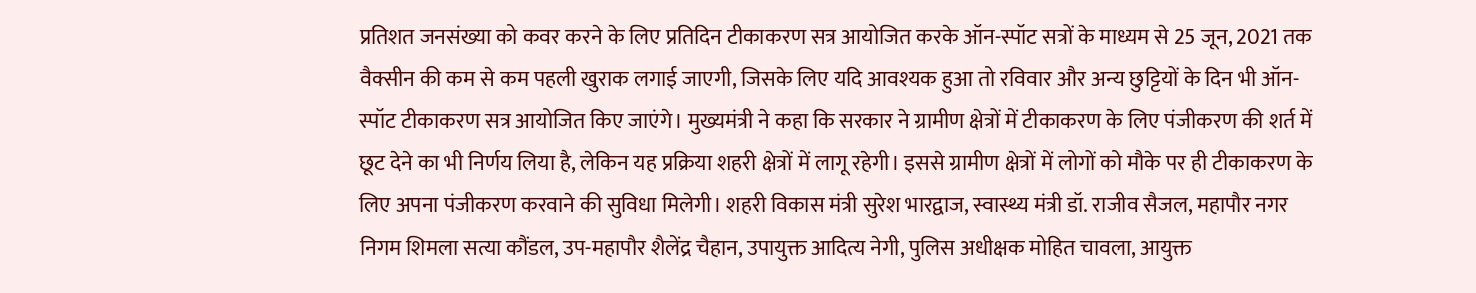प्रतिशत जनसंख्या को कवर करने के लिए प्रतिदिन टीकाकरण सत्र आयोजित करके ऑन-स्पॉट सत्रों के माध्यम से 25 जून, 2021 तक वैक्सीन की कम से कम पहली खुराक लगाई जाएगी, जिसके लिए यदि आवश्यक हुआ तो रविवार और अन्य छुट्टियों के दिन भी ऑन-स्पॉट टीकाकरण सत्र आयोजित किए जाएंगे। मुख्यमंत्री ने कहा कि सरकार ने ग्रामीण क्षेत्रों में टीकाकरण के लिए पंजीकरण की शर्त में छूट देने का भी निर्णय लिया है, लेकिन यह प्रक्रिया शहरी क्षेत्रों में लागू रहेगी। इससे ग्रामीण क्षेत्रों में लोगों को मौके पर ही टीकाकरण के लिए अपना पंजीकरण करवाने की सुविधा मिलेगी। शहरी विकास मंत्री सुरेश भारद्वाज, स्वास्थ्य मंत्री डॉ. राजीव सैजल, महापौर नगर निगम शिमला सत्या कौंडल, उप-महापौर शैलेंद्र चैहान, उपायुक्त आदित्य नेगी, पुलिस अधीक्षक मोहित चावला, आयुक्त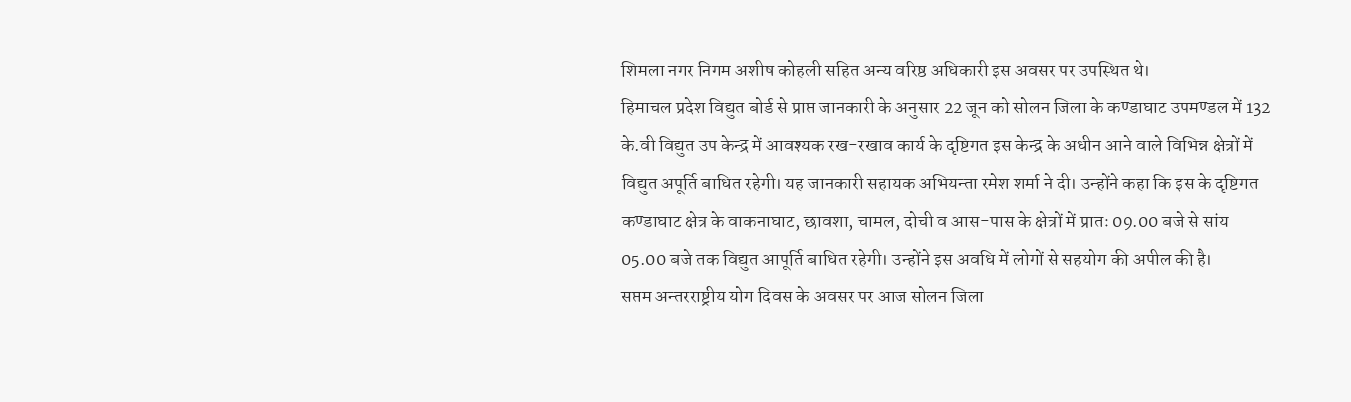शिमला नगर निगम अशीष कोहली सहित अन्य वरिष्ठ अधिकारी इस अवसर पर उपस्थित थे।
हिमाचल प्रदेश विद्युत बोर्ड से प्राप्त जानकारी के अनुसार 22 जून को सोलन जिला के कण्डाघाट उपमण्डल में 132 के.वी विद्युत उप केन्द्र में आवश्यक रख-रखाव कार्य के दृष्टिगत इस केन्द्र के अधीन आने वाले विभिन्न क्षेत्रों में विद्युत अपूर्ति बाधित रहेगी। यह जानकारी सहायक अभियन्ता रमेश शर्मा ने दी। उन्होंने कहा कि इस के दृष्टिगत कण्डाघाट क्षेत्र के वाकनाघाट, छावशा, चामल, दोची व आस-पास के क्षेत्रों में प्रातः 09.00 बजे से सांय 05.00 बजे तक विद्युत आपूर्ति बाधित रहेगी। उन्होंने इस अवधि में लोगों से सहयोग की अपील की है।
सप्तम अन्तरराष्ट्रीय योग दिवस के अवसर पर आज सोलन जिला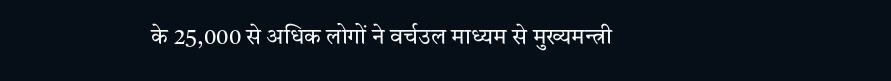के 25,000 से अधिक लोगों ने वर्चउल माध्यम से मुख्यमन्त्री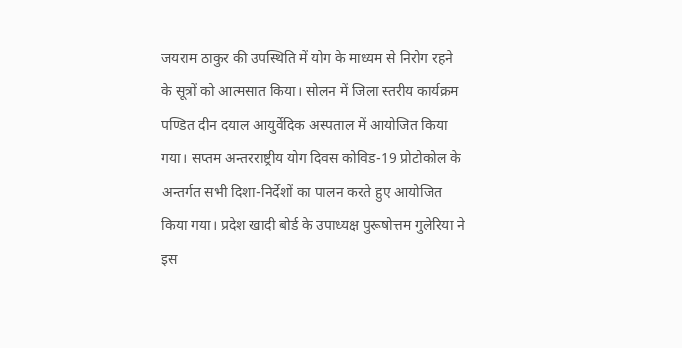जयराम ठाकुर की उपस्थिति में योग के माध्यम से निरोग रहने के सूत्रों को आत्मसात किया। सोलन में जिला स्तरीय कार्यक्रम पण्डित दीन दयाल आयुर्वेदिक अस्पताल में आयोजित किया गया। सप्तम अन्तरराष्ट्रीय योग दिवस कोविड-19 प्रोटोकोल के अन्तर्गत सभी दिशा-निर्देशों का पालन करते हुए आयोजित किया गया। प्रदेश खादी बोर्ड के उपाध्यक्ष पुरूषोत्तम गुलेरिया ने इस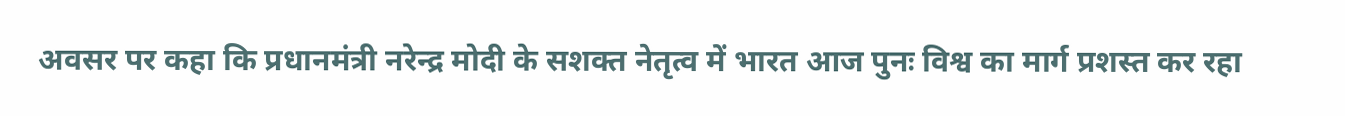अवसर पर कहा कि प्रधानमंत्री नरेन्द्र मोदी के सशक्त नेतृत्व में भारत आज पुनः विश्व का मार्ग प्रशस्त कर रहा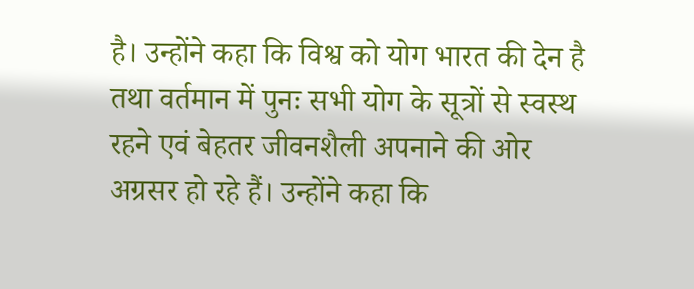है। उन्होंने कहा कि विश्व को योग भारत की देन है तथा वर्तमान में पुनः सभी योग के सूत्रों से स्वस्थ रहने एवं बेहतर जीवनशैली अपनाने की ओर अग्रसर हो रहे हैं। उन्होंने कहा कि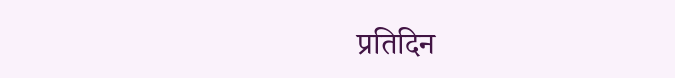प्रतिदिन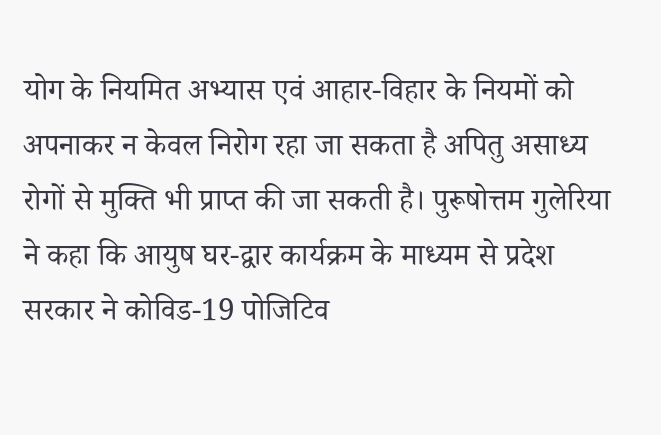योग के नियमित अभ्यास एवं आहार-विहार के नियमों को अपनाकर न केवल निरोग रहा जा सकता है अपितु असाध्य रोगों से मुक्ति भी प्राप्त की जा सकती है। पुरूषोत्तम गुलेरिया ने कहा कि आयुष घर-द्वार कार्यक्रम के माध्यम से प्रदेश सरकार ने कोविड-19 पोजिटिव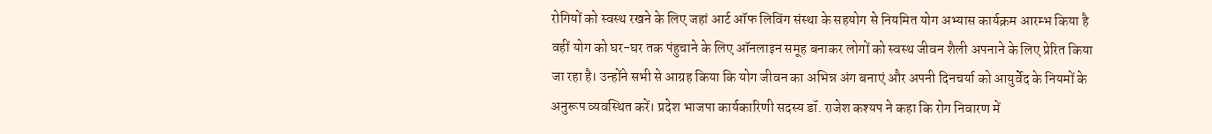रोगियों को स्वस्थ रखने के लिए जहां आर्ट ऑफ लिविंग संस्था के सहयोग से नियमित योग अभ्यास कार्यक्रम आरम्भ किया है वहीं योग को घर-घर तक पंहुचाने के लिए ऑनलाइन समूह बनाकर लोगों को स्वस्थ जीवन शैली अपनाने के लिए प्रेरित किया जा रहा है। उन्होंने सभी से आग्रह किया कि योग जीवन का अभिन्न अंग बनाएं और अपनी दिनचर्या को आयुर्वेद के नियमों के अनुरूप व्यवस्थित करें। प्रदेश भाजपा कार्यकारिणी सदस्य डॉ. राजेश कश्यप ने कहा कि रोग निवारण में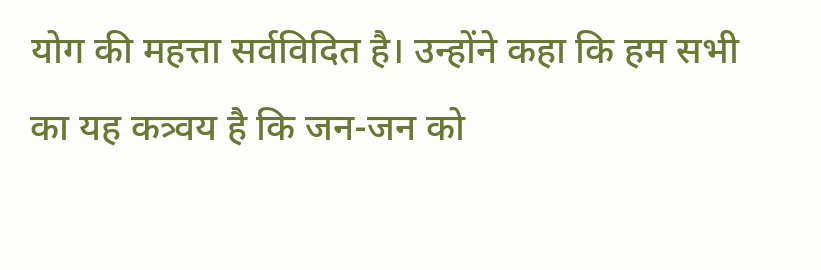योग की महत्ता सर्वविदित है। उन्होंने कहा कि हम सभी का यह कत्र्वय है कि जन-जन को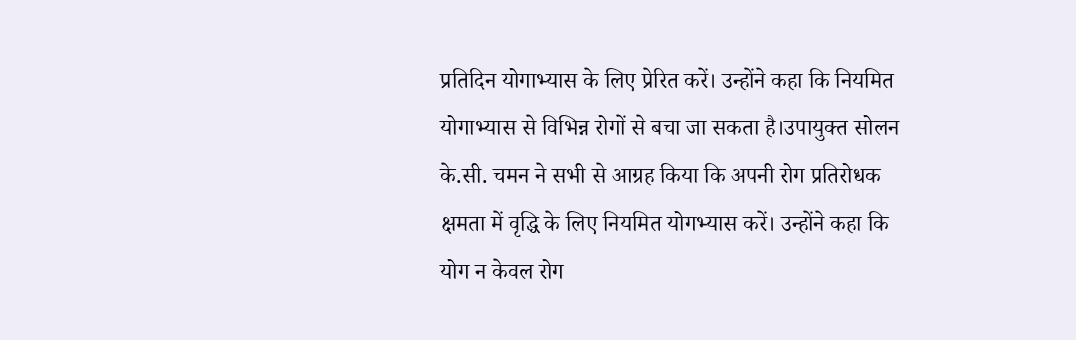प्रतिदिन योगाभ्यास के लिए प्रेरित करें। उन्होंने कहा कि नियमित योगाभ्यास से विभिन्न रोगों से बचा जा सकता है।उपायुक्त सोलन के.सी. चमन ने सभी से आग्रह किया कि अपनी रोग प्रतिरोधक क्षमता में वृद्धि के लिए नियमित योगभ्यास करें। उन्होंने कहा कि योग न केवल रोग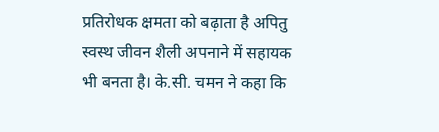प्रतिरोधक क्षमता को बढ़ाता है अपितु स्वस्थ जीवन शैली अपनाने में सहायक भी बनता है। के.सी. चमन ने कहा कि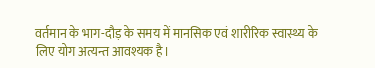वर्तमान के भाग-दौड़ के समय में मानसिक एवं शारीरिक स्वास्थ्य के लिए योग अत्यन्त आवश्यक है।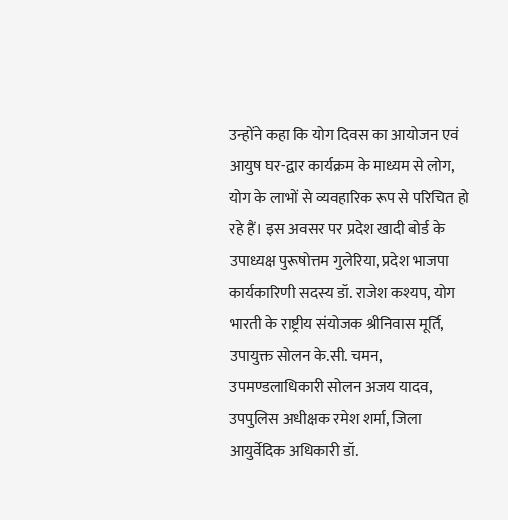उन्होंने कहा कि योग दिवस का आयोजन एवं आयुष घर-द्वार कार्यक्रम के माध्यम से लोग, योग के लाभों से व्यवहारिक रूप से परिचित हो रहे हैं। इस अवसर पर प्रदेश खादी बोर्ड के उपाध्यक्ष पुरूषोत्तम गुलेरिया, प्रदेश भाजपा कार्यकारिणी सदस्य डॉ. राजेश कश्यप, योग भारती के राष्ट्रीय संयोजक श्रीनिवास मूर्ति, उपायुक्त सोलन के.सी. चमन, उपमण्डलाधिकारी सोलन अजय यादव, उपपुलिस अधीक्षक रमेश शर्मा, जिला आयुर्वेदिक अधिकारी डॉ.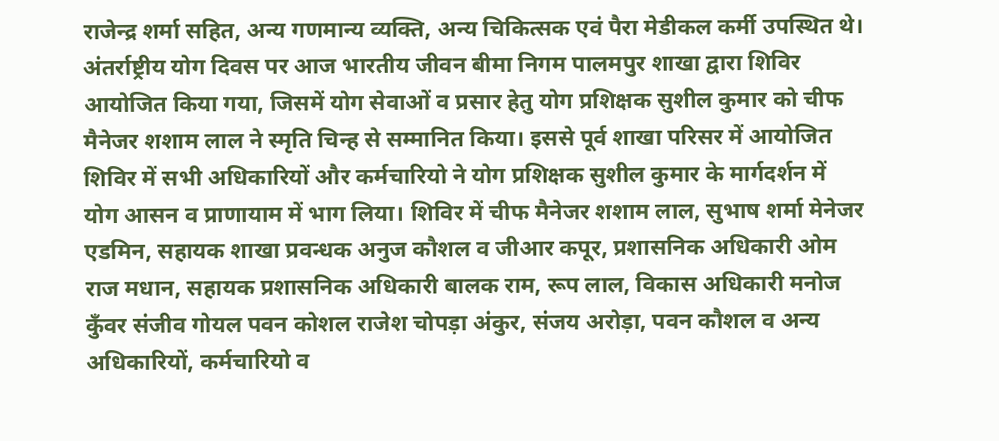राजेन्द्र शर्मा सहित, अन्य गणमान्य व्यक्ति, अन्य चिकित्सक एवं पैरा मेडीकल कर्मी उपस्थित थे।
अंतर्राष्ट्रीय योग दिवस पर आज भारतीय जीवन बीमा निगम पालमपुर शाखा द्वारा शिविर आयोजित किया गया, जिसमें योग सेवाओं व प्रसार हेतु योग प्रशिक्षक सुशील कुमार को चीफ मैनेजर शशाम लाल ने स्मृति चिन्ह से सम्मानित किया। इससे पूर्व शाखा परिसर में आयोजित शिविर में सभी अधिकारियों और कर्मचारियो ने योग प्रशिक्षक सुशील कुमार के मार्गदर्शन में योग आसन व प्राणायाम में भाग लिया। शिविर में चीफ मैनेजर शशाम लाल, सुभाष शर्मा मेनेजर एडमिन, सहायक शाखा प्रवन्धक अनुज कौशल व जीआर कपूर, प्रशासनिक अधिकारी ओम राज मधान, सहायक प्रशासनिक अधिकारी बालक राम, रूप लाल, विकास अधिकारी मनोज कुँवर संजीव गोयल पवन कोशल राजेश चोपड़ा अंकुर, संजय अरोड़ा, पवन कौशल व अन्य अधिकारियों, कर्मचारियो व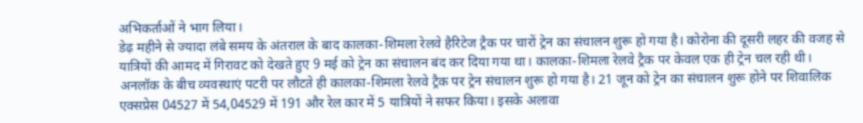अभिकर्ताओं ने भाग लिया।
डेढ़ महीने से ज्यादा लंबे समय के अंतराल के बाद कालका-शिमला रेलवे हैरिटेज ट्रैक पर चारों ट्रेन का संचालन शुरू हो गया है। कोरोना की दूसरी लहर की वजह से यात्रियों की आमद में गिरावट को देखते हुए 9 मई को ट्रेन का संचालन बंद कर दिया गया था। कालका-शिमला रेलवे ट्रैक पर केवल एक ही ट्रेन चल रही थी। अनलॉक के बीच व्यवस्थाएं पटरी पर लौटते ही कालका-शिमला रेलवे ट्रैक पर ट्रेन संचालन शुरू हो गया है। 21 जून को ट्रेन का संचालन शुरू होने पर शिवालिक एक्सप्रेस 04527 में 54,04529 में 191 और रेल कार में 5 यात्रियों ने सफर किया। इसके अलावा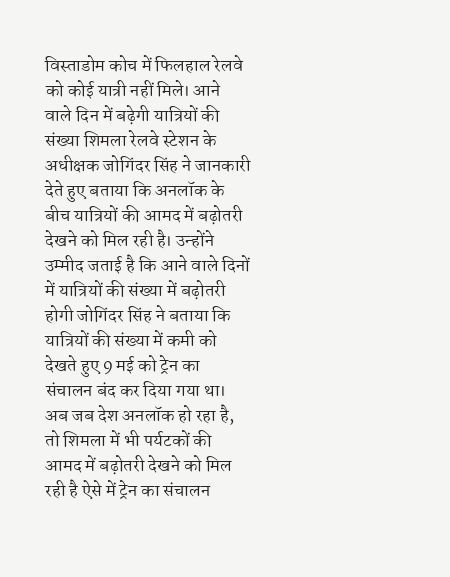विस्ताडोम कोच में फिलहाल रेलवे को कोई यात्री नहीं मिले। आने वाले दिन में बढ़ेगी यात्रियों की संख्या शिमला रेलवे स्टेशन के अधीक्षक जोगिंदर सिंह ने जानकारी देते हुए बताया कि अनलॉक के बीच यात्रियों की आमद में बढ़ोतरी देखने को मिल रही है। उन्होंने उम्मीद जताई है कि आने वाले दिनों में यात्रियों की संख्या में बढ़ोतरी होगी जोगिंदर सिंह ने बताया कि यात्रियों की संख्या में कमी को देखते हुए 9 मई को ट्रेन का संचालन बंद कर दिया गया था। अब जब देश अनलॉक हो रहा है, तो शिमला में भी पर्यटकों की आमद में बढ़ोतरी देखने को मिल रही है ऐसे में ट्रेन का संचालन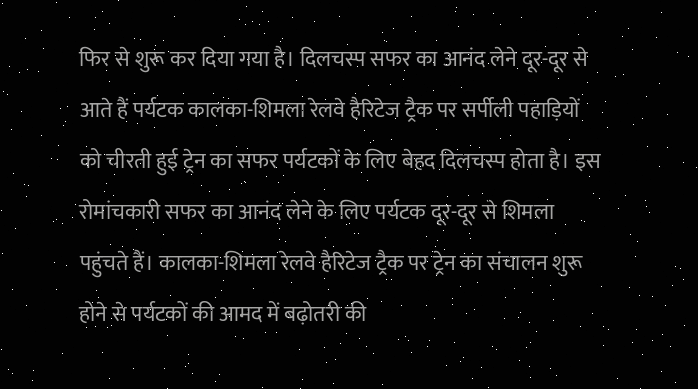फिर से शुरू कर दिया गया है। दिलचस्प सफर का आनंद लेने दूर-दूर से आते हैं पर्यटक कालका-शिमला रेलवे हैरिटेज ट्रैक पर सर्पीली पहाड़ियों को चीरती हुई ट्रेन का सफर पर्यटकों के लिए बेहद दिलचस्प होता है। इस रोमांचकारी सफर का आनंद लेने के लिए पर्यटक दूर-दूर से शिमला पहुंचते हैं। कालका-शिमला रेलवे हैरिटेज ट्रैक पर ट्रेन का संचालन शुरू होने से पर्यटकों की आमद में बढ़ोतरी की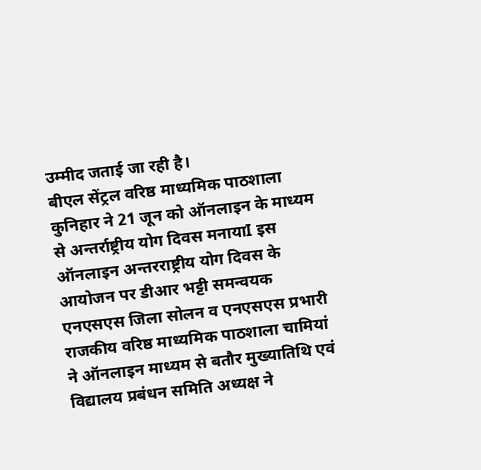उम्मीद जताई जा रही है।
बीएल सेंट्रल वरिष्ठ माध्यमिक पाठशाला कुनिहार ने 21 जून को ऑनलाइन के माध्यम से अन्तर्राष्ट्रीय योग दिवस मनायाI इस ऑनलाइन अन्तरराष्ट्रीय योग दिवस के आयोजन पर डीआर भट्टी समन्वयक एनएसएस जिला सोलन व एनएसएस प्रभारी राजकीय वरिष्ठ माध्यमिक पाठशाला चामियां ने ऑनलाइन माध्यम से बतौर मुख्यातिथि एवं विद्यालय प्रबंधन समिति अध्यक्ष ने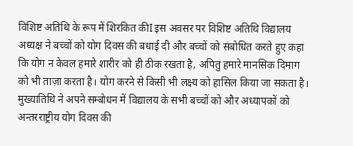विशिष्ट अतिथि के रूप में शिरकित कीI इस अवसर पर विशिष्ट अतिथि विद्यालय अध्यक्ष ने बच्चों को योग दिवस की बधाई दी और बच्चों को संबोधित करते हुए कहा कि योग न केवल हमारे शारीर को ही ठीक रखता है, अपितु हमारे मानसिक दिमाग को भी ताज़ा करता है। योग करने से किसी भी लक्ष्य को हासिल किया जा सकता है। मुख्यातिथि ने अपने सम्बोधन में विद्यालय के सभी बच्चों को और अध्यापकों को अन्तरराष्ट्रीय योग दिवस की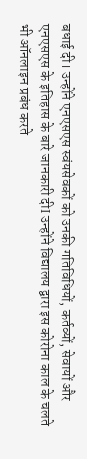बधाई दी I उन्होंने एनएसएस स्वंयसेवकों को उनकी गतिविधियों, कर्तव्यों, सेवायों और एनएसएस के इतिहास के बारे जानकारी दीI उन्होंने विद्यालय द्वारा इस कोरोना काल के चलते भी ऑनलाइन प्रबंध करते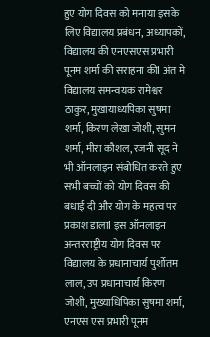हुए योग दिवस को मनाया इसके लिए विद्यालय प्रबंधन, अध्यापकों, विद्यालय की एनएसएस प्रभारी पूनम शर्मा की सराहना कीI अंत मे विद्यालय समन्वयक रामेश्वर ठाकुर, मुखायाध्यपिका सुषमा शर्मा, किरण लेखा जोशी, सुमन शर्मा, मीरा कौशल, रजनी सूद ने भी ऑनलाइन संबोधित करते हुए सभी बच्चों को योग दिवस की बधाई दी और योग के महत्व पर प्रकाश डालाI इस ऑनलाइन अन्तरराष्ट्रीय योग दिवस पर विद्यालय के प्रधानाचार्य पुर्शोतम लाल, उप प्रधानाचार्य किरण जोशी, मुख्याधिपिका सुषमा शर्मा, एनएस एस प्रभारी पूनम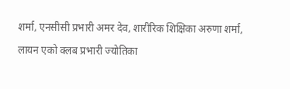शर्मा, एनसीसी प्रभारी अमर देव, शारीरिक शिक्षिका अरुणा शर्मा, लायन एको क्लब प्रभारी ज्योतिका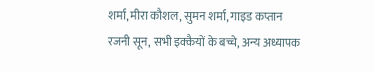शर्मा, मीरा कौशल, सुमन शर्मा, गाइड कप्तान रजनी सून, सभी इक्कैयों के बच्चे, अन्य अध्यापक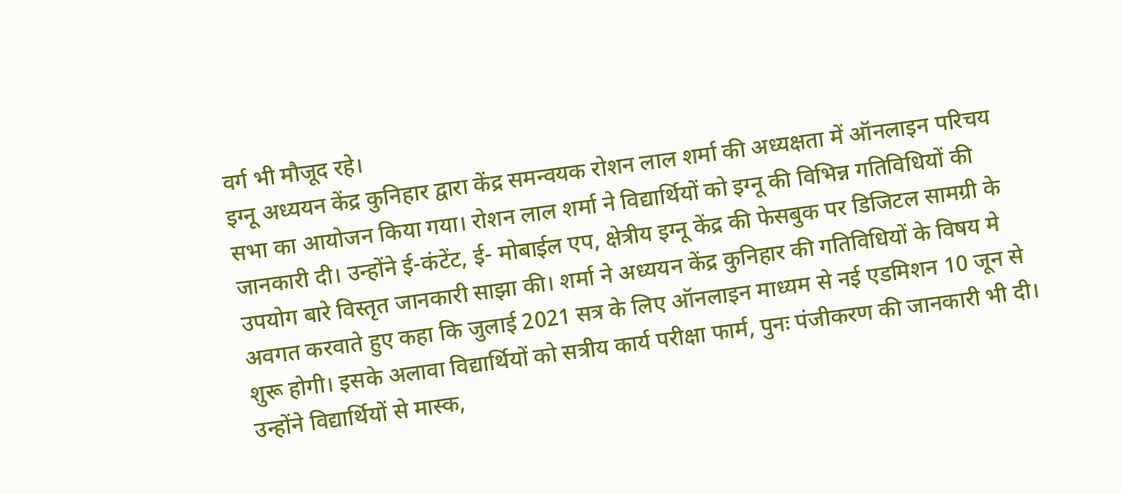वर्ग भी मौजूद रहे।
इग्नू अध्ययन केंद्र कुनिहार द्वारा केंद्र समन्वयक रोशन लाल शर्मा की अध्यक्षता में ऑनलाइन परिचय सभा का आयोजन किया गया। रोशन लाल शर्मा ने विद्यार्थियों को इग्नू की विभिन्न गतिविधियों की जानकारी दी। उन्होंने ई-कंटेंट, ई- मोबाईल एप, क्षेत्रीय इग्नू केंद्र की फेसबुक पर डिजिटल सामग्री के उपयोग बारे विस्तृत जानकारी साझा की। शर्मा ने अध्ययन केंद्र कुनिहार की गतिविधियों के विषय मे अवगत करवाते हुए कहा कि जुलाई 2021 सत्र के लिए ऑनलाइन माध्यम से नई एडमिशन 10 जून से शुरू होगी। इसके अलावा विद्यार्थियों को सत्रीय कार्य परीक्षा फार्म, पुनः पंजीकरण की जानकारी भी दी। उन्होंने विद्यार्थियों से मास्क,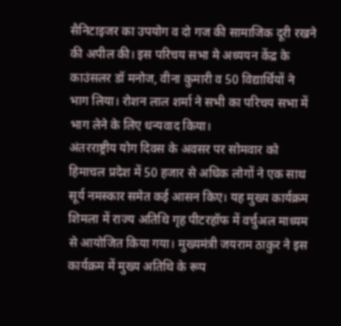सैनिटाइजर का उपयोग व दो गज की सामाजिक दूरी रखने की अपील की। इस परिचय सभा मे अध्ययन केंद्र के काउंसलर डॉ मनोज, वीना कुमारी व 50 विद्यार्थियों ने भाग लिया। रोशन लाल शर्मा ने सभी का परिचय सभा में भाग लेने के लिए धन्यवाद किया।
अंतरराष्ट्रीय योग दिवस के अवसर पर सोमवार को हिमाचल प्रदेश में 50 हजार से अधिक लोगों ने एक साथ सूर्य नमस्कार समेत कई आसन किए। यह मुख्य कार्यक्रम शिमला में राज्य अतिथि गृह पीटरहॉफ में वर्चुअल माध्यम से आयोजित किया गया। मुख्यमंत्री जयराम ठाकुर ने इस कार्यक्रम में मुख्य अतिथि के रूप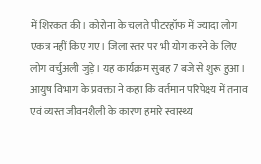में शिरकत की। कोरोना के चलते पीटरहॉफ में ज्यादा लोग एकत्र नहीं किए गए। जिला स्तर पर भी योग करने के लिए लोग वर्चुअली जुड़े। यह कार्यक्रम सुबह 7 बजे से शुरू हुआ। आयुष विभाग के प्रवक्ता ने कहा कि वर्तमान परिपेक्ष्य में तनाव एवं व्यस्त जीवनशैली के कारण हमारे स्वास्थ्य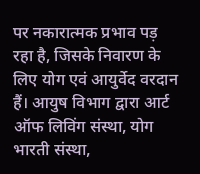पर नकारात्मक प्रभाव पड़ रहा है, जिसके निवारण के लिए योग एवं आयुर्वेद वरदान हैं। आयुष विभाग द्वारा आर्ट ऑफ लिविंग संस्था, योग भारती संस्था,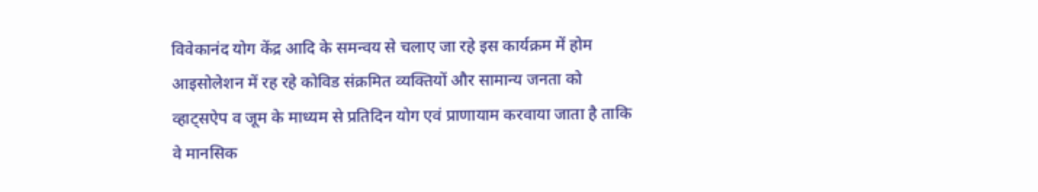विवेकानंद योग केंद्र आदि के समन्वय से चलाए जा रहे इस कार्यक्रम में होम आइसोलेशन में रह रहे कोविड संक्रमित व्यक्तियों और सामान्य जनता को व्हाट्सऐप व जूम के माध्यम से प्रतिदिन योग एवं प्राणायाम करवाया जाता है ताकि वे मानसिक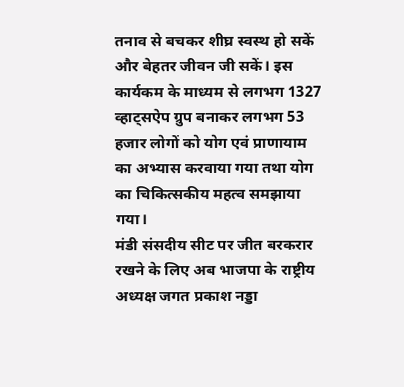तनाव से बचकर शीघ्र स्वस्थ हो सकें और बेहतर जीवन जी सकें। इस कार्यकम के माध्यम से लगभग 1327 व्हाट्सऐप ग्रुप बनाकर लगभग 53 हजार लोगों को योग एवं प्राणायाम का अभ्यास करवाया गया तथा योग का चिकित्सकीय महत्व समझाया गया।
मंडी संसदीय सीट पर जीत बरकरार रखने के लिए अब भाजपा के राष्ट्रीय अध्यक्ष जगत प्रकाश नड्डा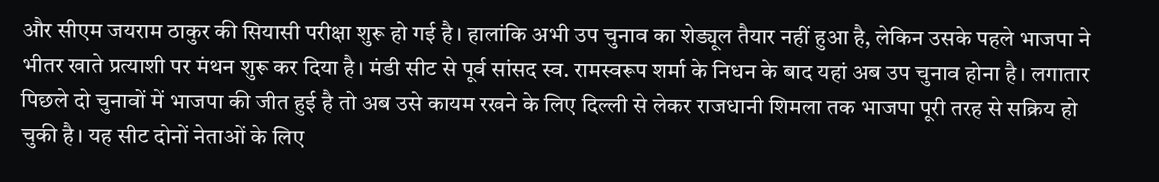और सीएम जयराम ठाकुर की सियासी परीक्षा शुरू हो गई है। हालांकि अभी उप चुनाव का शेड्यूल तैयार नहीं हुआ है, लेकिन उसके पहले भाजपा ने भीतर खाते प्रत्याशी पर मंथन शुरू कर दिया है। मंडी सीट से पूर्व सांसद स्व. रामस्वरूप शर्मा के निधन के बाद यहां अब उप चुनाव होना है। लगातार पिछले दो चुनावों में भाजपा की जीत हुई है तो अब उसे कायम रखने के लिए दिल्ली से लेकर राजधानी शिमला तक भाजपा पूरी तरह से सक्रिय हो चुकी है। यह सीट दोनों नेताओं के लिए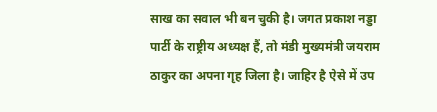साख का सवाल भी बन चुकी है। जगत प्रकाश नड्डा पार्टी के राष्ट्रीय अध्यक्ष हैं, तो मंडी मुख्यमंत्री जयराम ठाकुर का अपना गृह जिला है। जाहिर है ऐसे में उप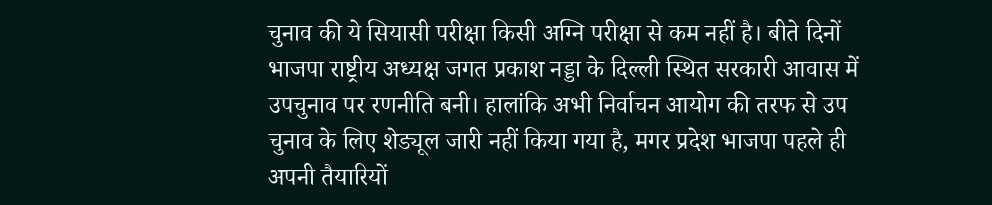चुनाव की ये सियासी परीक्षा किसी अग्नि परीक्षा से कम नहीं है। बीते दिनों भाजपा राष्ट्रीय अध्यक्ष जगत प्रकाश नड्डा के दिल्ली स्थित सरकारी आवास में उपचुनाव पर रणनीति बनी। हालांकि अभी निर्वाचन आयोग की तरफ से उप चुनाव के लिए शेड्यूल जारी नहीं किया गया है, मगर प्रदेश भाजपा पहले ही अपनी तैयारियों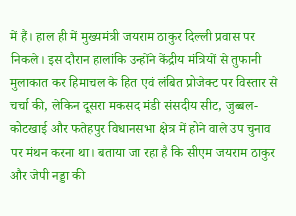में हैं। हाल ही में मुख्यमंत्री जयराम ठाकुर दिल्ली प्रवास पर निकले। इस दौरान हालांकि उन्होंने केंद्रीय मंत्रियों से तुफानी मुलाकात कर हिमाचल के हित एवं लंबित प्रोजेक्ट पर विस्तार से चर्चा की, लेकिन दूसरा मकसद मंडी संसदीय सीट, जुब्बल-कोटखाई और फतेहपुर विधानसभा क्षेत्र में होने वाले उप चुनाव पर मंथन करना था। बताया जा रहा है कि सीएम जयराम ठाकुर और जेपी नड्डा की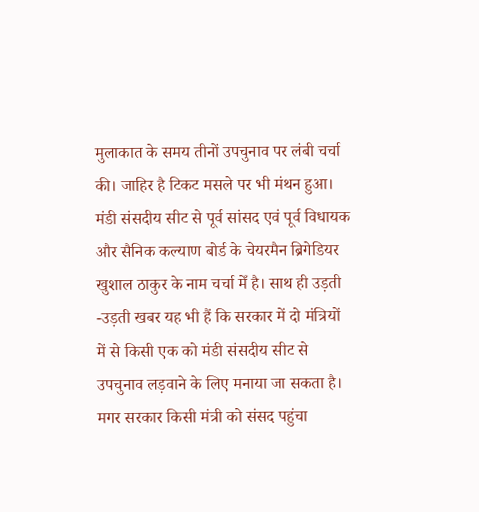मुलाकात के समय तीनों उपचुनाव पर लंबी चर्चा की। जाहिर है टिकट मसले पर भी मंथन हुआ। मंडी संसदीय सीट से पूर्व सांसद एवं पूर्व विधायक और सैनिक कल्याण बोर्ड के चेयरमैन ब्रिगेडियर खुशाल ठाकुर के नाम चर्चा मेँ है। साथ ही उड़ती -उड़ती खबर यह भी हैं कि सरकार में दो मंत्रियों में से किसी एक को मंडी संसदीय सीट से उपचुनाव लड़वाने के लिए मनाया जा सकता है। मगर सरकार किसी मंत्री को संसद पहुंचा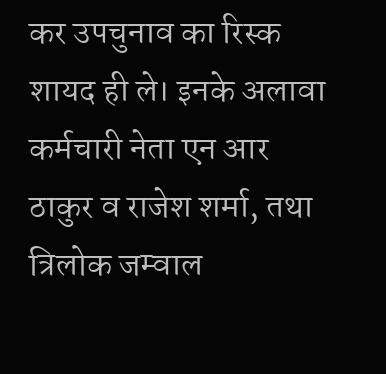कर उपचुनाव का रिस्क शायद ही ले। इनके अलावा कर्मचारी नेता एन आर ठाकुर व राजेश शर्मा, तथा त्रिलोक जम्वाल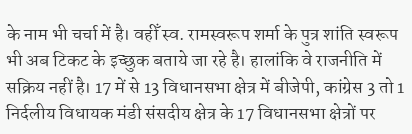के नाम भी चर्चा में है। वहीँ स्व. रामस्वरूप शर्मा के पुत्र शांति स्वरूप भी अब टिकट के इच्छुक बताये जा रहे है। हालांकि वे राजनीति में सक्रिय नहीं है। 17 में से 13 विधानसभा क्षेत्र में बीजेपी, कांग्रेस 3 तो 1 निर्दलीय विधायक मंडी संसदीय क्षेत्र के 17 विधानसभा क्षेत्रों पर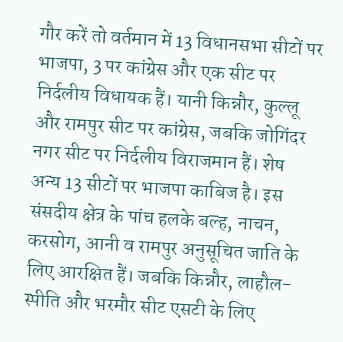गौर करें तो वर्तमान में 13 विधानसभा सीटों पर भाजपा, 3 पर कांग्रेस और एक सीट पर निर्दलीय विधायक हैं। यानी किन्नौर, कुल्लू और रामपुर सीट पर कांग्रेस, जबकि जोगिंदर नगर सीट पर निर्दलीय विराजमान हैं। शेष अन्य 13 सीटों पर भाजपा काबिज है। इस संसदीय क्षेत्र के पांच हलके बल्ह, नाचन, करसोग, आनी व रामपुर अनुसूचित जाति के लिए आरक्षित हैं। जबकि किन्नौर, लाहौल-स्पीति और भरमौर सीट एसटी के लिए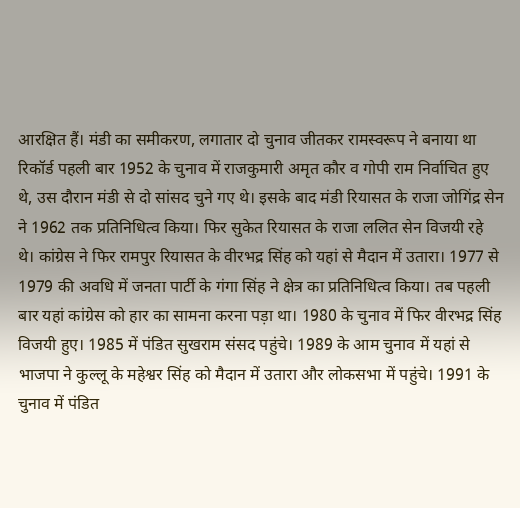आरक्षित हैं। मंडी का समीकरण, लगातार दो चुनाव जीतकर रामस्वरूप ने बनाया था रिकॉर्ड पहली बार 1952 के चुनाव में राजकुमारी अमृत कौर व गोपी राम निर्वाचित हुए थे, उस दौरान मंडी से दो सांसद चुने गए थे। इसके बाद मंडी रियासत के राजा जोगिंद्र सेन ने 1962 तक प्रतिनिधित्व किया। फिर सुकेत रियासत के राजा ललित सेन विजयी रहे थे। कांग्रेस ने फिर रामपुर रियासत के वीरभद्र सिंह को यहां से मैदान में उतारा। 1977 से 1979 की अवधि में जनता पार्टी के गंगा सिंह ने क्षेत्र का प्रतिनिधित्व किया। तब पहली बार यहां कांग्रेस को हार का सामना करना पड़ा था। 1980 के चुनाव में फिर वीरभद्र सिंह विजयी हुए। 1985 में पंडित सुखराम संसद पहुंचे। 1989 के आम चुनाव में यहां से भाजपा ने कुल्लू के महेश्वर सिंह को मैदान में उतारा और लोकसभा में पहुंचे। 1991 के चुनाव में पंडित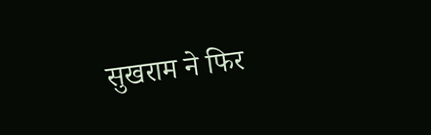सुखराम ने फिर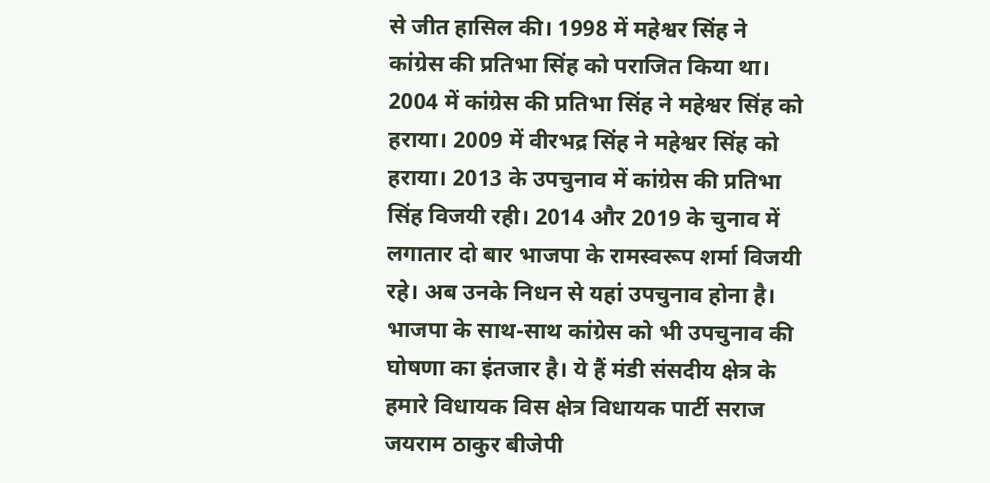से जीत हासिल की। 1998 में महेश्वर सिंह ने कांग्रेस की प्रतिभा सिंह को पराजित किया था। 2004 में कांग्रेस की प्रतिभा सिंह ने महेश्वर सिंह को हराया। 2009 में वीरभद्र सिंह ने महेश्वर सिंह को हराया। 2013 के उपचुनाव में कांग्रेस की प्रतिभा सिंह विजयी रही। 2014 और 2019 के चुनाव में लगातार दो बार भाजपा के रामस्वरूप शर्मा विजयी रहे। अब उनके निधन से यहां उपचुनाव होना है। भाजपा के साथ-साथ कांग्रेस को भी उपचुनाव की घोषणा का इंतजार है। ये हैं मंडी संसदीय क्षेत्र के हमारे विधायक विस क्षेत्र विधायक पार्टी सराज जयराम ठाकुर बीजेपी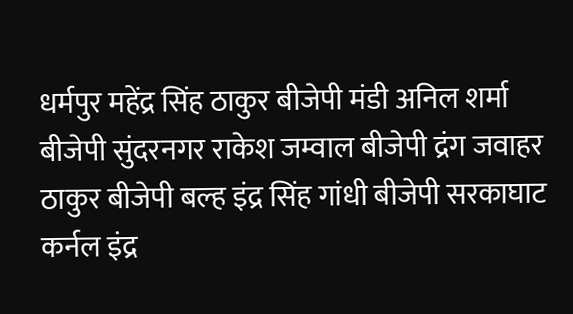धर्मपुर महेंद्र सिंह ठाकुर बीजेपी मंडी अनिल शर्मा बीजेपी सुंदरनगर राकेश जम्वाल बीजेपी द्रंग जवाहर ठाकुर बीजेपी बल्ह इंद्र सिंह गांधी बीजेपी सरकाघाट कर्नल इंद्र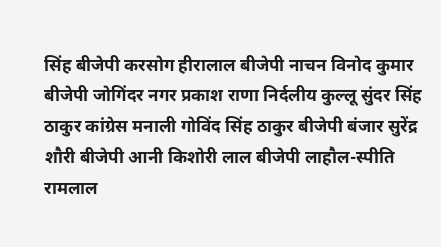सिंह बीजेपी करसोग हीरालाल बीजेपी नाचन विनोद कुमार बीजेपी जोगिंदर नगर प्रकाश राणा निर्दलीय कुल्लू सुंदर सिंह ठाकुर कांग्रेस मनाली गोविंद सिंह ठाकुर बीजेपी बंजार सुरेंद्र शौरी बीजेपी आनी किशोरी लाल बीजेपी लाहौल-स्पीति रामलाल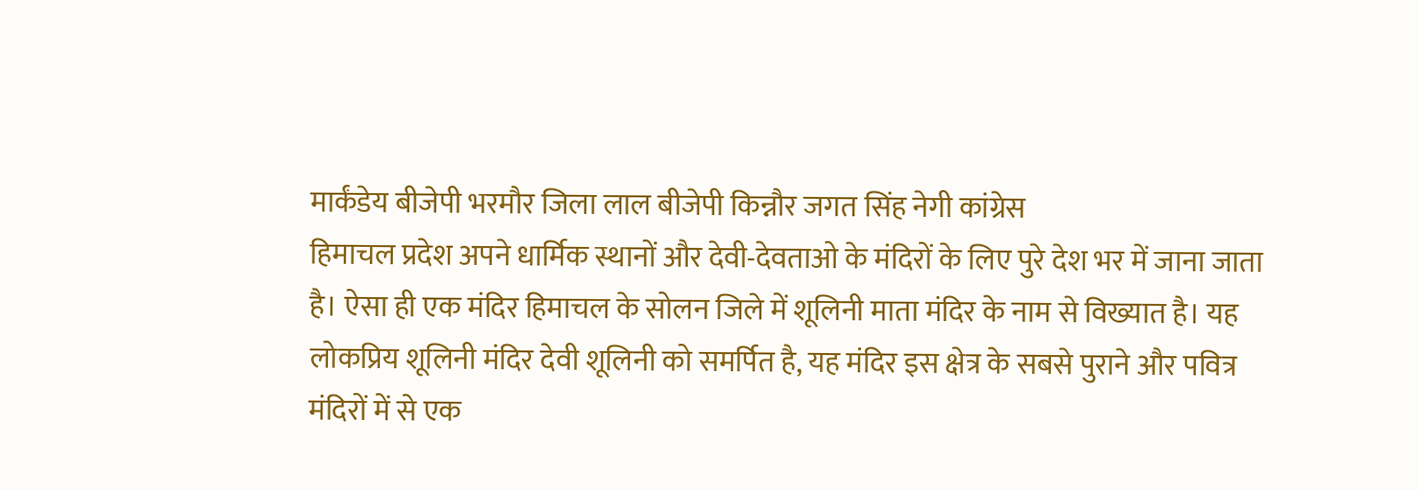मार्कंडेय बीजेपी भरमौर जिला लाल बीजेपी किन्नौर जगत सिंह नेगी कांग्रेस
हिमाचल प्रदेश अपने धार्मिक स्थानों और देवी-देवताओ के मंदिरों के लिए पुरे देश भर में जाना जाता है। ऐसा ही एक मंदिर हिमाचल के सोलन जिले में शूलिनी माता मंदिर के नाम से विख्यात है। यह लोकप्रिय शूलिनी मंदिर देवी शूलिनी को समर्पित है, यह मंदिर इस क्षेत्र के सबसे पुराने और पवित्र मंदिरों में से एक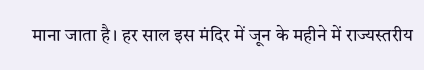माना जाता है। हर साल इस मंदिर में जून के महीने में राज्यस्तरीय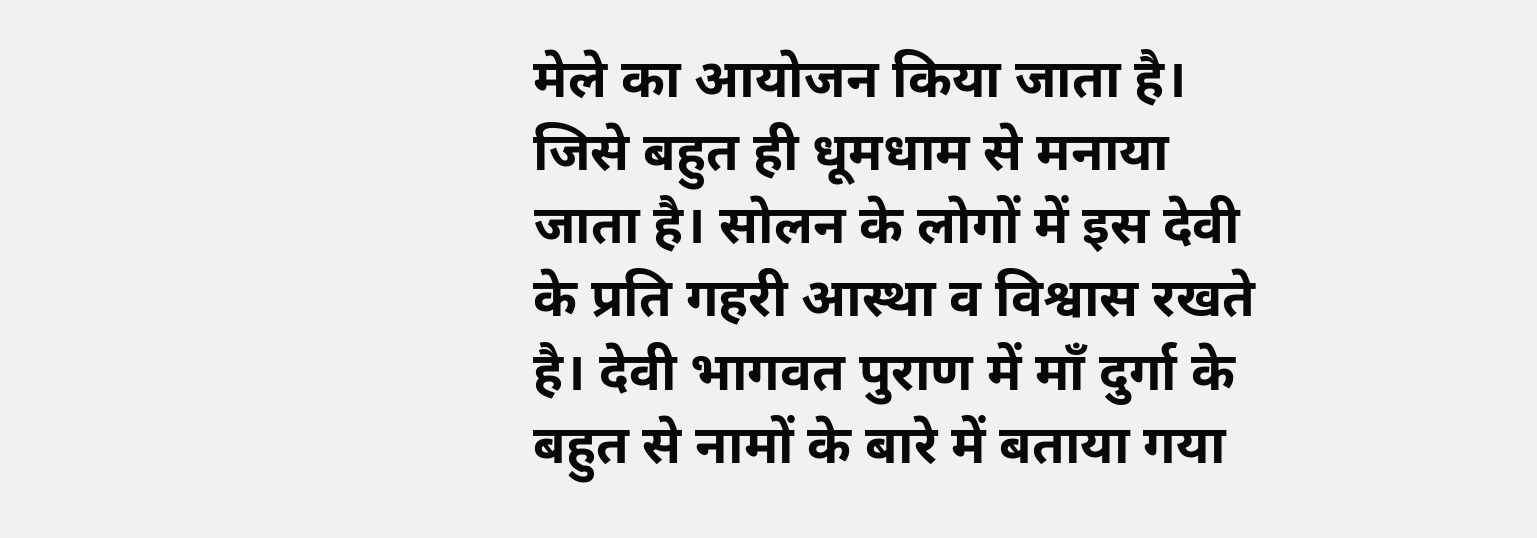मेले का आयोजन किया जाता है। जिसे बहुत ही धूमधाम से मनाया जाता है। सोलन के लोगों में इस देवी के प्रति गहरी आस्था व विश्वास रखते है। देवी भागवत पुराण में माँ दुर्गा के बहुत से नामों के बारे में बताया गया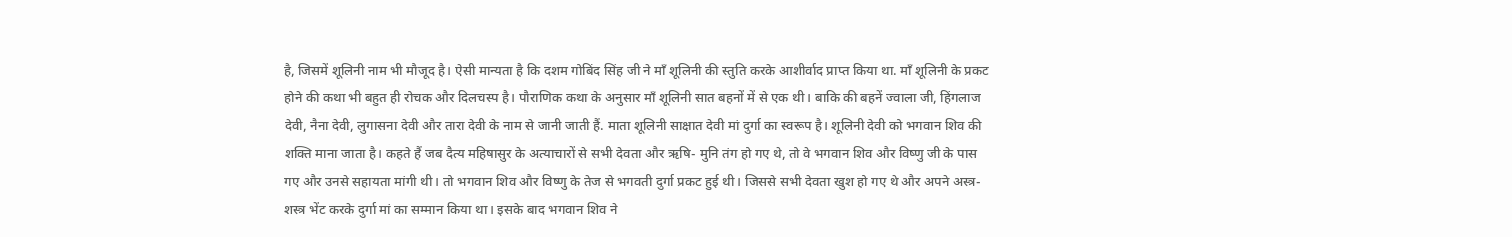है, जिसमें शूलिनी नाम भी मौजूद है। ऐसी मान्यता है कि दशम गोबिंद सिंह जी ने माँ शूलिनी की स्तुति करके आशीर्वाद प्राप्त किया था. माँ शूलिनी के प्रकट होने की कथा भी बहुत ही रोचक और दिलचस्प है। पौराणिक कथा के अनुसार माँ शूलिनी सात बहनों में से एक थी। बाकि की बहनें ज्वाला जी, हिंगलाज देवी, नैना देवी, लुगासना देवी और तारा देवी के नाम से जानी जाती हैं. माता शूलिनी साक्षात देवी मां दुर्गा का स्वरूप है। शूलिनी देवी को भगवान शिव की शक्ति माना जाता है। कहते हैं जब दैत्य महिषासुर के अत्याचारों से सभी देवता और ऋषि- मुनि तंग हो गए थे, तो वे भगवान शिव और विष्णु जी के पास गए और उनसे सहायता मांगी थी। तो भगवान शिव और विष्णु के तेज से भगवती दुर्गा प्रकट हुई थी। जिससे सभी देवता खुश हो गए थे और अपने अस्त्र-शस्त्र भेंट करके दुर्गा मां का सम्मान किया था। इसके बाद भगवान शिव ने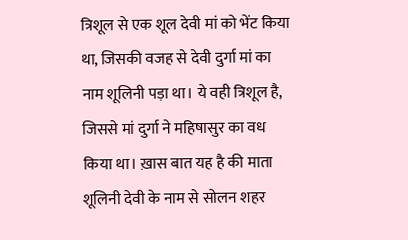त्रिशूल से एक शूल देवी मां को भेंट किया था, जिसकी वजह से देवी दुर्गा मां का नाम शूलिनी पड़ा था। ये वही त्रिशूल है, जिससे मां दुर्गा ने महिषासुर का वध किया था। ख़ास बात यह है की माता शूलिनी देवी के नाम से सोलन शहर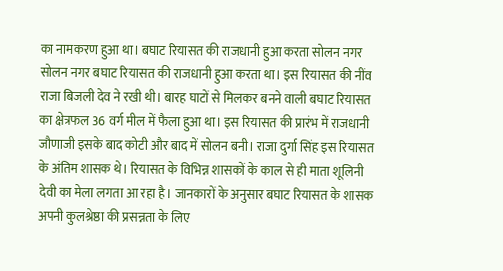का नामकरण हुआ था। बघाट रियासत की राजधानी हुआ करता सोलन नगर सोलन नगर बघाट रियासत की राजधानी हुआ करता था। इस रियासत की नींव राजा बिजली देव ने रखी थी। बारह घाटों से मिलकर बनने वाली बघाट रियासत का क्षेत्रफल 36 वर्ग मील में फैला हुआ था। इस रियासत की प्रारंभ में राजधानी जौणाजी इसके बाद कोटी और बाद में सोलन बनी। राजा दुर्गा सिंह इस रियासत के अंतिम शासक थे। रियासत के विभिन्न शासकों के काल से ही माता शूलिनी देवी का मेला लगता आ रहा है। जानकारों के अनुसार बघाट रियासत के शासक अपनी कुलश्रेष्ठा की प्रसन्नता के लिए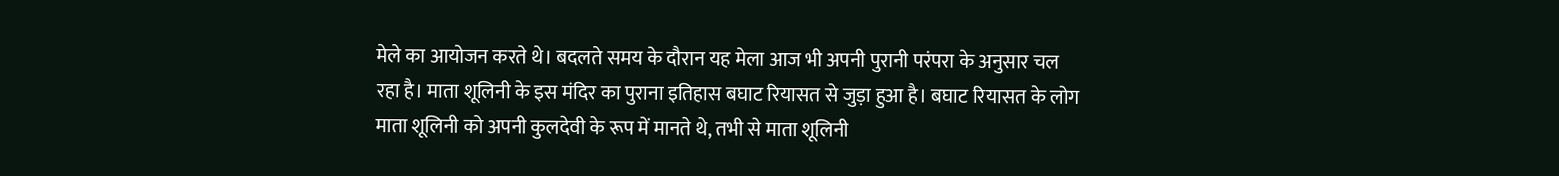मेले का आयोजन करते थे। बदलते समय के दौरान यह मेला आज भी अपनी पुरानी परंपरा के अनुसार चल रहा है। माता शूलिनी के इस मंदिर का पुराना इतिहास बघाट रियासत से जुड़ा हुआ है। बघाट रियासत के लोग माता शूलिनी को अपनी कुलदेवी के रूप में मानते थे, तभी से माता शूलिनी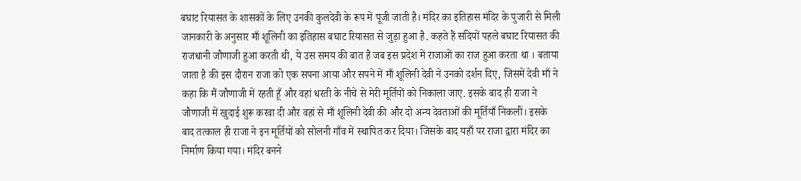बघाट रियासत के शासकों के लिए उनकी कुलदेवी के रूप में पूजी जाती है। मंदिर का इतिहास मंदिर के पुजारी से मिली जानकारी के अनुसार माँ शूलिनी का इतिहास बघाट रियासत से जुड़ा हुआ है. कहते हैं सदियों पहले बघाट रियासत की राजधानी जौणाजी हुआ करती थी, ये उस समय की बात है जब इस प्रदेश में राजाओं का राज हुआ करता था । बताया जाता है की इस दौरान राजा को एक सपना आया और सपने में माँ शूलिनी देवी ने उनको दर्शन दिए, जिसमें देवी माँ ने कहा कि मैं जौणाजी में रहती हूँ और वहां धरती के नीचे से मेरी मूर्तियों को निकाला जाए. इसके बाद ही राजा ने जौणाजी में खुदाई शुरू करवा दी और वहां से माँ शूलिनी देवी की और दो अन्य देवताओं की मूर्तियाँ निकलीं। इसके बाद तत्काल ही राजा ने इन मूर्तियों को सोलनी गाँव में स्थापित कर दिया। जिसके बाद यहाँ पर राजा द्वारा मंदिर का निर्माण किया गया। मंदिर बनने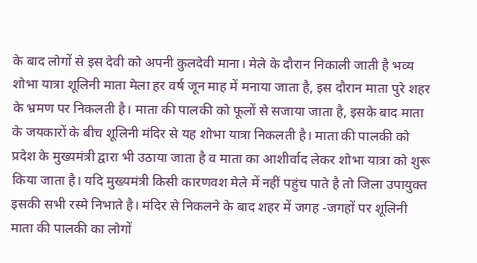के बाद लोगों से इस देवी को अपनी कुलदेवी माना। मेले के दौरान निकाली जाती है भव्य शोभा यात्रा शूलिनी माता मेला हर वर्ष जून माह में मनाया जाता है, इस दौरान माता पुरे शहर के भ्रमण पर निकलती है। माता की पालकी को फूलों से सजाया जाता है, इसके बाद माता के जयकारों के बीच शूलिनी मंदिर से यह शोभा यात्रा निकलती है। माता की पालकी को प्रदेश के मुख्यमंत्री द्वारा भी उठाया जाता है व माता का आशीर्वाद लेकर शोभा यात्रा को शुरू किया जाता है। यदि मुख्यमंत्री किसी कारणवश मेले में नहीं पहुंच पाते है तो जिला उपायुक्त इसकी सभी रस्मे निभाते है। मंदिर से निकलने के बाद शहर में जगह -जगहों पर शूलिनी माता की पालकी का लोगों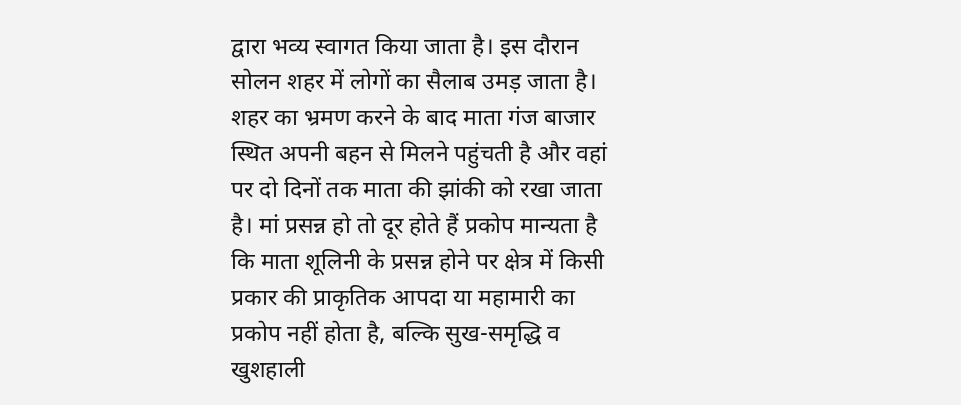द्वारा भव्य स्वागत किया जाता है। इस दौरान सोलन शहर में लोगों का सैलाब उमड़ जाता है। शहर का भ्रमण करने के बाद माता गंज बाजार स्थित अपनी बहन से मिलने पहुंचती है और वहां पर दो दिनों तक माता की झांकी को रखा जाता है। मां प्रसन्न हो तो दूर होते हैं प्रकोप मान्यता है कि माता शूलिनी के प्रसन्न होने पर क्षेत्र में किसी प्रकार की प्राकृतिक आपदा या महामारी का प्रकोप नहीं होता है, बल्कि सुख-समृद्धि व खुशहाली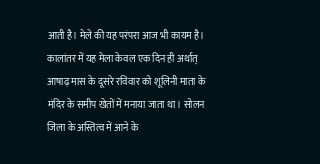आती है। मेले की यह परंपरा आज भी कायम है। कालांतर में यह मेला केवल एक दिन ही अर्थात् आषाढ़ मास के दूसरे रविवार को शूलिनी माता के मंदिर के समीप खेतों में मनाया जाता था। सोलन जिला के अस्तित्व में आने के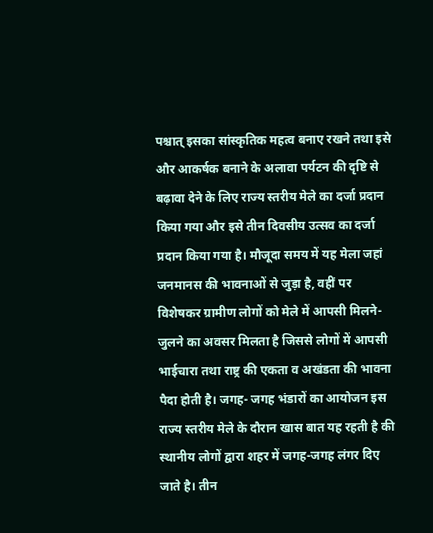पश्चात् इसका सांस्कृतिक महत्व बनाए रखने तथा इसे और आकर्षक बनाने के अलावा पर्यटन की दृष्टि से बढ़ावा देने के लिए राज्य स्तरीय मेले का दर्जा प्रदान किया गया और इसे तीन दिवसीय उत्सव का दर्जा प्रदान किया गया है। मौजूदा समय में यह मेला जहां जनमानस की भावनाओं से जुड़ा है, वहीं पर विशेषकर ग्रामीण लोगों को मेले में आपसी मिलने-जुलने का अवसर मिलता है जिससे लोगों में आपसी भाईचारा तथा राष्ट्र की एकता व अखंडता की भावना पैदा होती है। जगह- जगह भंडारों का आयोजन इस राज्य स्तरीय मेले के दौरान खास बात यह रहती है की स्थानीय लोगों द्वारा शहर में जगह-जगह लंगर दिए जाते है। तीन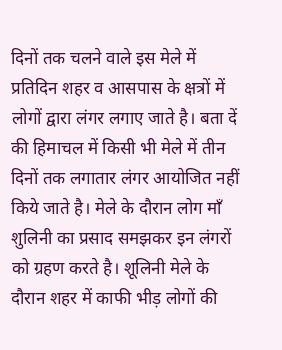दिनों तक चलने वाले इस मेले में प्रतिदिन शहर व आसपास के क्षत्रों में लोगों द्वारा लंगर लगाए जाते है। बता दें की हिमाचल में किसी भी मेले में तीन दिनों तक लगातार लंगर आयोजित नहीं किये जाते है। मेले के दौरान लोग माँ शुलिनी का प्रसाद समझकर इन लंगरों को ग्रहण करते है। शूलिनी मेले के दौरान शहर में काफी भीड़ लोगों की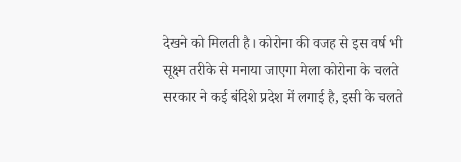देखने को मिलती है। कोरोना की वजह से इस वर्ष भी सूक्ष्म तरीके से मनाया जाएगा मेला कोरोना के चलते सरकार ने कई बंदिशे प्रदेश में लगाई है, इसी के चलते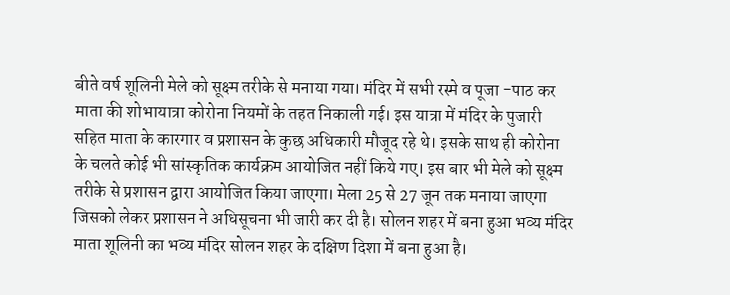बीते वर्ष शूलिनी मेले को सूक्ष्म तरीके से मनाया गया। मंदिर में सभी रस्मे व पूजा -पाठ कर माता की शोभायात्रा कोरोना नियमों के तहत निकाली गई। इस यात्रा में मंदिर के पुजारी सहित माता के कारगार व प्रशासन के कुछ अधिकारी मौजूद रहे थे। इसके साथ ही कोरोना के चलते कोई भी सांस्कृतिक कार्यक्रम आयोजित नहीं किये गए। इस बार भी मेले को सूक्ष्म तरीके से प्रशासन द्वारा आयोजित किया जाएगा। मेला 25 से 27 जून तक मनाया जाएगा जिसको लेकर प्रशासन ने अधिसूचना भी जारी कर दी है। सोलन शहर में बना हुआ भव्य मंदिर माता शूलिनी का भव्य मंदिर सोलन शहर के दक्षिण दिशा में बना हुआ है।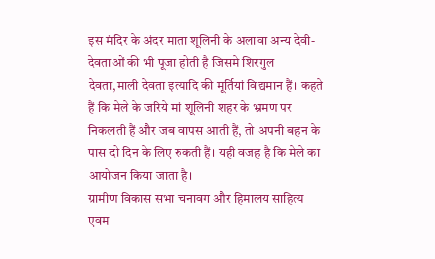इस मंदिर के अंदर माता शूलिनी के अलावा अन्य देवी-देवताओं की भी पूजा होती है जिसमे शिरगुल देवता,माली देवता इत्यादि की मूर्तियां विद्यमान हैं। कहते हैं कि मेले के जरिये मां शूलिनी शहर के भ्रमण पर निकलती हैं और जब वापस आती हैं, तो अपनी बहन के पास दो दिन के लिए रुकती हैं। यही वजह है कि मेले का आयोजन किया जाता है।
ग्रामीण विकास सभा चनावग और हिमालय साहित्य एवम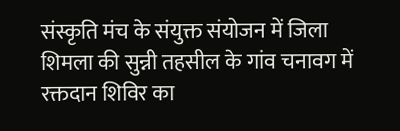संस्कृति मंच के संयुक्त संयोजन में जिला शिमला की सुन्नी तहसील के गांव चनावग में रक्तदान शिविर का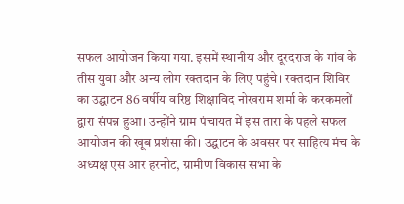सफल आयोजन किया गया. इसमें स्थानीय और दूरदराज के गांव के तीस युवा और अन्य लोग रक्तदान के लिए पहुंचे। रक्तदान शिविर का उद्घाटन 86 वर्षीय वरिष्ठ शिक्षाविद नोखराम शर्मा के करकमलों द्वारा संपन्न हुआ। उन्होंने ग्राम पंचायत में इस तारा के पहले सफल आयोजन की खूब प्रशंसा की। उद्घाटन के अवसर पर साहित्य मंच के अध्यक्ष एस आर हरनोट, ग्रामीण विकास सभा के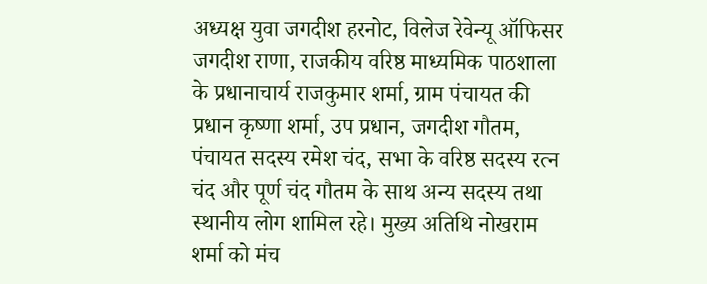अध्यक्ष युवा जगदीश हरनोट, विलेज रेवेन्यू ऑफिसर जगदीश राणा, राजकीय वरिष्ठ माध्यमिक पाठशाला के प्रधानाचार्य राजकुमार शर्मा, ग्राम पंचायत की प्रधान कृष्णा शर्मा, उप प्रधान, जगदीश गौतम, पंचायत सदस्य रमेश चंद, सभा के वरिष्ठ सदस्य रत्न चंद और पूर्ण चंद गौतम के साथ अन्य सदस्य तथा स्थानीय लोग शामिल रहे। मुख्य अतिथि नोखराम शर्मा को मंच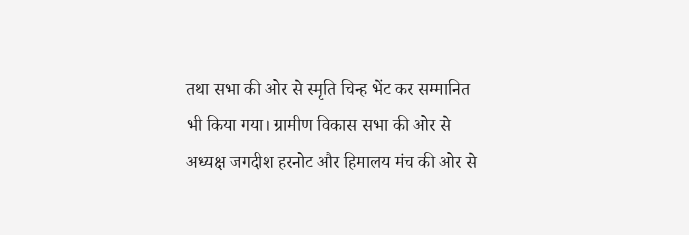तथा सभा की ओर से स्मृति चिन्ह भेंट कर सम्मानित भी किया गया। ग्रामीण विकास सभा की ओर से अध्यक्ष जगदीश हरनोट और हिमालय मंच की ओर से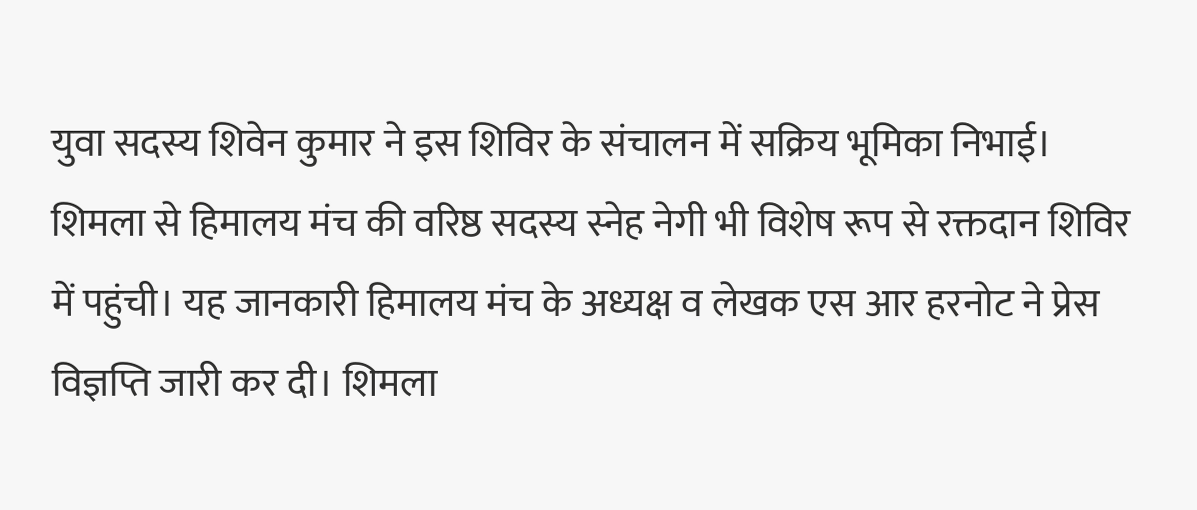युवा सदस्य शिवेन कुमार ने इस शिविर के संचालन में सक्रिय भूमिका निभाई। शिमला से हिमालय मंच की वरिष्ठ सदस्य स्नेह नेगी भी विशेष रूप से रक्तदान शिविर में पहुंची। यह जानकारी हिमालय मंच के अध्यक्ष व लेखक एस आर हरनोट ने प्रेस विज्ञप्ति जारी कर दी। शिमला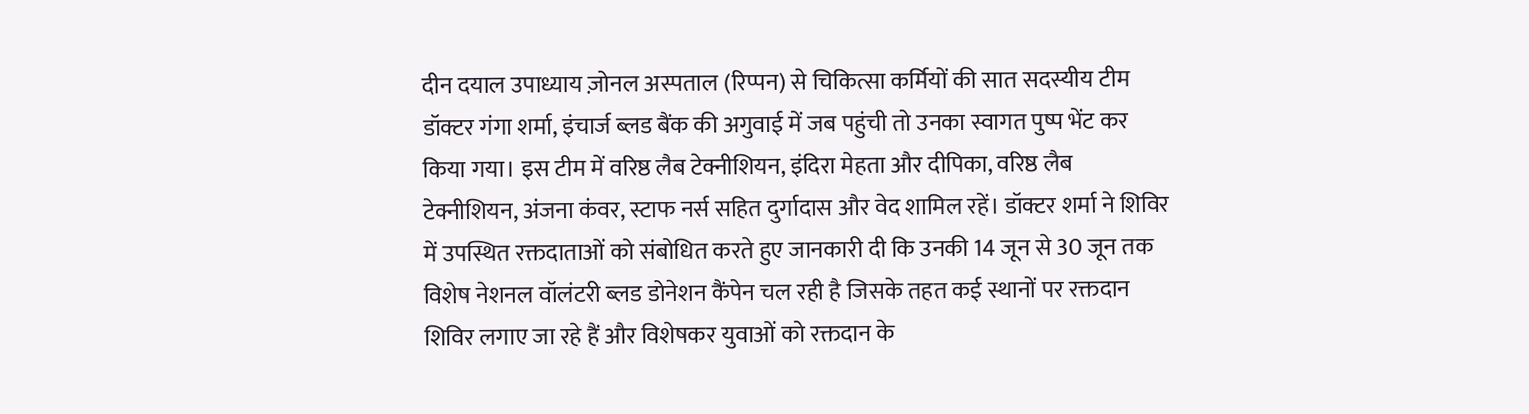दीन दयाल उपाध्याय ज़ोनल अस्पताल (रिप्पन) से चिकित्सा कर्मियों की सात सदस्यीय टीम डॉक्टर गंगा शर्मा, इंचार्ज ब्लड बैंक की अगुवाई में जब पहुंची तो उनका स्वागत पुष्प भेंट कर किया गया। इस टीम में वरिष्ठ लैब टेक्नीशियन, इंदिरा मेहता और दीपिका, वरिष्ठ लैब टेक्नीशियन, अंजना कंवर, स्टाफ नर्स सहित दुर्गादास और वेद शामिल रहें। डॉक्टर शर्मा ने शिविर में उपस्थित रक्तदाताओं को संबोधित करते हुए जानकारी दी कि उनकी 14 जून से 30 जून तक विशेष नेशनल वॉलंटरी ब्लड डोनेशन कैंपेन चल रही है जिसके तहत कई स्थानों पर रक्तदान शिविर लगाए जा रहे हैं और विशेषकर युवाओं को रक्तदान के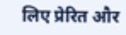लिए प्रेरित और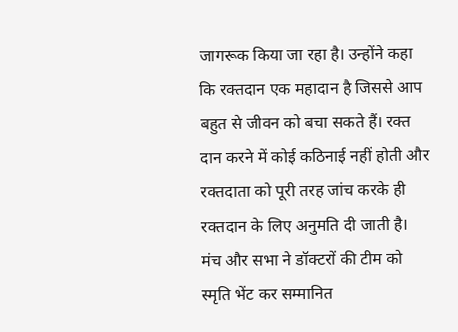जागरूक किया जा रहा है। उन्होंने कहा कि रक्तदान एक महादान है जिससे आप बहुत से जीवन को बचा सकते हैं। रक्त दान करने में कोई कठिनाई नहीं होती और रक्तदाता को पूरी तरह जांच करके ही रक्तदान के लिए अनुमति दी जाती है। मंच और सभा ने डॉक्टरों की टीम को स्मृति भेंट कर सम्मानित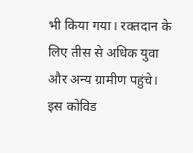भी किया गया। रक्तदान के लिए तीस से अधिक युवा और अन्य ग्रामीण पहुंचे। इस कोविड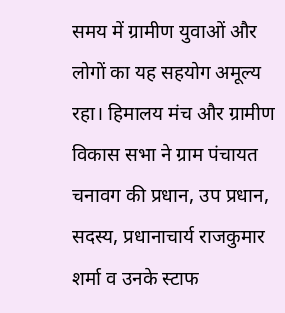समय में ग्रामीण युवाओं और लोगों का यह सहयोग अमूल्य रहा। हिमालय मंच और ग्रामीण विकास सभा ने ग्राम पंचायत चनावग की प्रधान, उप प्रधान, सदस्य, प्रधानाचार्य राजकुमार शर्मा व उनके स्टाफ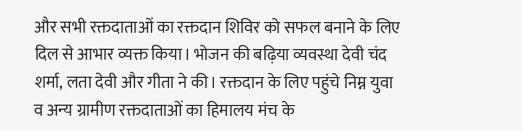और सभी रक्तदाताओं का रक्तदान शिविर को सफल बनाने के लिए दिल से आभार व्यक्त किया। भोजन की बढ़िया व्यवस्था देवी चंद शर्मा, लता देवी और गीता ने की। रक्तदान के लिए पहुंचे निम्न युवा व अन्य ग्रामीण रक्तदाताओं का हिमालय मंच के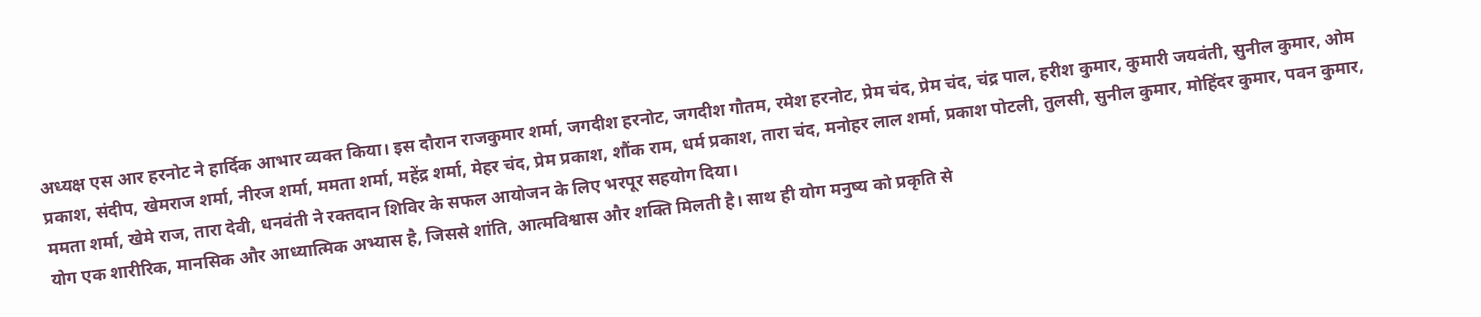अध्यक्ष एस आर हरनोट ने हार्दिक आभार व्यक्त किया। इस दौरान राजकुमार शर्मा, जगदीश हरनोट, जगदीश गौतम, रमेश हरनोट, प्रेम चंद, प्रेम चंद, चंद्र पाल, हरीश कुमार, कुमारी जयवंती, सुनील कुमार, ओम प्रकाश, संदीप, खेमराज शर्मा, नीरज शर्मा, ममता शर्मा, महेंद्र शर्मा, मेहर चंद, प्रेम प्रकाश, शौंक राम, धर्म प्रकाश, तारा चंद, मनोहर लाल शर्मा, प्रकाश पोटली, तुलसी, सुनील कुमार, मोहिंदर कुमार, पवन कुमार, ममता शर्मा, खेमे राज, तारा देवी, धनवंती ने रक्तदान शिविर के सफल आयोजन के लिए भरपूर सहयोग दिया।
योग एक शारीरिक, मानसिक और आध्यात्मिक अभ्यास है, जिससे शांति, आत्मविश्वास और शक्ति मिलती है। साथ ही योग मनुष्य को प्रकृति से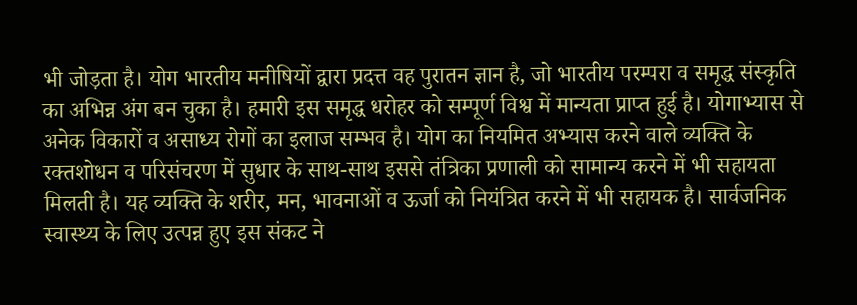भी जोड़ता है। योग भारतीय मनीषियों द्वारा प्रदत्त वह पुरातन ज्ञान है, जो भारतीय परम्परा व समृद्ध संस्कृति का अभिन्न अंग बन चुका है। हमारी इस समृद्ध धरोहर को सम्पूर्ण विश्व में मान्यता प्राप्त हुई है। योगाभ्यास से अनेक विकारों व असाध्य रोगों का इलाज सम्भव है। योग का नियमित अभ्यास करने वाले व्यक्ति के रक्तशोधन व परिसंचरण में सुधार के साथ-साथ इससे तंत्रिका प्रणाली को सामान्य करने में भी सहायता मिलती है। यह व्यक्ति के शरीर, मन, भावनाओं व ऊर्जा को नियंत्रित करने में भी सहायक है। सार्वजनिक स्वास्थ्य के लिए उत्पन्न हुए इस संकट ने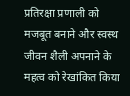प्रतिरक्षा प्रणाली को मजबूत बनाने और स्वस्थ जीवन शैली अपनाने के महत्व को रेखांकित किया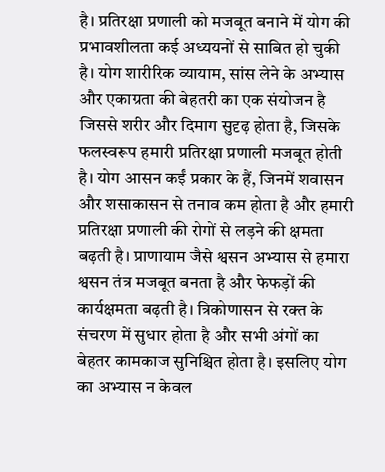है। प्रतिरक्षा प्रणाली को मजबूत बनाने में योग की प्रभावशीलता कई अध्ययनों से साबित हो चुकी है। योग शारीरिक व्यायाम, सांस लेने के अभ्यास और एकाग्रता की बेहतरी का एक संयोजन है जिससे शरीर और दिमाग सुदृढ़ होता है, जिसके फलस्वरूप हमारी प्रतिरक्षा प्रणाली मजबूत होती है। योग आसन कईं प्रकार के हैं, जिनमें शवासन और शसाकासन से तनाव कम होता है और हमारी प्रतिरक्षा प्रणाली की रोगों से लड़ने की क्षमता बढ़ती है। प्राणायाम जैसे श्वसन अभ्यास से हमारा श्वसन तंत्र मजबूत बनता है और फेफड़ों की कार्यक्षमता बढ़ती है। त्रिकोणासन से रक्त के संचरण में सुधार होता है और सभी अंगों का बेहतर कामकाज सुनिश्चित होता है। इसलिए योग का अभ्यास न केवल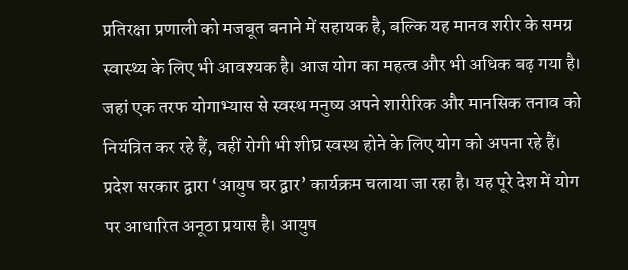प्रतिरक्षा प्रणाली को मजबूत बनाने में सहायक है, बल्कि यह मानव शरीर के समग्र स्वास्थ्य के लिए भी आवश्यक है। आज योग का महत्व और भी अधिक बढ़ गया है। जहां एक तरफ योगाभ्यास से स्वस्थ मनुष्य अपने शारीरिक और मानसिक तनाव को नियंत्रित कर रहे हैं, वहीं रोगी भी शीघ्र स्वस्थ होने के लिए योग को अपना रहे हैं। प्रदेश सरकार द्वारा ‘आयुष घर द्वार’ कार्यक्रम चलाया जा रहा है। यह पूरे देश में योग पर आधारित अनूठा प्रयास है। आयुष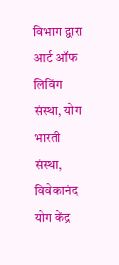विभाग द्वारा आर्ट ऑफ लिविंग संस्था, योग भारती संस्था, विवेकानंद योग केंद्र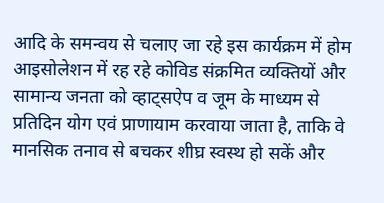आदि के समन्वय से चलाए जा रहे इस कार्यक्रम में होम आइसोलेशन में रह रहे कोविड संक्रमित व्यक्तियों और सामान्य जनता को व्हाट्सऐप व जूम के माध्यम से प्रतिदिन योग एवं प्राणायाम करवाया जाता है, ताकि वे मानसिक तनाव से बचकर शीघ्र स्वस्थ हो सकें और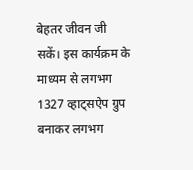बेहतर जीवन जी सकें। इस कार्यक्रम के माध्यम से लगभग 1327 व्हाट्सऐप ग्रुप बनाकर लगभग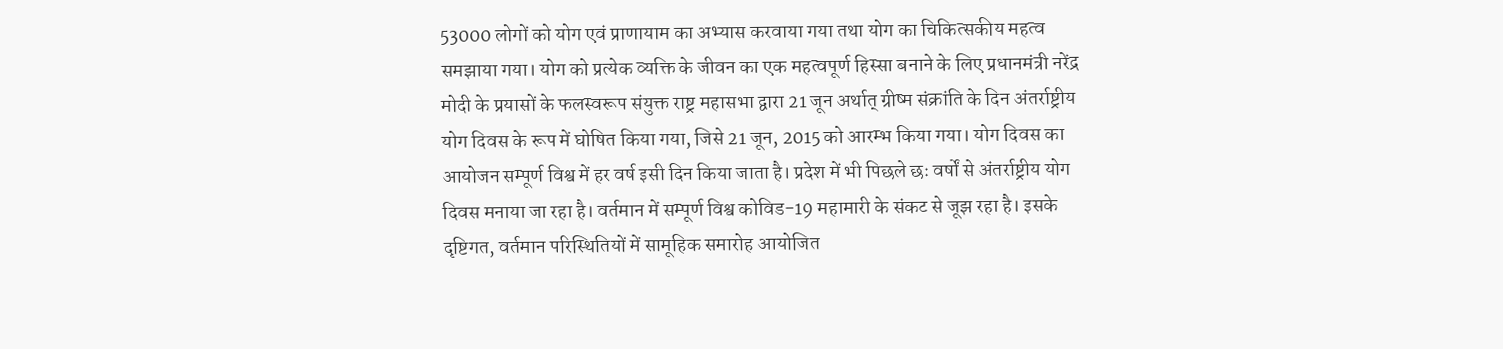53000 लोगों को योग एवं प्राणायाम का अभ्यास करवाया गया तथा योग का चिकित्सकीय महत्व समझाया गया। योग को प्रत्येक व्यक्ति के जीवन का एक महत्वपूर्ण हिस्सा बनाने के लिए प्रधानमंत्री नरेंद्र मोदी के प्रयासों के फलस्वरूप संयुक्त राष्ट्र महासभा द्वारा 21 जून अर्थात् ग्रीष्म संक्रांति के दिन अंतर्राष्ट्रीय योग दिवस के रूप में घोषित किया गया, जिसे 21 जून, 2015 को आरम्भ किया गया। योग दिवस का आयोजन सम्पूर्ण विश्व में हर वर्ष इसी दिन किया जाता है। प्रदेश में भी पिछले छः वर्षों से अंतर्राष्ट्रीय योग दिवस मनाया जा रहा है। वर्तमान में सम्पूर्ण विश्व कोविड-19 महामारी के संकट से जूझ रहा है। इसके दृष्टिगत, वर्तमान परिस्थितियों में सामूहिक समारोह आयोजित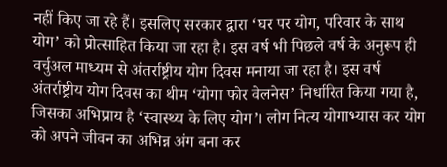नहीं किए जा रहे हैं। इसलिए सरकार द्वारा ‘घर पर योग, परिवार के साथ योग’ को प्रोत्साहित किया जा रहा है। इस वर्ष भी पिछले वर्ष के अनुरूप ही वर्चुअल माध्यम से अंतर्राष्ट्रीय योग दिवस मनाया जा रहा है। इस वर्ष अंतर्राष्ट्रीय योग दिवस का थीम ‘योगा फोर वेलनेस’ निर्धारित किया गया है, जिसका अभिप्राय है ‘स्वास्थ्य के लिए योग’। लोग नित्य योगाभ्यास कर योग को अपने जीवन का अभिन्न अंग बना कर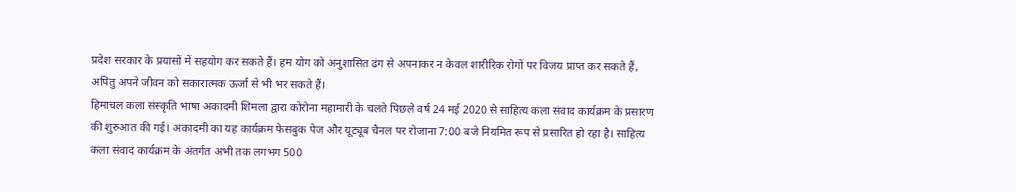प्रदेश सरकार के प्रयासों में सहयोग कर सकते हैं। हम योग को अनुशासित ढंग से अपनाकर न केवल शारीरिक रोगों पर विजय प्राप्त कर सकते हैं, अपितु अपने जीवन को सकारात्मक ऊर्जा से भी भर सकते हैं।
हिमाचल कला संस्कृति भाषा अकादमी शिमला द्वारा कोरोना महामारी के चलते पिछले वर्ष 24 मई 2020 से साहित्य कला संवाद कार्यक्रम के प्रसारण की शुरुआत की गई। अकादमी का यह कार्यक्रम फेसबुक पेज और यूट्यूब चैनल पर रोजाना 7:00 बजे नियमित रूप से प्रसारित हो रहा है। साहित्य कला संवाद कार्यक्रम के अंतर्गत अभी तक लगभग 500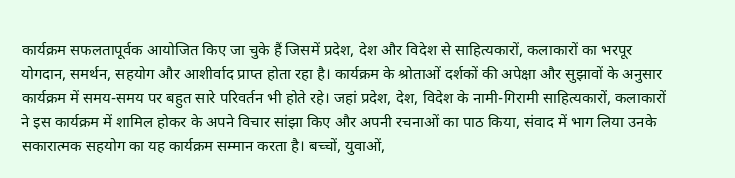कार्यक्रम सफलतापूर्वक आयोजित किए जा चुके हैं जिसमें प्रदेश, देश और विदेश से साहित्यकारों, कलाकारों का भरपूर योगदान, समर्थन, सहयोग और आशीर्वाद प्राप्त होता रहा है। कार्यक्रम के श्रोताओं दर्शकों की अपेक्षा और सुझावों के अनुसार कार्यक्रम में समय-समय पर बहुत सारे परिवर्तन भी होते रहे। जहां प्रदेश, देश, विदेश के नामी-गिरामी साहित्यकारों, कलाकारों ने इस कार्यक्रम में शामिल होकर के अपने विचार सांझा किए और अपनी रचनाओं का पाठ किया, संवाद में भाग लिया उनके सकारात्मक सहयोग का यह कार्यक्रम सम्मान करता है। बच्चों, युवाओं,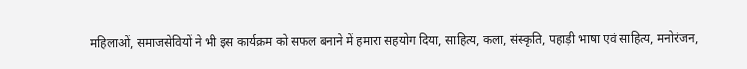महिलाओं, समाजसेवियों ने भी इस कार्यक्रम को सफल बनाने में हमारा सहयोग दिया, साहित्य, कला, संस्कृति, पहाड़ी भाषा एवं साहित्य, मनोरंजन,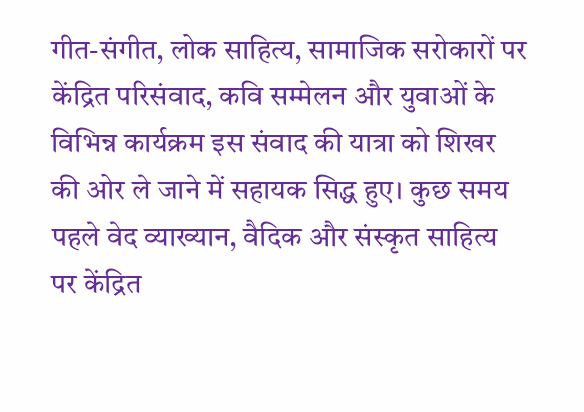गीत-संगीत, लोक साहित्य, सामाजिक सरोकारों पर केंद्रित परिसंवाद, कवि सम्मेलन और युवाओं के विभिन्न कार्यक्रम इस संवाद की यात्रा को शिखर की ओर ले जाने में सहायक सिद्ध हुए। कुछ समय पहले वेद व्याख्यान, वैदिक और संस्कृत साहित्य पर केंद्रित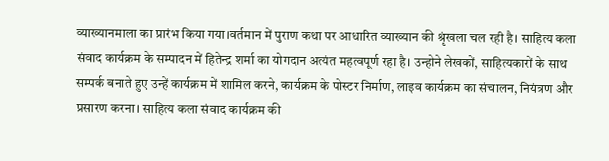व्याख्यानमाला का प्रारंभ किया गया।वर्तमान में पुराण कथा पर आधारित व्याख्यान की श्रृंखला चल रही है। साहित्य कला संवाद कार्यक्रम के सम्पादन में हितेन्द्र शर्मा का योगदान अत्यंत महत्वपूर्ण रहा है। उन्होने लेखकों, साहित्यकारों के साथ सम्पर्क बनाते हुए उन्हें कार्यक्रम में शामिल करने, कार्यक्रम के पोस्टर निर्माण, लाइव कार्यक्रम का संचालन, नियंत्रण और प्रसारण करना। साहित्य कला संवाद कार्यक्रम की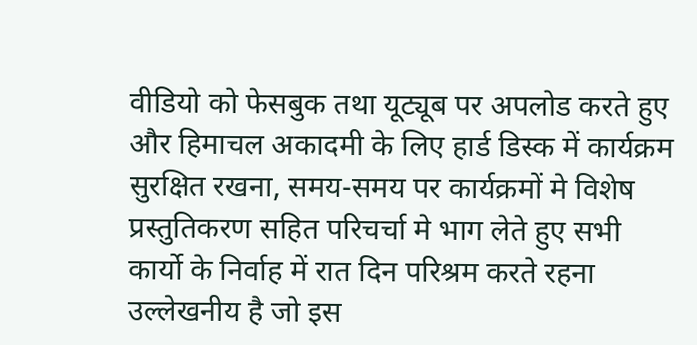वीडियो को फेसबुक तथा यूट्यूब पर अपलोड करते हुए और हिमाचल अकादमी के लिए हार्ड डिस्क में कार्यक्रम सुरक्षित रखना, समय-समय पर कार्यक्रमों मे विशेष प्रस्तुतिकरण सहित परिचर्चा मे भाग लेते हुए सभी कार्यो के निर्वाह में रात दिन परिश्रम करते रहना उल्लेखनीय है जो इस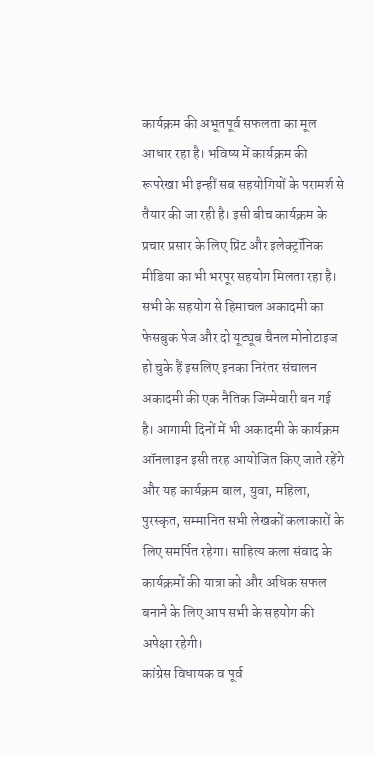कार्यक्रम की अभूतपूर्व सफलता का मूल आधार रहा है। भविष्य में कार्यक्रम की रूपरेखा भी इन्हीं सब सहयोगियों के परामर्श से तैयार की जा रही है। इसी बीच कार्यक्रम के प्रचार प्रसार के लिए प्रिंट और इलेक्ट्रॉनिक मीडिया का भी भरपूर सहयोग मिलता रहा है। सभी के सहयोग से हिमाचल अकादमी का फेसबुक पेज और दो यूट्यूब चैनल मोनोटाइज हो चुके हैं इसलिए इनका निरंतर संचालन अकादमी की एक नैतिक जिम्मेवारी बन गई है। आगामी दिनों में भी अकादमी के कार्यक्रम ऑनलाइन इसी तरह आयोजित किए जाते रहेंगे और यह कार्यक्रम बाल, युवा, महिला, पुरस्कृत, सम्मानित सभी लेखकों कलाकारों के लिए समर्पित रहेगा। साहित्य कला संवाद के कार्यक्रमों की यात्रा को और अधिक सफल बनाने के लिए आप सभी के सहयोग की अपेक्षा रहेगी।
कांग्रेस विधायक व पूर्व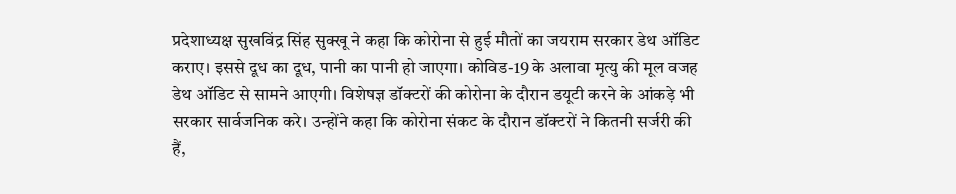प्रदेशाध्यक्ष सुखविंद्र सिंह सुक्खू ने कहा कि कोरोना से हुई मौतों का जयराम सरकार डेथ ऑडिट कराए। इससे दूध का दूध, पानी का पानी हो जाएगा। कोविड-19 के अलावा मृत्यु की मूल वजह डेथ ऑडिट से सामने आएगी। विशेषज्ञ डॉक्टरों की कोरोना के दौरान डयूटी करने के आंकड़े भी सरकार सार्वजनिक करे। उन्होंने कहा कि कोरोना संकट के दौरान डॉक्टरों ने कितनी सर्जरी की हैं,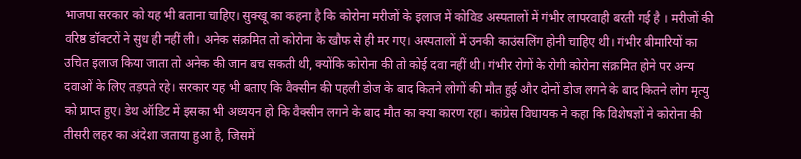भाजपा सरकार को यह भी बताना चाहिए। सुक्खू का कहना है कि कोरोना मरीजों के इलाज में कोविड अस्पतालों में गंभीर लापरवाही बरती गई है । मरीजों की वरिष्ठ डॉक्टरों ने सुध ही नहीं ली। अनेक संक्रमित तो कोरोना के खौफ से ही मर गए। अस्पतालों में उनकी काउंसलिंग होनी चाहिए थी। गंभीर बीमारियों का उचित इलाज किया जाता तो अनेक की जान बच सकती थी, क्योंकि कोरोना की तो कोई दवा नहीं थी। गंभीर रोगों के रोगी कोरोना संक्रमित होने पर अन्य दवाओं के लिए तड़पते रहे। सरकार यह भी बताए कि वैक्सीन की पहली डोज के बाद कितने लोगों की मौत हुई और दोनों डोज लगने के बाद कितने लोग मृत्यु को प्राप्त हुए। डेथ ऑडिट में इसका भी अध्ययन हो कि वैक्सीन लगने के बाद मौत का क्या कारण रहा। कांग्रेस विधायक ने कहा कि विशेषज्ञों ने कोरोना की तीसरी लहर का अंदेशा जताया हुआ है, जिसमें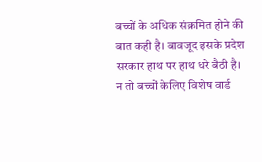बच्चों के अधिक संक्रमित होने की बात कही है। बावजूद इसके प्रदेश सरकार हाथ पर हाथ धरे बैठी है। न तो बच्चों केलिए विशेष वार्ड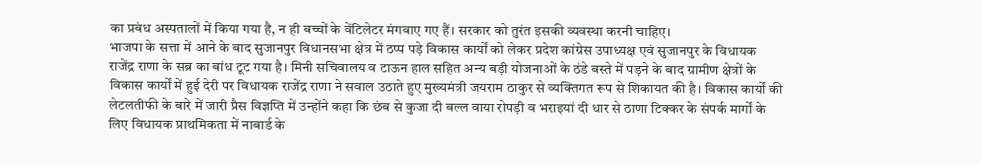का प्रबंध अस्पतालों में किया गया है, न ही बच्चों के वेंटिलेटर मंगवाए गए हैं। सरकार को तुरंत इसकी व्यवस्था करनी चाहिए।
भाजपा के सत्ता में आने के बाद सुजानपुर विधानसभा क्षेत्र में ठप्प पड़े विकास कार्यों को लेकर प्रदेश कांग्रेस उपाध्यक्ष एवं सुजानपुर के विधायक राजेंद्र राणा के सब्र का बांध टूट गया है। मिनी सचिवालय व टाऊन हाल सहित अन्य बड़ी योजनाओं के ठंडे बस्ते में पड़ने के बाद ग्रामीण क्षेत्रों के विकास कार्यों में हुई देरी पर विधायक राजेंद्र राणा ने सवाल उठाते हुए मुख्यमंत्री जयराम ठाकुर से व्यक्तिगत रूप से शिकायत की है। विकास कार्यों की लेटलतीफी के बारे में जारी प्रैस विज्ञप्ति में उन्होंने कहा कि छंब से कुजा दी बल्ल वाया रोपड़ी व भराइयां दी धार से ठाणा टिक्कर के संपर्क मार्गों के लिए विधायक प्राथमिकता में नाबार्ड के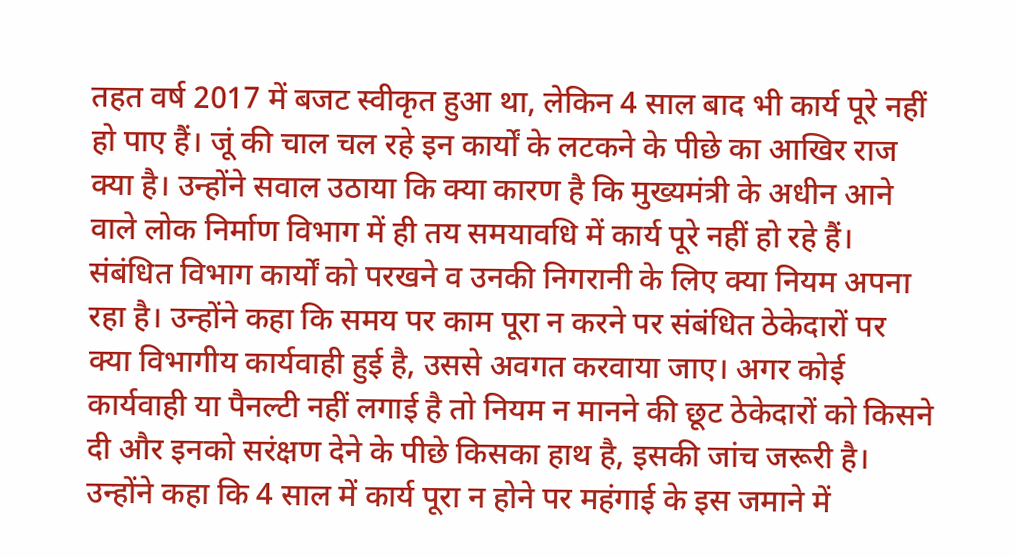तहत वर्ष 2017 में बजट स्वीकृत हुआ था, लेकिन 4 साल बाद भी कार्य पूरे नहीं हो पाए हैं। जूं की चाल चल रहे इन कार्यों के लटकने के पीछे का आखिर राज क्या है। उन्होंने सवाल उठाया कि क्या कारण है कि मुख्यमंत्री के अधीन आने वाले लोक निर्माण विभाग में ही तय समयावधि में कार्य पूरे नहीं हो रहे हैं। संबंधित विभाग कार्यों को परखने व उनकी निगरानी के लिए क्या नियम अपना रहा है। उन्होंने कहा कि समय पर काम पूरा न करने पर संबंधित ठेकेदारों पर क्या विभागीय कार्यवाही हुई है, उससे अवगत करवाया जाए। अगर कोई कार्यवाही या पैनल्टी नहीं लगाई है तो नियम न मानने की छूट ठेकेदारों को किसने दी और इनको सरंक्षण देने के पीछे किसका हाथ है, इसकी जांच जरूरी है। उन्होंने कहा कि 4 साल में कार्य पूरा न होने पर महंगाई के इस जमाने में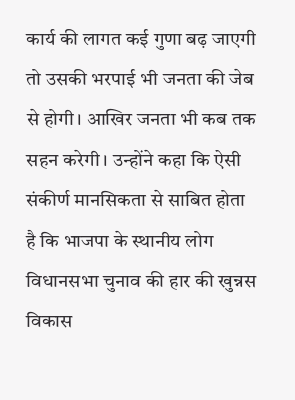कार्य की लागत कई गुणा बढ़ जाएगी तो उसकी भरपाई भी जनता की जेब से होगी। आखिर जनता भी कब तक सहन करेगी। उन्होंने कहा कि ऐसी संकीर्ण मानसिकता से साबित होता है कि भाजपा के स्थानीय लोग विधानसभा चुनाव की हार की खुन्नस विकास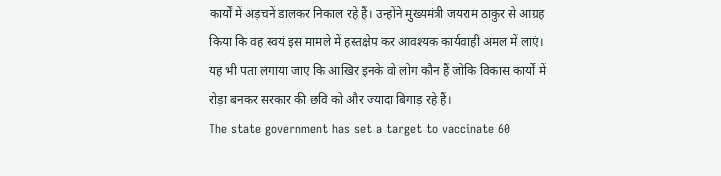कार्यों में अड़चनें डालकर निकाल रहे हैं। उन्होंने मुख्यमंत्री जयराम ठाकुर से आग्रह किया कि वह स्वयं इस मामले में हस्तक्षेप कर आवश्यक कार्यवाही अमल में लाएं। यह भी पता लगाया जाए कि आखिर इनके वो लोग कौन हैं जोकि विकास कार्यों में रोड़ा बनकर सरकार की छवि को और ज्यादा बिगाड़ रहे हैं।
The state government has set a target to vaccinate 60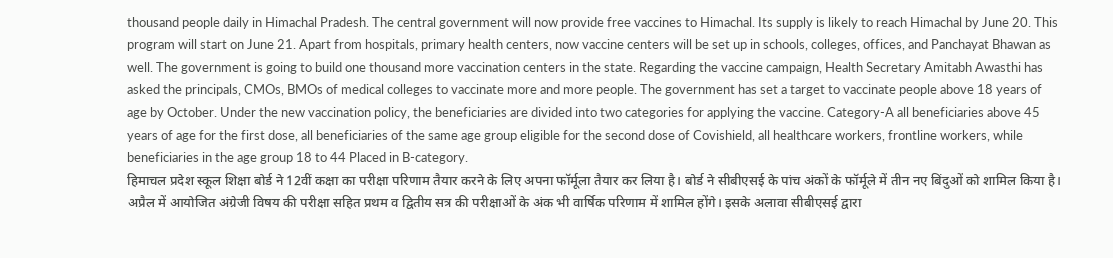thousand people daily in Himachal Pradesh. The central government will now provide free vaccines to Himachal. Its supply is likely to reach Himachal by June 20. This program will start on June 21. Apart from hospitals, primary health centers, now vaccine centers will be set up in schools, colleges, offices, and Panchayat Bhawan as well. The government is going to build one thousand more vaccination centers in the state. Regarding the vaccine campaign, Health Secretary Amitabh Awasthi has asked the principals, CMOs, BMOs of medical colleges to vaccinate more and more people. The government has set a target to vaccinate people above 18 years of age by October. Under the new vaccination policy, the beneficiaries are divided into two categories for applying the vaccine. Category-A all beneficiaries above 45 years of age for the first dose, all beneficiaries of the same age group eligible for the second dose of Covishield, all healthcare workers, frontline workers, while beneficiaries in the age group 18 to 44 Placed in B-category.
हिमाचल प्रदेश स्कूल शिक्षा बोर्ड ने 12वीं कक्षा का परीक्षा परिणाम तैयार करने के लिए अपना फॉर्मूला तैयार कर लिया है। बोर्ड ने सीबीएसई के पांच अंकों के फॉर्मूले में तीन नए बिंदुओं को शामिल किया है। अप्रैल में आयोजित अंग्रेजी विषय की परीक्षा सहित प्रथम व द्वितीय सत्र की परीक्षाओं के अंक भी वार्षिक परिणाम में शामिल होंगे। इसके अलावा सीबीएसई द्वारा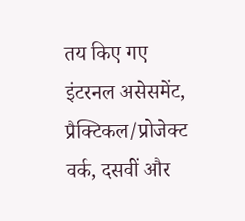तय किए गए इंटरनल असेसमेंट, प्रैक्टिकल/प्रोजेक्ट वर्क, दसवीं और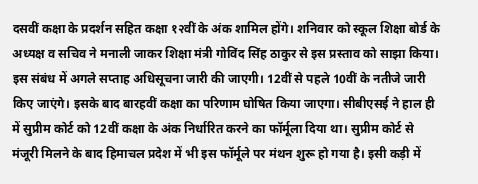दसवीं कक्षा के प्रदर्शन सहित कक्षा १२वीं के अंक शामिल होंगे। शनिवार को स्कूल शिक्षा बोर्ड के अध्यक्ष व सचिव ने मनाली जाकर शिक्षा मंत्री गोविंद सिंह ठाकुर से इस प्रस्ताव को साझा किया। इस संबंध में अगले सप्ताह अधिसूचना जारी की जाएगी। 12वीं से पहले 10वीं के नतीजे जारी किए जाएंगे। इसके बाद बारहवीं कक्षा का परिणाम घोषित किया जाएगा। सीबीएसई ने हाल ही में सुप्रीम कोर्ट को 12वीं कक्षा के अंक निर्धारित करने का फॉर्मूला दिया था। सुप्रीम कोर्ट से मंजूरी मिलने के बाद हिमाचल प्रदेश में भी इस फॉर्मूले पर मंथन शुरू हो गया है। इसी कड़ी में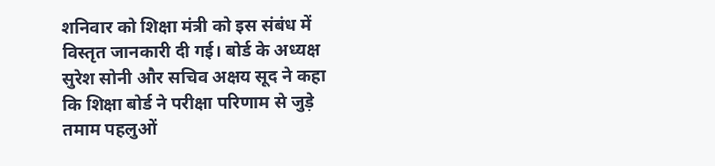शनिवार को शिक्षा मंत्री को इस संबंध में विस्तृत जानकारी दी गई। बोर्ड के अध्यक्ष सुरेश सोनी और सचिव अक्षय सूद ने कहा कि शिक्षा बोर्ड ने परीक्षा परिणाम से जुड़े तमाम पहलुओं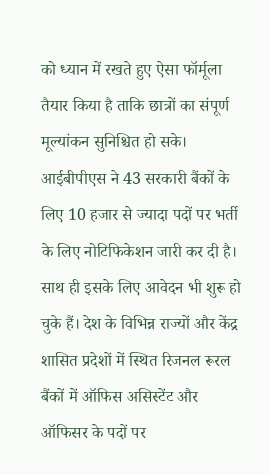को ध्यान में रखते हुए ऐसा फॉर्मूला तैयार किया है ताकि छात्रों का संपूर्ण मूल्यांकन सुनिश्चित हो सके।
आईबीपीएस ने 43 सरकारी बैंकों के लिए 10 हजार से ज्यादा पदों पर भर्ती के लिए नोटिफिकेशन जारी कर दी है। साथ ही इसके लिए आवेदन भी शुरू हो चुके हैं। देश के विभिन्न राज्यों और केंद्र शासित प्रदेशों में स्थित रिजनल रूरल बैंकों में ऑफिस असिस्टेंट और ऑफिसर के पदों पर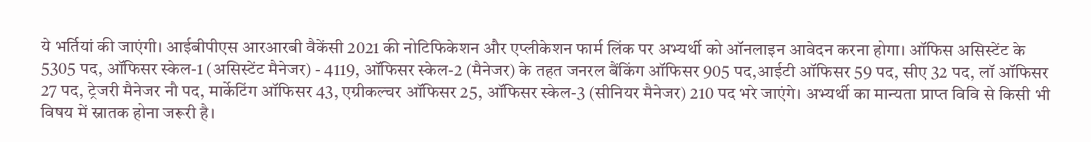ये भर्तियां की जाएंगी। आईबीपीएस आरआरबी वैकेंसी 2021 की नोटिफिकेशन और एप्लीकेशन फार्म लिंक पर अभ्यर्थी को ऑनलाइन आवेदन करना होगा। ऑफिस असिस्टेंट के 5305 पद, ऑफिसर स्केल-1 (असिस्टेंट मैनेजर) - 4119, ऑफिसर स्केल-2 (मैनेजर) के तहत जनरल बैंकिंग ऑफिसर 905 पद,आईटी ऑफिसर 59 पद, सीए 32 पद, लॉ ऑफिसर 27 पद, ट्रेजरी मैनेजर नौ पद, मार्केटिंग ऑफिसर 43, एग्रीकल्चर ऑफिसर 25, ऑफिसर स्केल-3 (सीनियर मैनेजर) 210 पद भरे जाएंगे। अभ्यर्थी का मान्यता प्राप्त विवि से किसी भी विषय में स्नातक होना जरूरी है।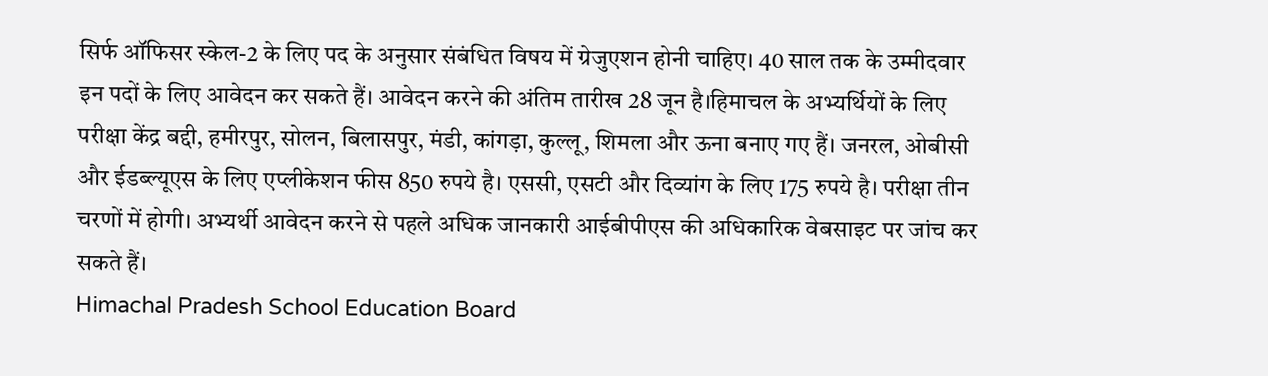सिर्फ ऑफिसर स्केल-2 के लिए पद के अनुसार संबंधित विषय में ग्रेजुएशन होनी चाहिए। 40 साल तक के उम्मीदवार इन पदों के लिए आवेदन कर सकते हैं। आवेदन करने की अंतिम तारीख 28 जून है।हिमाचल के अभ्यर्थियों के लिए परीक्षा केंद्र बद्दी, हमीरपुर, सोलन, बिलासपुर, मंडी, कांगड़ा, कुल्लू, शिमला और ऊना बनाए गए हैं। जनरल, ओबीसी और ईडब्ल्यूएस के लिए एप्लीकेशन फीस 850 रुपये है। एससी, एसटी और दिव्यांग के लिए 175 रुपये है। परीक्षा तीन चरणों में होगी। अभ्यर्थी आवेदन करने से पहले अधिक जानकारी आईबीपीएस की अधिकारिक वेबसाइट पर जांच कर सकते हैं।
Himachal Pradesh School Education Board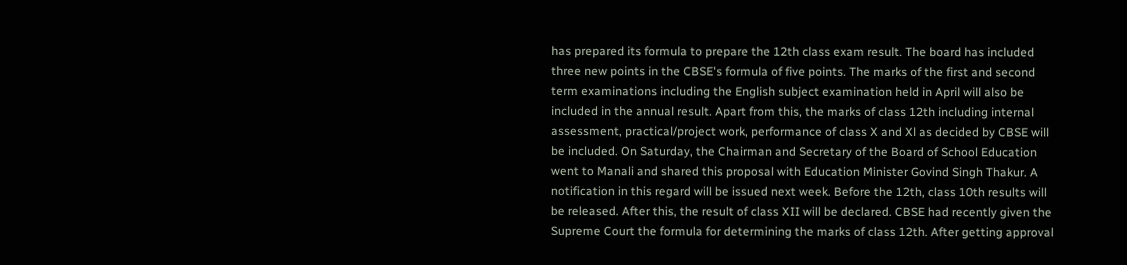has prepared its formula to prepare the 12th class exam result. The board has included three new points in the CBSE's formula of five points. The marks of the first and second term examinations including the English subject examination held in April will also be included in the annual result. Apart from this, the marks of class 12th including internal assessment, practical/project work, performance of class X and Xl as decided by CBSE will be included. On Saturday, the Chairman and Secretary of the Board of School Education went to Manali and shared this proposal with Education Minister Govind Singh Thakur. A notification in this regard will be issued next week. Before the 12th, class 10th results will be released. After this, the result of class XII will be declared. CBSE had recently given the Supreme Court the formula for determining the marks of class 12th. After getting approval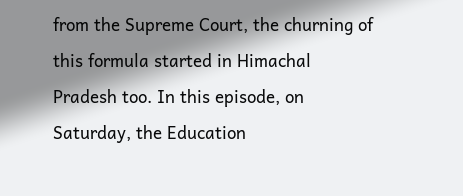from the Supreme Court, the churning of this formula started in Himachal Pradesh too. In this episode, on Saturday, the Education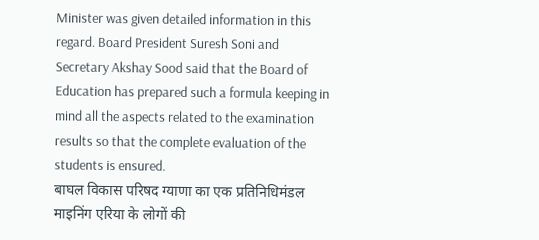Minister was given detailed information in this regard. Board President Suresh Soni and Secretary Akshay Sood said that the Board of Education has prepared such a formula keeping in mind all the aspects related to the examination results so that the complete evaluation of the students is ensured.
बाघल विकास परिषद ग्याणा का एक प्रतिनिधिमंडल माइनिंग एरिया के लोगों की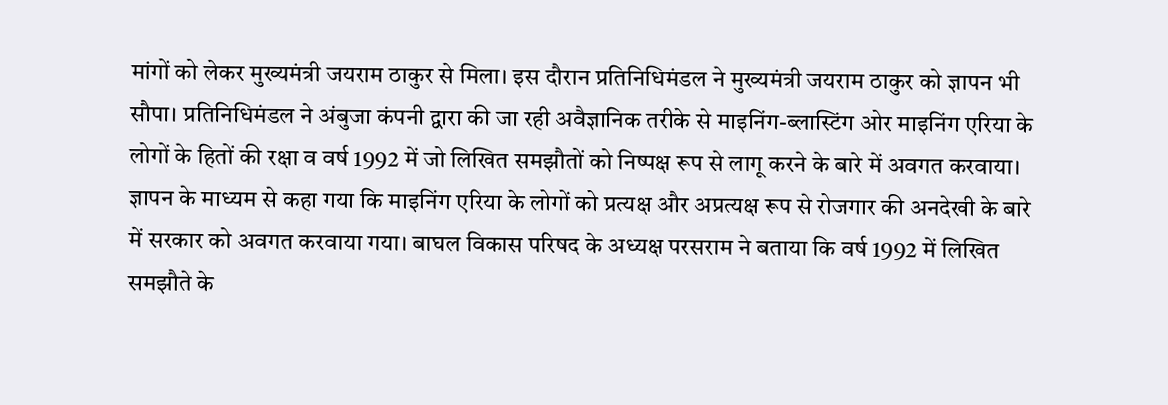मांगों को लेकर मुख्यमंत्री जयराम ठाकुर से मिला। इस दौरान प्रतिनिधिमंडल ने मुख्यमंत्री जयराम ठाकुर को ज्ञापन भी सौपा। प्रतिनिधिमंडल ने अंबुजा कंपनी द्वारा की जा रही अवैज्ञानिक तरीके से माइनिंग-ब्लास्टिंग ओर माइनिंग एरिया के लोगों के हितों की रक्षा व वर्ष 1992 में जो लिखित समझौतों को निष्पक्ष रूप से लागू करने के बारे में अवगत करवाया। ज्ञापन के माध्यम से कहा गया कि माइनिंग एरिया के लोगों को प्रत्यक्ष और अप्रत्यक्ष रूप से रोजगार की अनदेखी के बारे में सरकार को अवगत करवाया गया। बाघल विकास परिषद के अध्यक्ष परसराम ने बताया कि वर्ष 1992 में लिखित समझौते के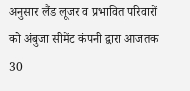अनुसार लैंड लूजर व प्रभावित परिवारों को अंबुजा सीमेंट कंपनी द्वारा आजतक 30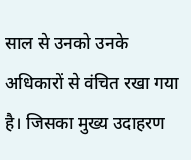साल से उनको उनके अधिकारों से वंचित रखा गया है। जिसका मुख्य उदाहरण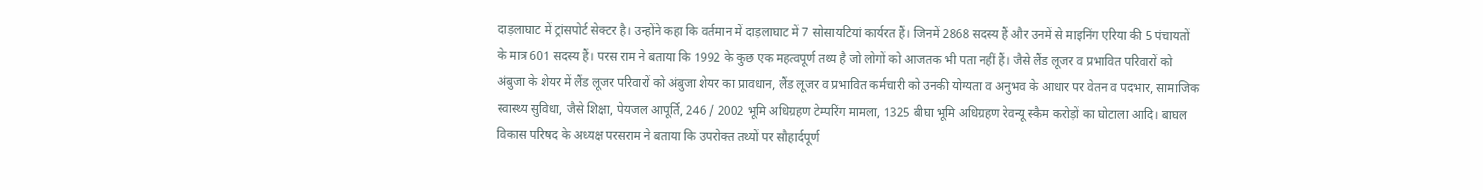दाड़लाघाट में ट्रांसपोर्ट सेक्टर है। उन्होंने कहा कि वर्तमान में दाड़लाघाट में 7 सोसायटियां कार्यरत हैं। जिनमें 2868 सदस्य हैं और उनमें से माइनिंग एरिया की 5 पंचायतों के मात्र 601 सदस्य हैं। परस राम ने बताया कि 1992 के कुछ एक महत्वपूर्ण तथ्य है जो लोगों को आजतक भी पता नहीं हैं। जैसे लैंड लूजर व प्रभावित परिवारों को अंबुजा के शेयर में लैंड लूजर परिवारों को अंबुजा शेयर का प्रावधान, लैंड लूजर व प्रभावित कर्मचारी को उनकी योग्यता व अनुभव के आधार पर वेतन व पदभार, सामाजिक स्वास्थ्य सुविधा, जैसे शिक्षा, पेयजल आपूर्ति, 246 / 2002 भूमि अधिग्रहण टेम्परिंग मामला, 1325 बीघा भूमि अधिग्रहण रेवन्यू स्कैम करोड़ों का घोटाला आदि। बाघल विकास परिषद के अध्यक्ष परसराम ने बताया कि उपरोक्त तथ्यों पर सौहार्दपूर्ण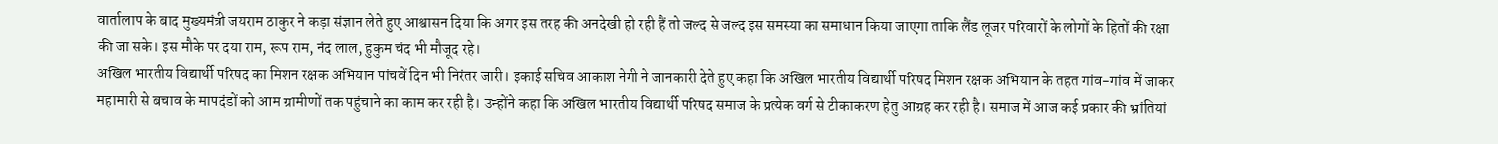वार्तालाप के बाद मुख्यमंत्री जयराम ठाकुर ने कड़ा संज्ञान लेते हुए आश्वासन दिया कि अगर इस तरह की अनदेखी हो रही हैं तो जल्द से जल्द इस समस्या का समाधान किया जाएगा ताकि लैंड लूजर परिवारों के लोगों के हितों की रक्षा की जा सके। इस मौके पर दया राम, रूप राम, नंद लाल, हुकुम चंद भी मौजूद रहे।
अखिल भारतीय विद्यार्थी परिषद का मिशन रक्षक अभियान पांचवें दिन भी निरंतर जारी। इकाई सचिव आकाश नेगी ने जानकारी देते हुए कहा कि अखिल भारतीय विद्यार्थी परिषद मिशन रक्षक अभियान के तहत गांव-गांव में जाकर महामारी से बचाव के मापदंडों को आम ग्रामीणों तक पहुंचाने का काम कर रही है। उन्होंने कहा कि अखिल भारतीय विद्यार्थी परिषद समाज के प्रत्येक वर्ग से टीकाकरण हेतु आग्रह कर रही है। समाज में आज कई प्रकार की भ्रांतियां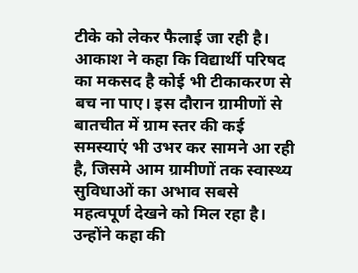टीके को लेकर फैलाई जा रही है। आकाश ने कहा कि विद्यार्थी परिषद का मकसद है कोई भी टीकाकरण से बच ना पाए। इस दौरान ग्रामीणों से बातचीत में ग्राम स्तर की कई समस्याएं भी उभर कर सामने आ रही है, जिसमे आम ग्रामीणों तक स्वास्थ्य सुविधाओं का अभाव सबसे महत्वपूर्ण देखने को मिल रहा है। उन्होंने कहा की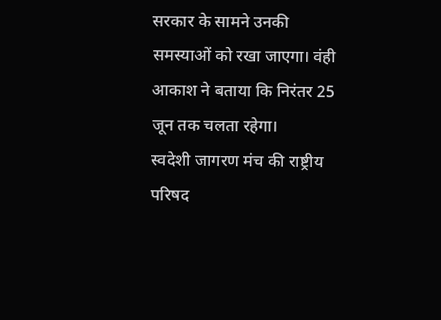सरकार के सामने उनकी समस्याओं को रखा जाएगा। वंही आकाश ने बताया कि निरंतर 25 जून तक चलता रहेगा।
स्वदेशी जागरण मंच की राष्ट्रीय परिषद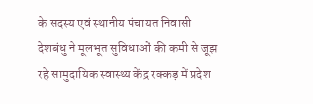के सदस्य एवं स्थानीय पंचायत निवासी देशबंधु ने मूलभूत सुविधाओं की कमी से जूझ रहे सामुदायिक स्वास्थ्य केंद्र रक्कड़ में प्रदेश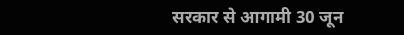सरकार से आगामी 30 जून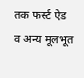तक फर्स्ट ऐड व अन्य मूलभूत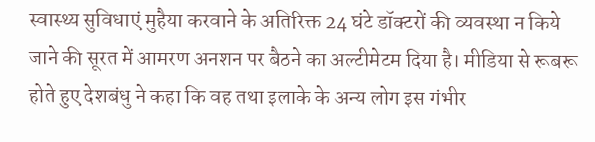स्वास्थ्य सुविधाएं मुहैया करवाने के अतिरिक्त 24 घंटे डॉक्टरों की व्यवस्था न किये जाने की सूरत में आमरण अनशन पर बैठने का अल्टीमेटम दिया है। मीडिया से रूबरू होते हुए देशबंधु ने कहा कि वह तथा इलाके के अन्य लोग इस गंभीर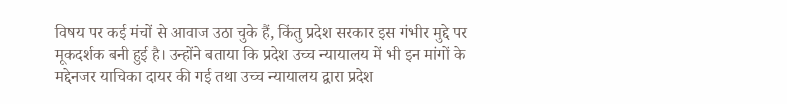विषय पर कई मंचों से आवाज उठा चुके हैं, किंतु प्रदेश सरकार इस गंभीर मुद्दे पर मूकदर्शक बनी हुई है। उन्होंने बताया कि प्रदेश उच्च न्यायालय में भी इन मांगों के मद्देनजर याचिका दायर की गई तथा उच्च न्यायालय द्वारा प्रदेश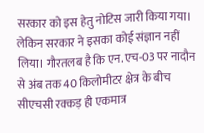सरकार को इस हेतु नोटिस जारी किया गया। लेकिन सरकार ने इसका कोई संज्ञान नहीं लिया। गौरतलब है कि एन.एच-03 पर नादौन से अंब तक 40 किलोमीटर क्षेत्र के बीच सीएचसी रक्कड़ ही एकमात्र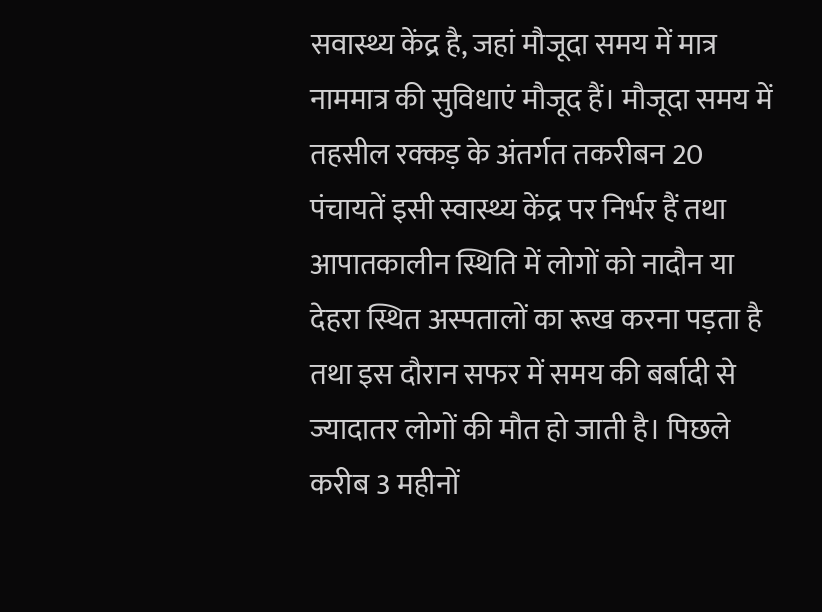सवास्थ्य केंद्र है, जहां मौजूदा समय में मात्र नाममात्र की सुविधाएं मौजूद हैं। मौजूदा समय में तहसील रक्कड़ के अंतर्गत तकरीबन 20 पंचायतें इसी स्वास्थ्य केंद्र पर निर्भर हैं तथा आपातकालीन स्थिति में लोगों को नादौन या देहरा स्थित अस्पतालों का रूख करना पड़ता है तथा इस दौरान सफर में समय की बर्बादी से ज्यादातर लोगों की मौत हो जाती है। पिछले करीब 3 महीनों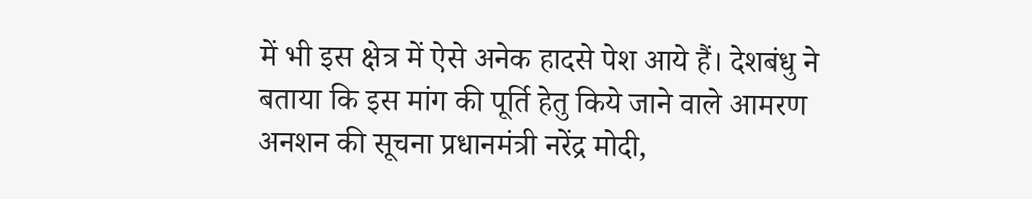में भी इस क्षेत्र में ऐसे अनेक हादसे पेश आये हैं। देशबंधु ने बताया कि इस मांग की पूर्ति हेतु किये जाने वाले आमरण अनशन की सूचना प्रधानमंत्री नरेंद्र मोदी,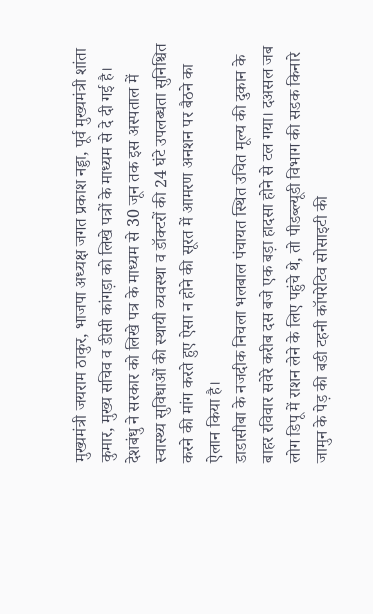मुख्यमंत्री जयराम ठाकुर, भाजपा अध्यक्ष जगत प्रकाश नड्डा, पूर्व मुख्यमंत्री शांता कुमार, मुख्य सचिव व डीसी कांगड़ा को लिखे पत्रों के माध्यम से दे दी गई है। देशबंधु ने सरकार को लिखे पत्र के माध्यम से 30 जून तक इस अस्पताल में स्वास्थ्य सुविधाओं की स्थायी व्यवस्था व डॉक्टरों की 24 घंटे उपलब्धता सुनिश्चित करने की मांग करते हुए ऐसा न होने की सूरत में आमरण अनशन पर बैठने का ऐलान किया है।
डाडासीबा के नजदीक निचला भलबाल पंचायत स्थित उचित मूल्य की दुकान के बाहर रविवार सवेरे करीब दस बजे एक बड़ा हादसा होने से टल गया। दअसल जब लोग डिपू में राशन लेने के लिए पहुंचे थे, तो पीडब्ल्यूडी विभाग की सडक किनारे जामुन के पेड़ की बडी टहनी कॉपरेटिव सोसाइटी की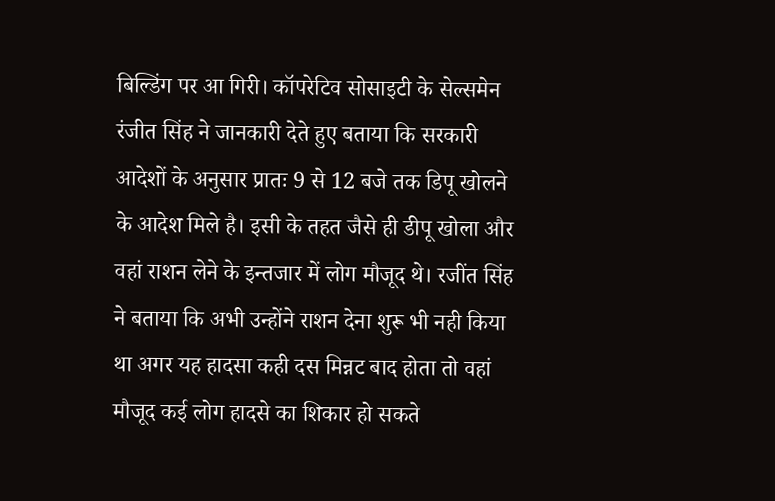बिल्डिंग पर आ गिरी। कॉपरेटिव सोसाइटी के सेल्समेन रंजीत सिंह ने जानकारी देते हुए बताया कि सरकारी आदेशों के अनुसार प्रातः 9 से 12 बजे तक डिपू खोलने के आदेश मिले है। इसी के तहत जैसे ही डीपू खोला और वहां राशन लेने के इन्तजार में लोग मौजूद थे। रजींत सिंह ने बताया कि अभी उन्होंने राशन देना शुरू भी नही किया था अगर यह हादसा कही दस मिन्नट बाद होता तो वहां मौजूद कई लोग हादसे का शिकार हो सकते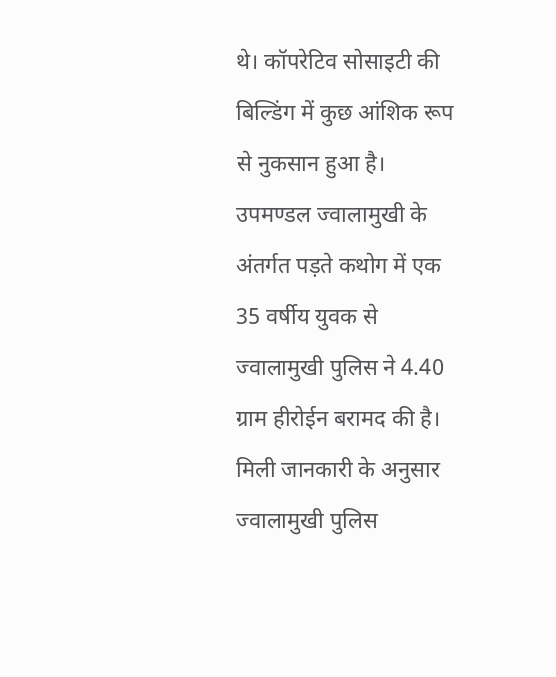थे। कॉपरेटिव सोसाइटी की बिल्डिंग में कुछ आंशिक रूप से नुकसान हुआ है।
उपमण्डल ज्वालामुखी के अंतर्गत पड़ते कथोग में एक 35 वर्षीय युवक से ज्वालामुखी पुलिस ने 4.40 ग्राम हीरोईन बरामद की है। मिली जानकारी के अनुसार ज्वालामुखी पुलिस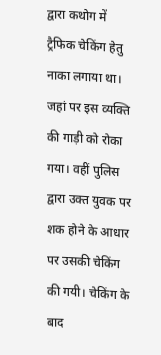द्वारा कथोग में ट्रैफिक चेकिंग हेतु नाका लगाया था। जहां पर इस व्यक्ति की गाड़ी को रोका गया। वहीं पुलिस द्वारा उक्त युवक पर शक होने के आधार पर उसकी चेकिंग की गयी। चेकिंग के बाद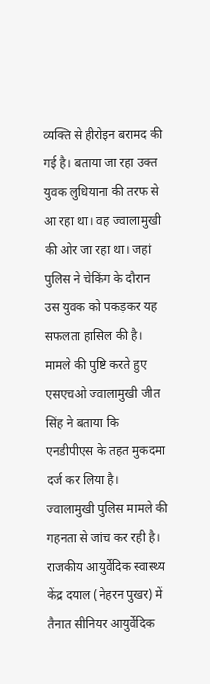व्यक्ति से हीरोइन बरामद की गई है। बताया जा रहा उक्त युवक लुधियाना की तरफ से आ रहा था। वह ज्वालामुखी की ओर जा रहा था। जहां पुलिस ने चेकिंग के दौरान उस युवक को पकड़कर यह सफलता हासिल की है। मामले की पुष्टि करते हुए एसएचओ ज्वालामुखी जीत सिंह ने बताया कि एनडीपीएस के तहत मुकदमा दर्ज कर लिया है। ज्वालामुखी पुलिस मामले की गहनता से जांच कर रही है।
राजकीय आयुर्वेदिक स्वास्थ्य केंद्र दयाल (नेहरन पुखर) में तैनात सीनियर आयुर्वेदिक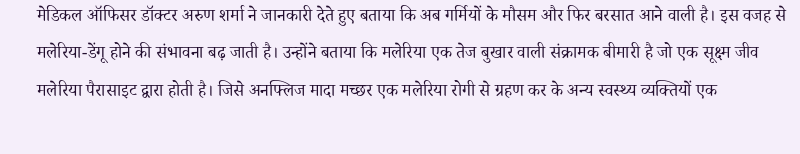मेडिकल ऑफिसर डॉक्टर अरुण शर्मा ने जानकारी देते हुए बताया कि अब गर्मियों के मौसम और फिर बरसात आने वाली है। इस वजह से मलेरिया-डेंगू होने की संभावना बढ़ जाती है। उन्होंने बताया कि मलेरिया एक तेज बुखार वाली संक्रामक बीमारी है जो एक सूक्ष्म जीव मलेरिया पैरासाइट द्वारा होती है। जिसे अनफ्लिज मादा मच्छर एक मलेरिया रोगी से ग्रहण कर के अन्य स्वस्थ्य व्यक्तियों एक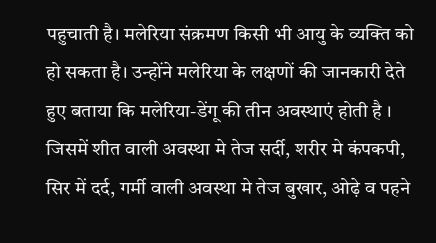पहुचाती है। मलेरिया संक्रमण किसी भी आयु के व्यक्ति को हो सकता है। उन्होंने मलेरिया के लक्षणों की जानकारी देते हुए बताया कि मलेरिया-डेंगू की तीन अवस्थाएं होती है । जिसमें शीत वाली अवस्था मे तेज सर्दी, शरीर मे कंपकपी, सिर में दर्द, गर्मी वाली अवस्था मे तेज बुखार, ओढ़े व पहने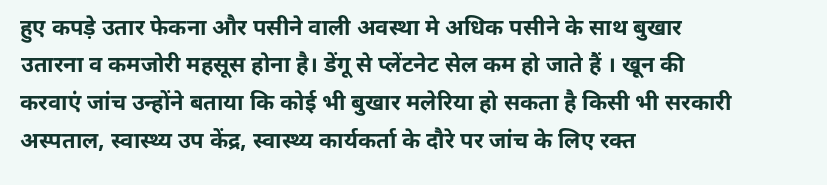हुए कपड़े उतार फेकना और पसीने वाली अवस्था मे अधिक पसीने के साथ बुखार उतारना व कमजोरी महसूस होना है। डेंगू से प्लेंटनेट सेल कम हो जाते हैं । खून की करवाएं जांच उन्होंने बताया कि कोई भी बुखार मलेरिया हो सकता है किसी भी सरकारी अस्पताल, स्वास्थ्य उप केंद्र, स्वास्थ्य कार्यकर्ता के दौरे पर जांच के लिए रक्त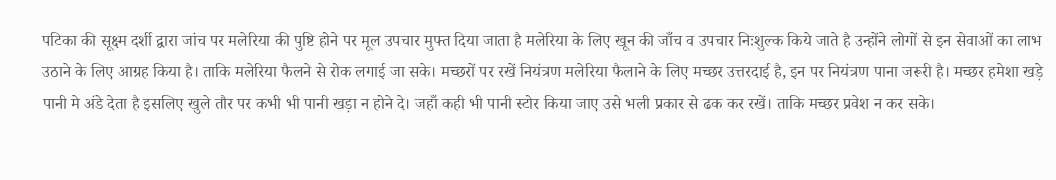पटिका की सूक्ष्म दर्शी द्वारा जांच पर मलेरिया की पुष्टि होने पर मूल उपचार मुफ्त दिया जाता है मलेरिया के लिए खून की जाँच व उपचार निःशुल्क किये जाते है उन्होंने लोगों से इन सेवाओं का लाभ उठाने के लिए आग्रह किया है। ताकि मलेरिया फैलने से रोक लगाई जा सके। मच्छरों पर रखें नियंत्रण मलेरिया फैलाने के लिए मच्छर उत्तरदाई है, इन पर नियंत्रण पाना जरूरी है। मच्छर हमेशा खड़े पानी मे अंडे देता है इसलिए खुले तौर पर कभी भी पानी खड़ा न होने दे। जहाँ कही भी पानी स्टोर किया जाए उसे भली प्रकार से ढक कर रखें। ताकि मच्छर प्रवेश न कर सके।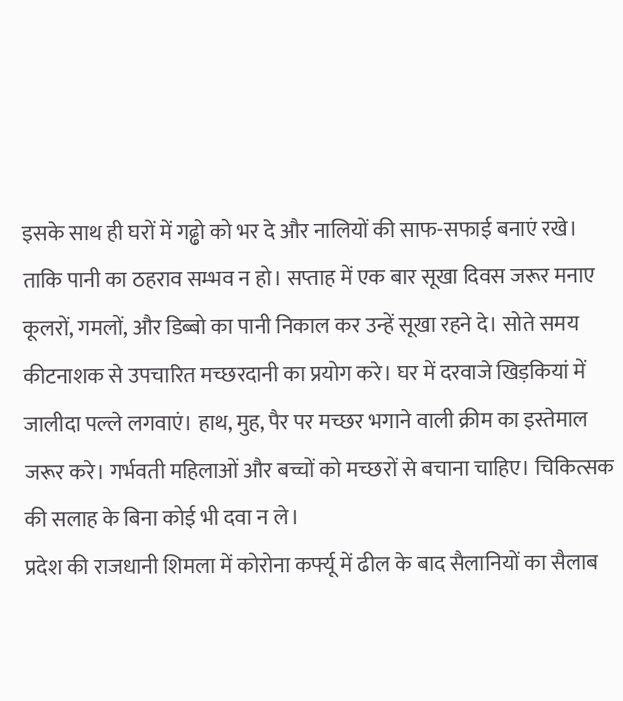इसके साथ ही घरों में गढ्ढो को भर दे और नालियों की साफ-सफाई बनाएं रखे। ताकि पानी का ठहराव सम्भव न हो। सप्ताह में एक बार सूखा दिवस जरूर मनाए कूलरों, गमलों, और डिब्बो का पानी निकाल कर उन्हें सूखा रहने दे। सोते समय कीटनाशक से उपचारित मच्छरदानी का प्रयोग करे। घर में दरवाजे खिड़कियां में जालीदा पल्ले लगवाएं। हाथ, मुह, पैर पर मच्छर भगाने वाली क्रीम का इस्तेमाल जरूर करे। गर्भवती महिलाओं और बच्चों को मच्छरों से बचाना चाहिए। चिकित्सक की सलाह के बिना कोई भी दवा न ले।
प्रदेश की राजधानी शिमला में कोरोना कर्फ्यू में ढील के बाद सैलानियों का सैलाब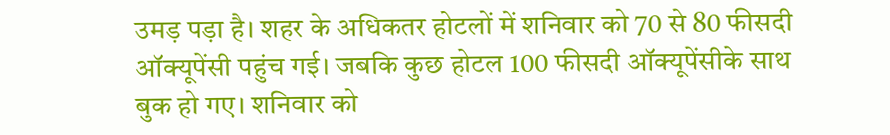उमड़ पड़ा है। शहर के अधिकतर होटलों में शनिवार को 70 से 80 फीसदी ऑक्यूपेंसी पहुंच गई। जबकि कुछ होटल 100 फीसदी ऑक्यूपेंसीके साथ बुक हो गए। शनिवार को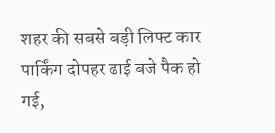शहर की सबसे बड़ी लिफ्ट कार पार्किंग दोपहर ढाई बजे पैक हो गई,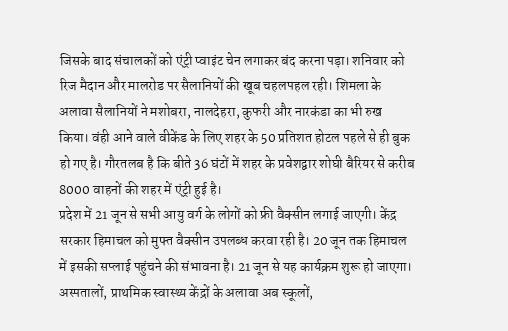जिसके बाद संचालकों को एंट्री प्वाइंट चेन लगाकर बंद करना पड़ा। शनिवार को रिज मैदान और मालरोड पर सैलानियों की खूब चहलपहल रही। शिमला के अलावा सैलानियों ने मशोबरा, नालदेहरा, कुफरी और नारकंडा का भी रुख किया। वंही आने वाले वीकेंड के लिए शहर के 50 प्रतिशत होटल पहले से ही बुक हो गए है। गौरतलब है कि बीते 36 घंटों में शहर के प्रवेशद्वार शोघी बैरियर से करीब 8000 वाहनों की शहर में एंट्री हुई है।
प्रदेश में 21 जून से सभी आयु वर्ग के लोगों को फ्री वैक्सीन लगाई जाएगी। केंद्र सरकार हिमाचल को मुफ्त वैक्सीन उपलब्ध करवा रही है। 20 जून तक हिमाचल में इसकी सप्लाई पहुंचने की संभावना है। 21 जून से यह कार्यक्रम शुरू हो जाएगा। अस्पतालों, प्राथमिक स्वास्थ्य केंद्रों के अलावा अब स्कूलों,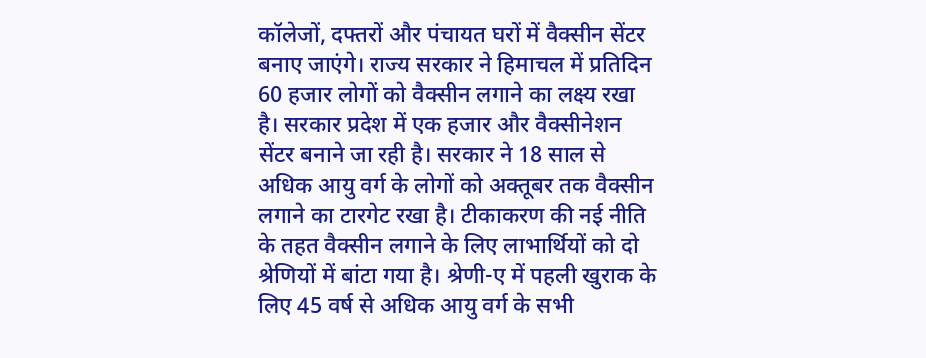कॉलेजों, दफ्तरों और पंचायत घरों में वैक्सीन सेंटर बनाए जाएंगे। राज्य सरकार ने हिमाचल में प्रतिदिन 60 हजार लोगों को वैक्सीन लगाने का लक्ष्य रखा है। सरकार प्रदेश में एक हजार और वैक्सीनेशन सेंटर बनाने जा रही है। सरकार ने 18 साल से अधिक आयु वर्ग के लोगों को अक्तूबर तक वैक्सीन लगाने का टारगेट रखा है। टीकाकरण की नई नीति के तहत वैक्सीन लगाने के लिए लाभार्थियों को दो श्रेणियों में बांटा गया है। श्रेणी-ए में पहली खुराक के लिए 45 वर्ष से अधिक आयु वर्ग के सभी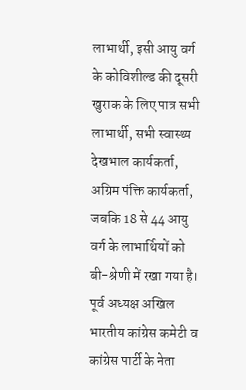लाभार्थी, इसी आयु वर्ग के कोविशील्ड की दूसरी खुराक के लिए पात्र सभी लाभार्थी, सभी स्वास्थ्य देखभाल कार्यकर्ता, अग्रिम पंक्ति कार्यकर्ता, जबकि 18 से 44 आयु वर्ग के लाभार्थियों को बी-श्रेणी में रखा गया है।
पूर्व अध्यक्ष अखिल भारतीय कांग्रेस कमेटी व कांग्रेस पार्टी के नेता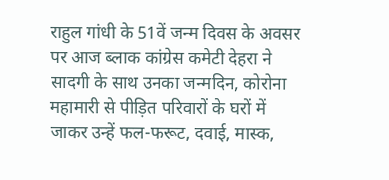राहुल गांधी के 51वें जन्म दिवस के अवसर पर आज ब्लाक कांग्रेस कमेटी देहरा ने सादगी के साथ उनका जन्मदिन, कोरोना महामारी से पीड़ित परिवारों के घरों में जाकर उन्हें फल-फरूट, दवाई, मास्क,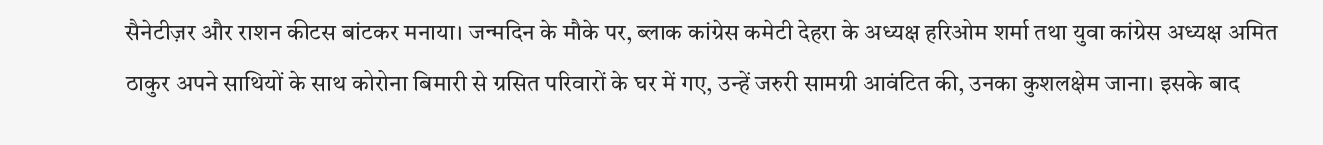सैनेटीज़र और राशन कीटस बांटकर मनाया। जन्मदिन के मौके पर, ब्लाक कांग्रेस कमेटी देहरा के अध्यक्ष हरिओम शर्मा तथा युवा कांग्रेस अध्यक्ष अमित ठाकुर अपने साथियों के साथ कोरोना बिमारी से ग्रसित परिवारों के घर में गए, उन्हें जरुरी सामग्री आवंटित की, उनका कुशलक्षेम जाना। इसके बाद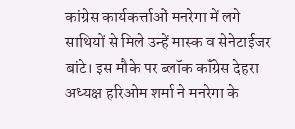कांग्रेस कार्यकर्त्ताओं मनरेगा में लगे साथियों से मिले उन्हें मास्क व सेनेटाईजर बांटे। इस मौके पर ब्लॉक कॉंग्रेस देहरा अध्यक्ष हरिओम शर्मा ने मनरेगा के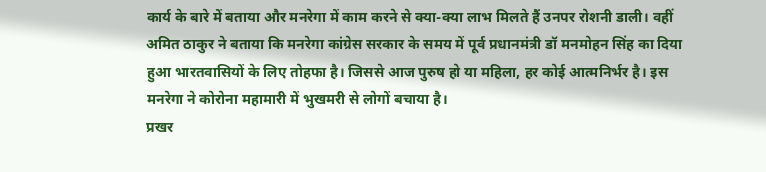कार्य के बारे में बताया और मनरेगा में काम करने से क्या-क्या लाभ मिलते हैं उनपर रोशनी डाली। वहीं अमित ठाकुर ने बताया कि मनरेगा कांग्रेस सरकार के समय में पूर्व प्रधानमंत्री डॉ मनमोहन सिंह का दिया हुआ भारतवासियों के लिए तोहफा है। जिससे आज पुरुष हो या महिला, हर कोई आत्मनिर्भर है। इस मनरेगा ने कोरोना महामारी में भुखमरी से लोगों बचाया है।
प्रखर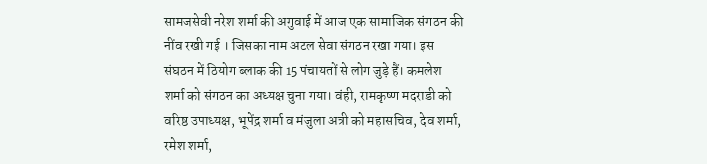सामजसेवी नरेश शर्मा की अगुवाई में आज एक सामाजिक संगठन की नींव रखी गई । जिसका नाम अटल सेवा संगठन रखा गया। इस संघठन में ठियोग ब्लाक की 15 पंचायतों से लोग जुड़े हैं। कमलेश शर्मा को संगठन का अध्यक्ष चुना गया। वंही, रामकृष्ण मदराडी को वरिष्ठ उपाध्यक्ष, भूपेंद्र शर्मा व मंजुला अत्री को महासचिव, देव शर्मा, रमेश शर्मा,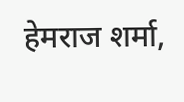हेमराज शर्मा,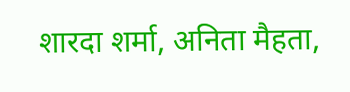शारदा शर्मा, अनिता मैहता,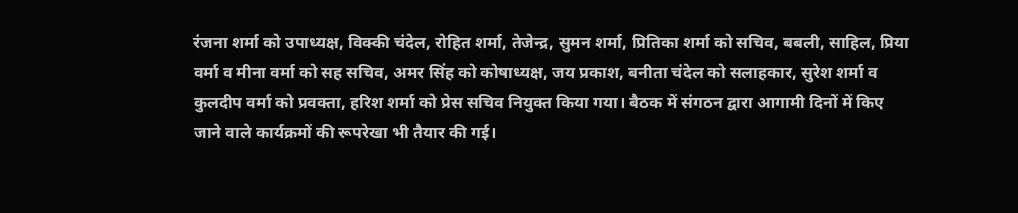रंजना शर्मा को उपाध्यक्ष, विक्की चंदेल, रोहित शर्मा, तेजेन्द्र, सुमन शर्मा, प्रितिका शर्मा को सचिव, बबली, साहिल, प्रिया वर्मा व मीना वर्मा को सह सचिव, अमर सिंह को कोषाध्यक्ष, जय प्रकाश, बनीता चंदेल को सलाहकार, सुरेश शर्मा व कुलदीप वर्मा को प्रवक्ता, हरिश शर्मा को प्रेस सचिव नियुक्त किया गया। बैठक में संगठन द्वारा आगामी दिनों में किए जाने वाले कार्यक्रमों की रूपरेखा भी तैयार की गई।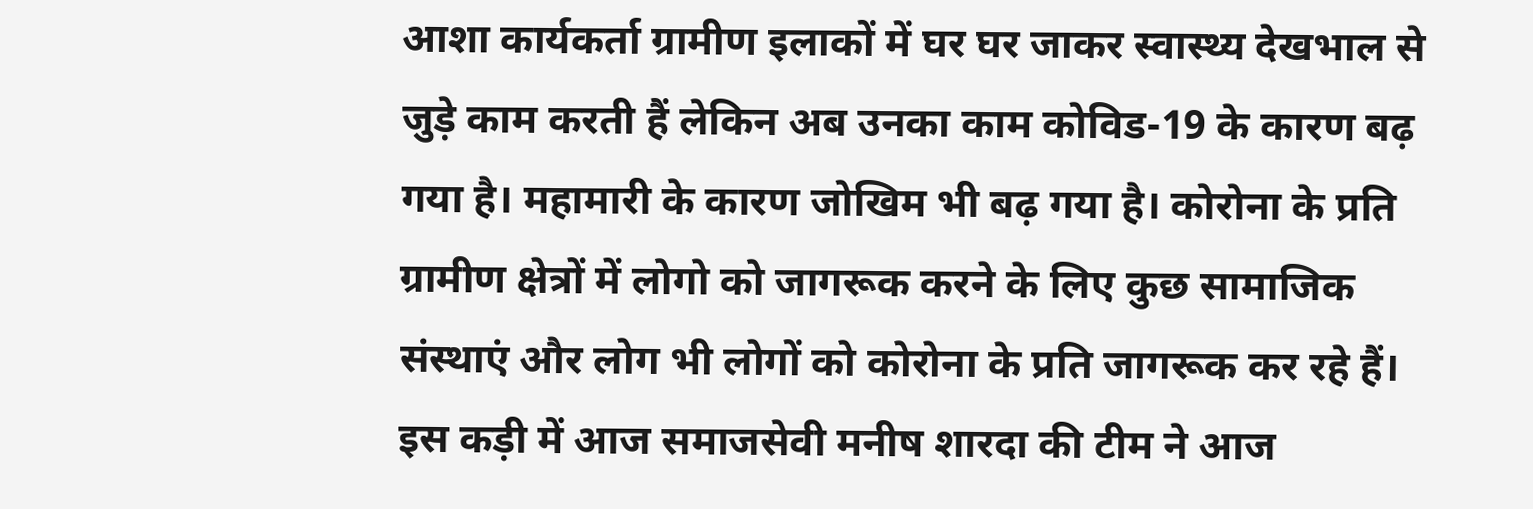आशा कार्यकर्ता ग्रामीण इलाकों में घर घर जाकर स्वास्थ्य देखभाल से जुड़े काम करती हैं लेकिन अब उनका काम कोविड-19 के कारण बढ़ गया है। महामारी के कारण जोखिम भी बढ़ गया है। कोरोना के प्रति ग्रामीण क्षेत्रों में लोगो को जागरूक करने के लिए कुछ सामाजिक संस्थाएं और लोग भी लोगों को कोरोना के प्रति जागरूक कर रहे हैं। इस कड़ी में आज समाजसेवी मनीष शारदा की टीम ने आज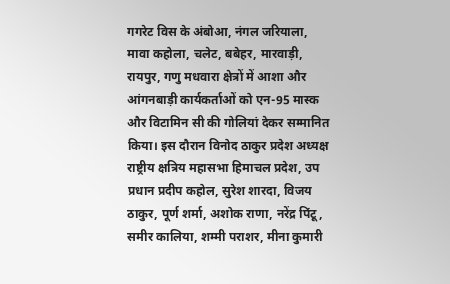गगरेट विस के अंबोआ, नंगल जरियाला, मावा कहोला, चलेट, बबेहर, मारवाड़ी, रायपुर, गणु मधवारा क्षेत्रों में आशा और आंगनबाड़ी कार्यकर्ताओं को एन-95 मास्क और विटामिन सी की गोलियां देकर सम्मानित किया। इस दौरान विनोद ठाकुर प्रदेश अध्यक्ष राष्ट्रीय क्षत्रिय महासभा हिमाचल प्रदेश, उप प्रधान प्रदीप कहोल, सुरेश शारदा, विजय ठाकुर, पूर्ण शर्मा, अशोक राणा, नरेंद्र पिंटू, समीर कालिया, शम्मी पराशर, मीना कुमारी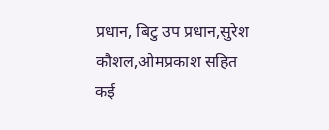प्रधान, बिटु उप प्रधान,सुरेश कौशल,ओमप्रकाश सहित कई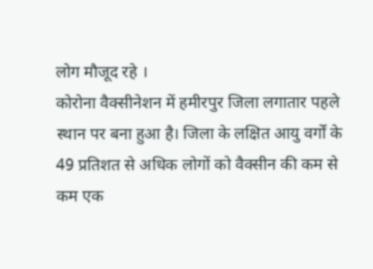लोग मौजूद रहे ।
कोरोना वैक्सीनेशन में हमीरपुर जिला लगातार पहले स्थान पर बना हुआ है। जिला के लक्षित आयु वर्गों के 49 प्रतिशत से अधिक लोगों को वैक्सीन की कम से कम एक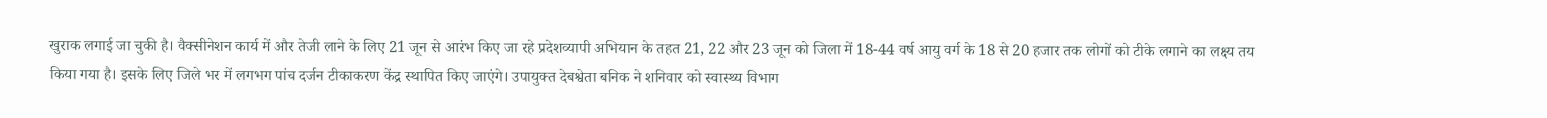खुराक लगाई जा चुकी है। वैक्सीनेशन कार्य में और तेजी लाने के लिए 21 जून से आरंभ किए जा रहे प्रदेशव्यापी अभियान के तहत 21, 22 और 23 जून को जिला में 18-44 वर्ष आयु वर्ग के 18 से 20 हजार तक लोगों को टीके लगाने का लक्ष्य तय किया गया है। इसके लिए जिले भर में लगभग पांच दर्जन टीकाकरण केंद्र स्थापित किए जाएंगे। उपायुक्त देबश्वेता बनिक ने शनिवार को स्वास्थ्य विभाग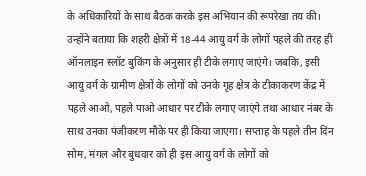के अधिकारियों के साथ बैठक करके इस अभियान की रूपरेखा तय की। उन्होंने बताया कि शहरी क्षेत्रों में 18-44 आयु वर्ग के लोगों पहले की तरह ही ऑनलाइन स्लॉट बुकिंग के अनुसार ही टीके लगाए जाएंगे। जबकि, इसी आयु वर्ग के ग्रामीण क्षेत्रों के लोगों को उनके गृह क्षेत्र के टीकाकरण केंद्र में पहले आओ, पहले पाओ आधार पर टीके लगाए जाएंगे तथा आधार नंबर के साथ उनका पंजीकरण मौके पर ही किया जाएगा। सप्ताह के पहले तीन दिन सोम, मंगल और बुधवार को ही इस आयु वर्ग के लोगों को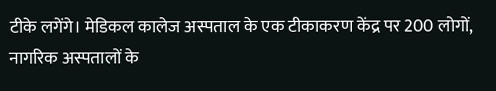टीके लगेंगे। मेडिकल कालेज अस्पताल के एक टीकाकरण केंद्र पर 200 लोगों, नागरिक अस्पतालों के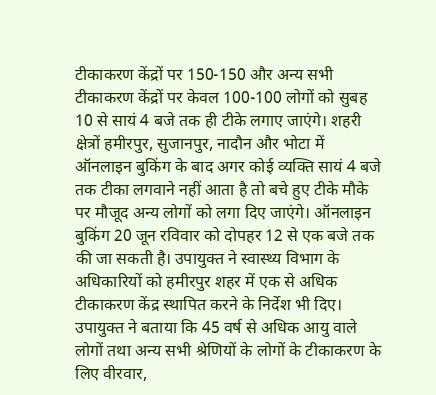टीकाकरण केंद्रों पर 150-150 और अन्य सभी टीकाकरण केंद्रों पर केवल 100-100 लोगों को सुबह 10 से सायं 4 बजे तक ही टीके लगाए जाएंगे। शहरी क्षेत्रों हमीरपुर, सुजानपुर, नादौन और भोटा में ऑनलाइन बुकिंग के बाद अगर कोई व्यक्ति सायं 4 बजे तक टीका लगवाने नहीं आता है तो बचे हुए टीके मौके पर मौजूद अन्य लोगों को लगा दिए जाएंगे। ऑनलाइन बुकिंग 20 जून रविवार को दोपहर 12 से एक बजे तक की जा सकती है। उपायुक्त ने स्वास्थ्य विभाग के अधिकारियों को हमीरपुर शहर में एक से अधिक टीकाकरण केंद्र स्थापित करने के निर्देश भी दिए। उपायुक्त ने बताया कि 45 वर्ष से अधिक आयु वाले लोगों तथा अन्य सभी श्रेणियों के लोगों के टीकाकरण के लिए वीरवार,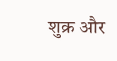शुक्र और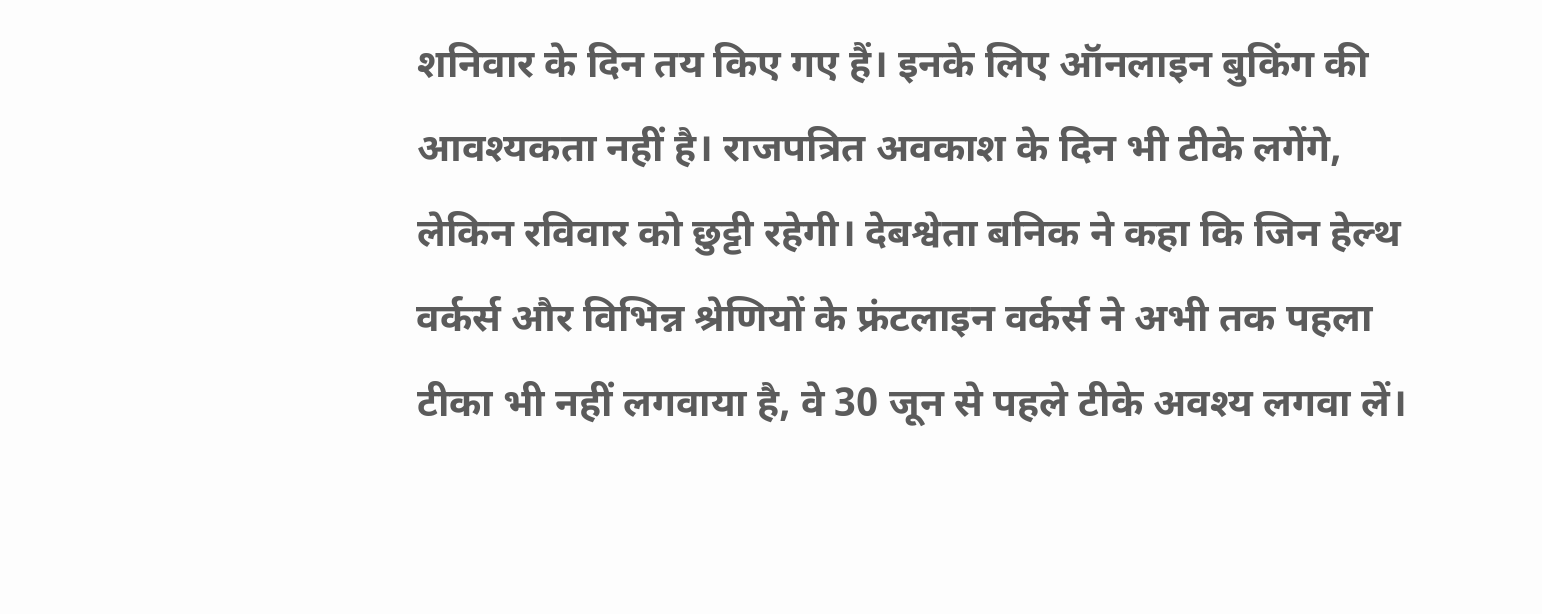शनिवार के दिन तय किए गए हैं। इनके लिए ऑनलाइन बुकिंग की आवश्यकता नहीं है। राजपत्रित अवकाश के दिन भी टीके लगेंगे, लेकिन रविवार को छुट्टी रहेगी। देबश्वेता बनिक ने कहा कि जिन हेल्थ वर्कर्स और विभिन्न श्रेणियों के फ्रंटलाइन वर्कर्स ने अभी तक पहला टीका भी नहीं लगवाया है, वे 30 जून से पहले टीके अवश्य लगवा लें।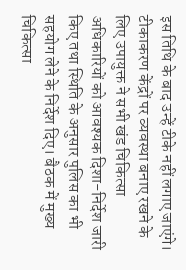इस तिथि के बाद उन्हें टीके नहीं लगाए जाएंगे। टीकाकरण केंद्रों पर व्यवस्था बनाए रखने के लिए उपायुक्त ने सभी खंड चिकित्सा अधिकारियों को आवश्यक दिशा-निर्देश जारी किए तथा स्थिति के अनुसार पुलिस का भी सहयोग लेने के निर्देश दिए। बैठक में मुख्य चिकित्सा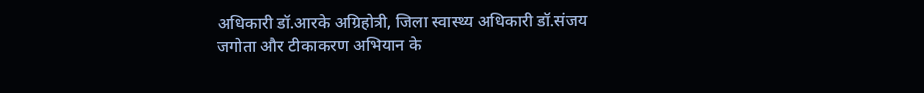अधिकारी डॉ.आरके अग्रिहोत्री, जिला स्वास्थ्य अधिकारी डॉ.संजय जगोता और टीकाकरण अभियान के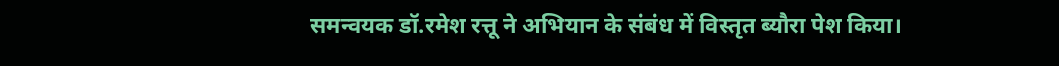समन्वयक डॉ.रमेश रत्तू ने अभियान के संबंध में विस्तृत ब्यौरा पेश किया।